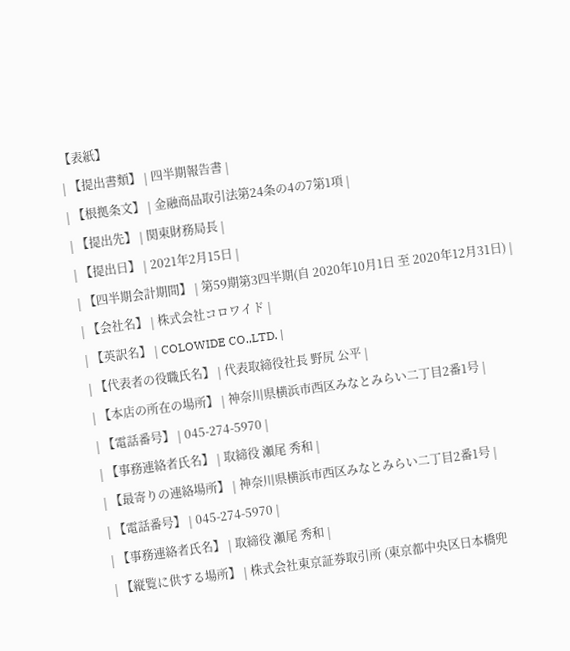【表紙】
| 【提出書類】 | 四半期報告書 |
| 【根拠条文】 | 金融商品取引法第24条の4の7第1項 |
| 【提出先】 | 関東財務局長 |
| 【提出日】 | 2021年2月15日 |
| 【四半期会計期間】 | 第59期第3四半期(自 2020年10月1日 至 2020年12月31日) |
| 【会社名】 | 株式会社コロワイド |
| 【英訳名】 | COLOWIDE CO.,LTD. |
| 【代表者の役職氏名】 | 代表取締役社長 野尻 公平 |
| 【本店の所在の場所】 | 神奈川県横浜市西区みなとみらい二丁目2番1号 |
| 【電話番号】 | 045-274-5970 |
| 【事務連絡者氏名】 | 取締役 瀬尾 秀和 |
| 【最寄りの連絡場所】 | 神奈川県横浜市西区みなとみらい二丁目2番1号 |
| 【電話番号】 | 045-274-5970 |
| 【事務連絡者氏名】 | 取締役 瀬尾 秀和 |
| 【縦覧に供する場所】 | 株式会社東京証券取引所 (東京都中央区日本橋兜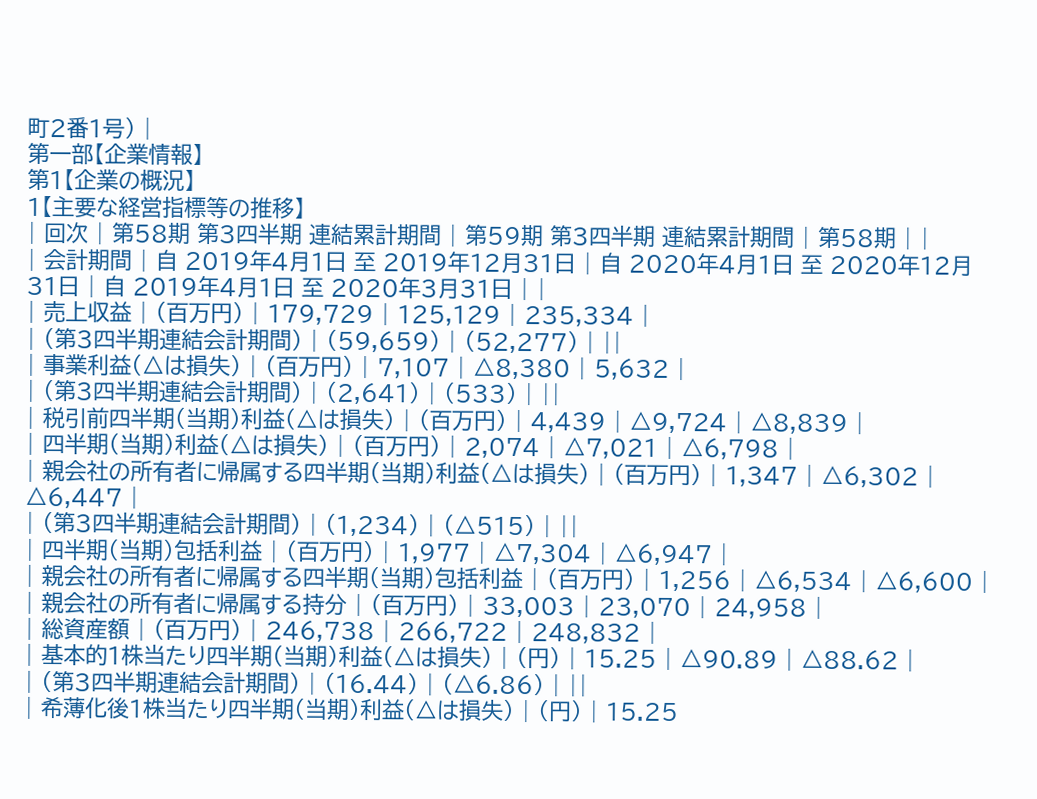町2番1号) |
第一部【企業情報】
第1【企業の概況】
1【主要な経営指標等の推移】
| 回次 | 第58期 第3四半期 連結累計期間 | 第59期 第3四半期 連結累計期間 | 第58期 | |
| 会計期間 | 自 2019年4月1日 至 2019年12月31日 | 自 2020年4月1日 至 2020年12月31日 | 自 2019年4月1日 至 2020年3月31日 | |
| 売上収益 | (百万円) | 179,729 | 125,129 | 235,334 |
| (第3四半期連結会計期間) | (59,659) | (52,277) | ||
| 事業利益(△は損失) | (百万円) | 7,107 | △8,380 | 5,632 |
| (第3四半期連結会計期間) | (2,641) | (533) | ||
| 税引前四半期(当期)利益(△は損失) | (百万円) | 4,439 | △9,724 | △8,839 |
| 四半期(当期)利益(△は損失) | (百万円) | 2,074 | △7,021 | △6,798 |
| 親会社の所有者に帰属する四半期(当期)利益(△は損失) | (百万円) | 1,347 | △6,302 | △6,447 |
| (第3四半期連結会計期間) | (1,234) | (△515) | ||
| 四半期(当期)包括利益 | (百万円) | 1,977 | △7,304 | △6,947 |
| 親会社の所有者に帰属する四半期(当期)包括利益 | (百万円) | 1,256 | △6,534 | △6,600 |
| 親会社の所有者に帰属する持分 | (百万円) | 33,003 | 23,070 | 24,958 |
| 総資産額 | (百万円) | 246,738 | 266,722 | 248,832 |
| 基本的1株当たり四半期(当期)利益(△は損失) | (円) | 15.25 | △90.89 | △88.62 |
| (第3四半期連結会計期間) | (16.44) | (△6.86) | ||
| 希薄化後1株当たり四半期(当期)利益(△は損失) | (円) | 15.25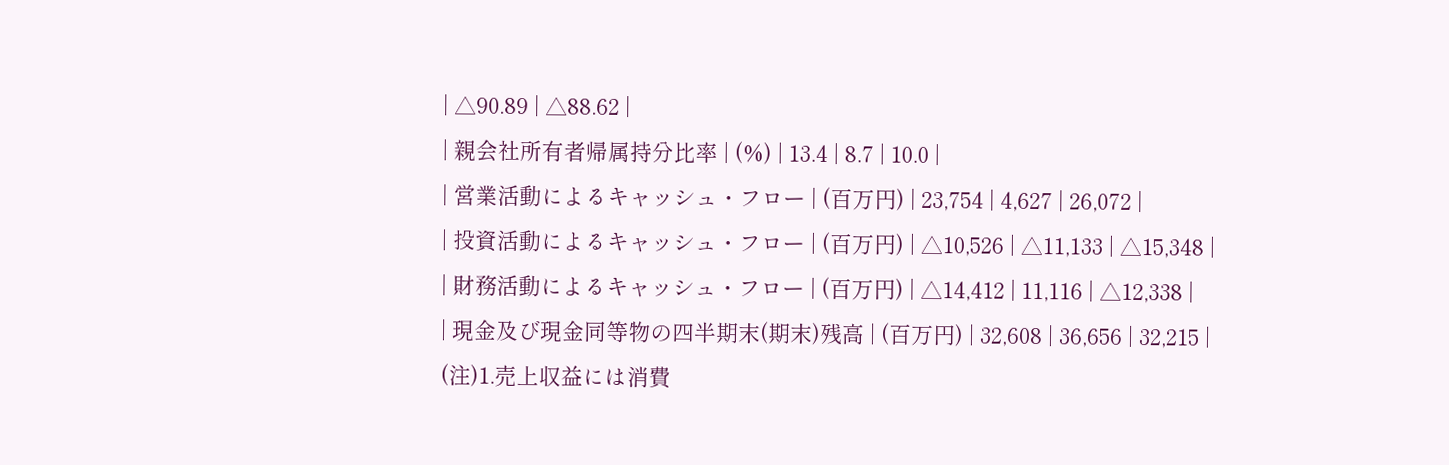| △90.89 | △88.62 |
| 親会社所有者帰属持分比率 | (%) | 13.4 | 8.7 | 10.0 |
| 営業活動によるキャッシュ・フロー | (百万円) | 23,754 | 4,627 | 26,072 |
| 投資活動によるキャッシュ・フロー | (百万円) | △10,526 | △11,133 | △15,348 |
| 財務活動によるキャッシュ・フロー | (百万円) | △14,412 | 11,116 | △12,338 |
| 現金及び現金同等物の四半期末(期末)残高 | (百万円) | 32,608 | 36,656 | 32,215 |
(注)1.売上収益には消費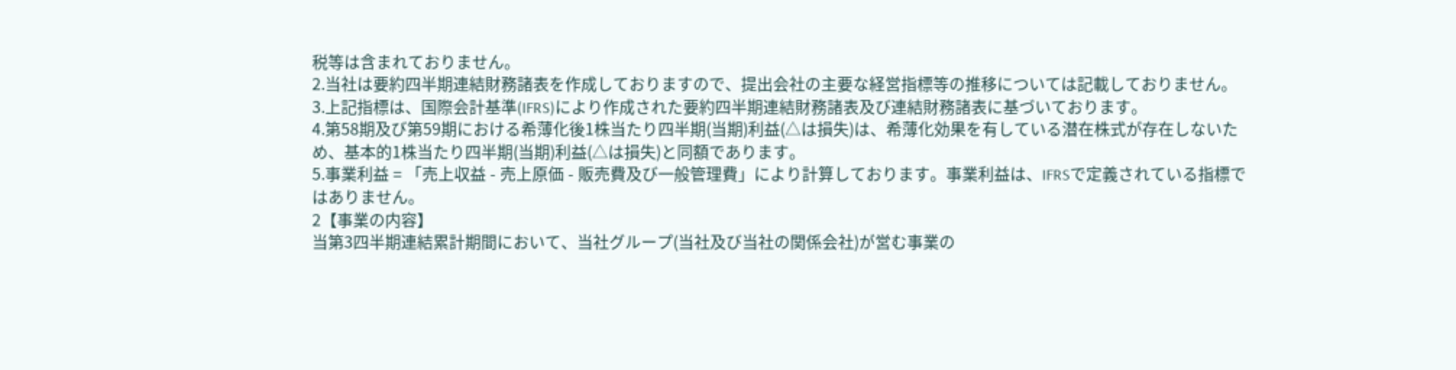税等は含まれておりません。
2.当社は要約四半期連結財務諸表を作成しておりますので、提出会社の主要な経営指標等の推移については記載しておりません。
3.上記指標は、国際会計基準(IFRS)により作成された要約四半期連結財務諸表及び連結財務諸表に基づいております。
4.第58期及び第59期における希薄化後1株当たり四半期(当期)利益(△は損失)は、希薄化効果を有している潜在株式が存在しないため、基本的1株当たり四半期(当期)利益(△は損失)と同額であります。
5.事業利益 = 「売上収益 - 売上原価 - 販売費及び一般管理費」により計算しております。事業利益は、IFRSで定義されている指標ではありません。
2【事業の内容】
当第3四半期連結累計期間において、当社グループ(当社及び当社の関係会社)が営む事業の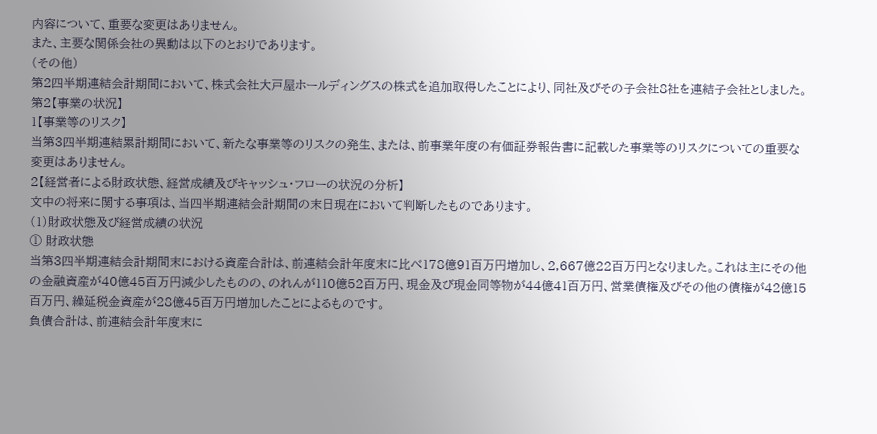内容について、重要な変更はありません。
また、主要な関係会社の異動は以下のとおりであります。
(その他)
第2四半期連結会計期間において、株式会社大戸屋ホールディングスの株式を追加取得したことにより、同社及びその子会社8社を連結子会社としました。
第2【事業の状況】
1【事業等のリスク】
当第3四半期連結累計期間において、新たな事業等のリスクの発生、または、前事業年度の有価証券報告書に記載した事業等のリスクについての重要な変更はありません。
2【経営者による財政状態、経営成績及びキャッシュ・フローの状況の分析】
文中の将来に関する事項は、当四半期連結会計期間の末日現在において判断したものであります。
(1)財政状態及び経営成績の状況
① 財政状態
当第3四半期連結会計期間末における資産合計は、前連結会計年度末に比べ178億91百万円増加し、2,667億22百万円となりました。これは主にその他の金融資産が40億45百万円減少したものの、のれんが110億52百万円、現金及び現金同等物が44億41百万円、営業債権及びその他の債権が42億15百万円、繰延税金資産が28億45百万円増加したことによるものです。
負債合計は、前連結会計年度末に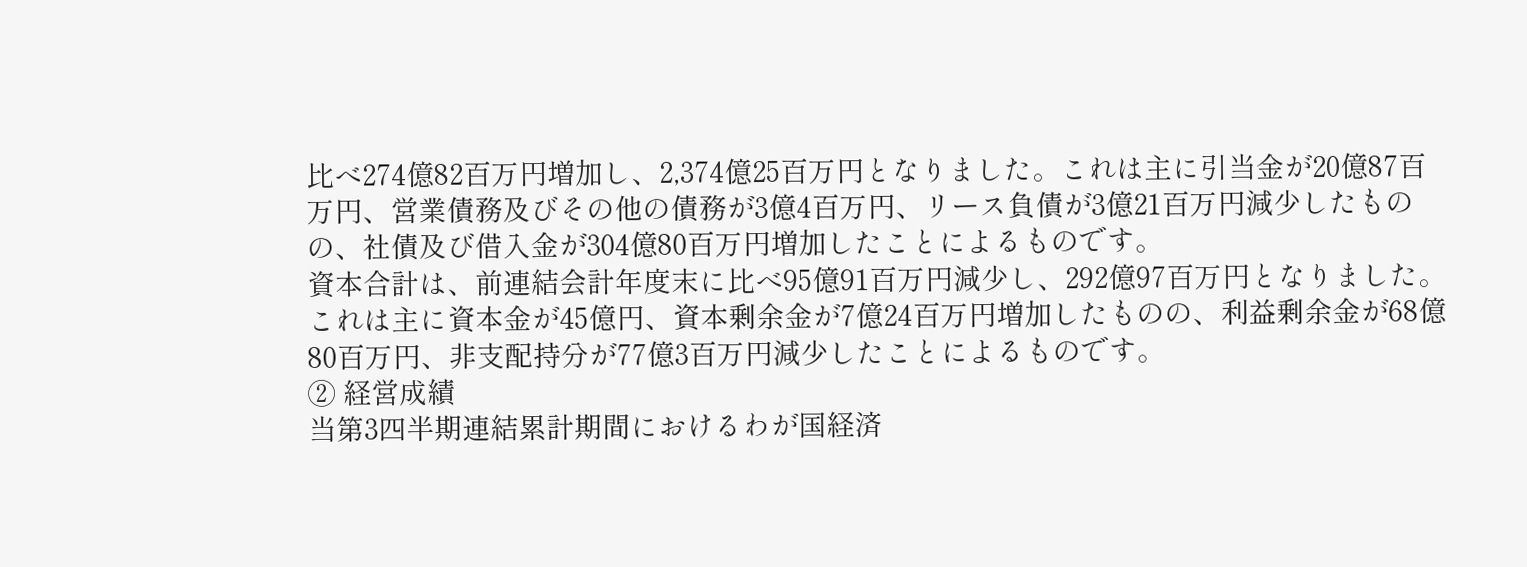比べ274億82百万円増加し、2,374億25百万円となりました。これは主に引当金が20億87百万円、営業債務及びその他の債務が3億4百万円、リース負債が3億21百万円減少したものの、社債及び借入金が304億80百万円増加したことによるものです。
資本合計は、前連結会計年度末に比べ95億91百万円減少し、292億97百万円となりました。これは主に資本金が45億円、資本剰余金が7億24百万円増加したものの、利益剰余金が68億80百万円、非支配持分が77億3百万円減少したことによるものです。
② 経営成績
当第3四半期連結累計期間におけるわが国経済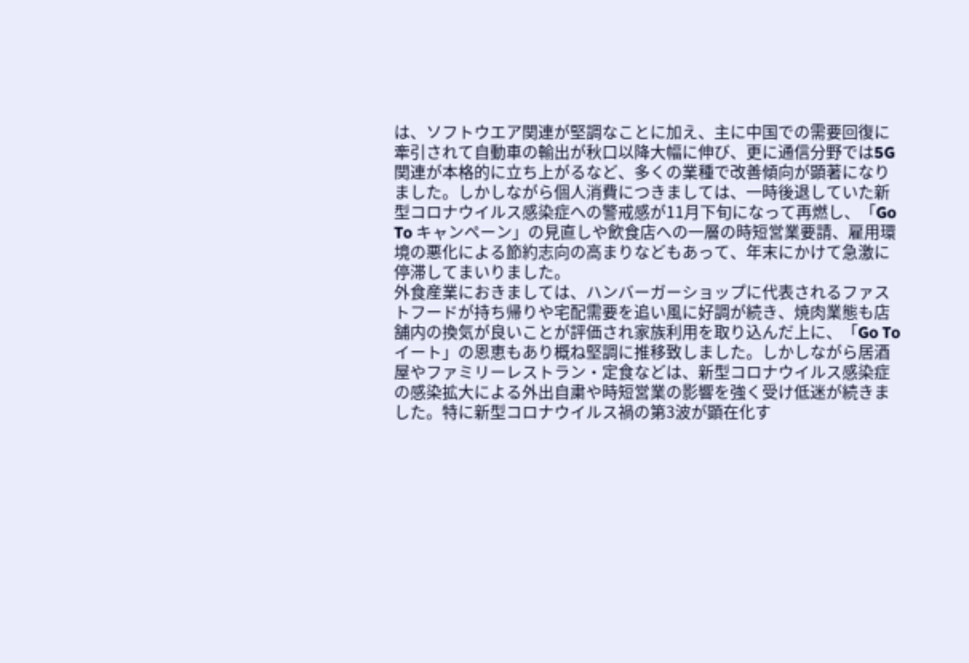は、ソフトウエア関連が堅調なことに加え、主に中国での需要回復に牽引されて自動車の輸出が秋口以降大幅に伸び、更に通信分野では5G関連が本格的に立ち上がるなど、多くの業種で改善傾向が顕著になりました。しかしながら個人消費につきましては、一時後退していた新型コロナウイルス感染症への警戒感が11月下旬になって再燃し、「Go To キャンペーン」の見直しや飲食店への一層の時短営業要請、雇用環境の悪化による節約志向の高まりなどもあって、年末にかけて急激に停滞してまいりました。
外食産業におきましては、ハンバーガーショップに代表されるファストフードが持ち帰りや宅配需要を追い風に好調が続き、焼肉業態も店舗内の換気が良いことが評価され家族利用を取り込んだ上に、「Go To イート」の恩恵もあり概ね堅調に推移致しました。しかしながら居酒屋やファミリーレストラン・定食などは、新型コロナウイルス感染症の感染拡大による外出自粛や時短営業の影響を強く受け低迷が続きました。特に新型コロナウイルス禍の第3波が顕在化す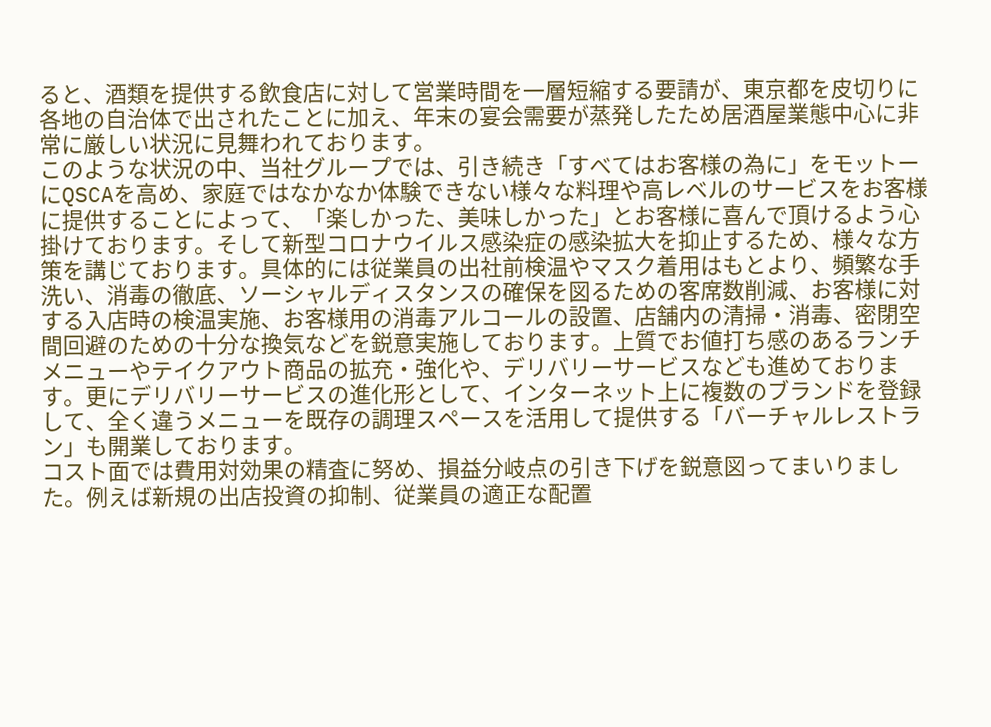ると、酒類を提供する飲食店に対して営業時間を一層短縮する要請が、東京都を皮切りに各地の自治体で出されたことに加え、年末の宴会需要が蒸発したため居酒屋業態中心に非常に厳しい状況に見舞われております。
このような状況の中、当社グループでは、引き続き「すべてはお客様の為に」をモットーにQSCAを高め、家庭ではなかなか体験できない様々な料理や高レベルのサービスをお客様に提供することによって、「楽しかった、美味しかった」とお客様に喜んで頂けるよう心掛けております。そして新型コロナウイルス感染症の感染拡大を抑止するため、様々な方策を講じております。具体的には従業員の出社前検温やマスク着用はもとより、頻繁な手洗い、消毒の徹底、ソーシャルディスタンスの確保を図るための客席数削減、お客様に対する入店時の検温実施、お客様用の消毒アルコールの設置、店舗内の清掃・消毒、密閉空間回避のための十分な換気などを鋭意実施しております。上質でお値打ち感のあるランチメニューやテイクアウト商品の拡充・強化や、デリバリーサービスなども進めております。更にデリバリーサービスの進化形として、インターネット上に複数のブランドを登録して、全く違うメニューを既存の調理スペースを活用して提供する「バーチャルレストラン」も開業しております。
コスト面では費用対効果の精査に努め、損益分岐点の引き下げを鋭意図ってまいりました。例えば新規の出店投資の抑制、従業員の適正な配置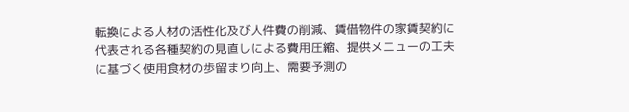転換による人材の活性化及び人件費の削減、賃借物件の家賃契約に代表される各種契約の見直しによる費用圧縮、提供メニューの工夫に基づく使用食材の歩留まり向上、需要予測の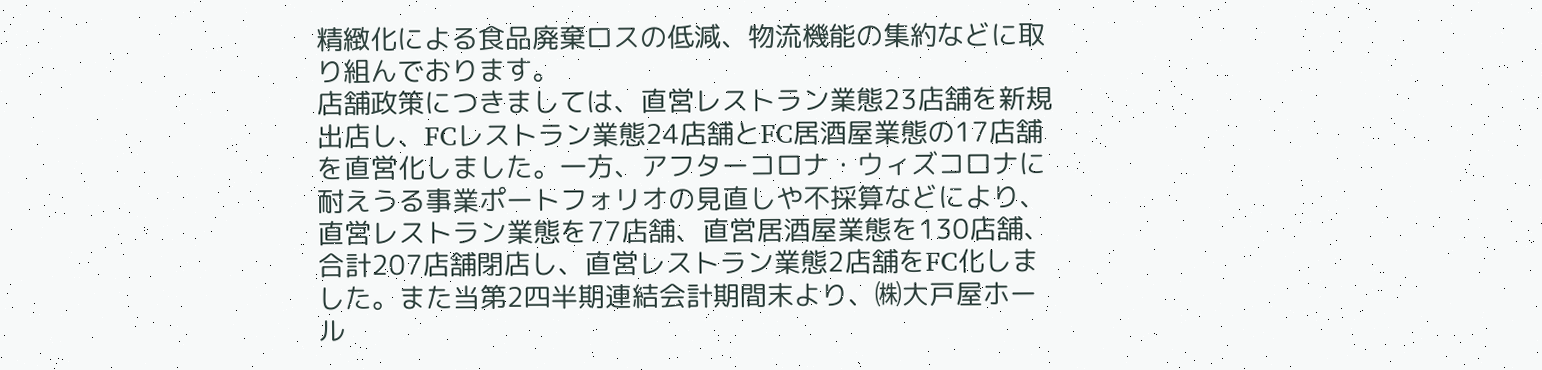精緻化による食品廃棄ロスの低減、物流機能の集約などに取り組んでおります。
店舗政策につきましては、直営レストラン業態23店舗を新規出店し、FCレストラン業態24店舗とFC居酒屋業態の17店舗を直営化しました。一方、アフターコロナ・ウィズコロナに耐えうる事業ポートフォリオの見直しや不採算などにより、直営レストラン業態を77店舗、直営居酒屋業態を130店舗、合計207店舗閉店し、直営レストラン業態2店舗をFC化しました。また当第2四半期連結会計期間末より、㈱大戸屋ホール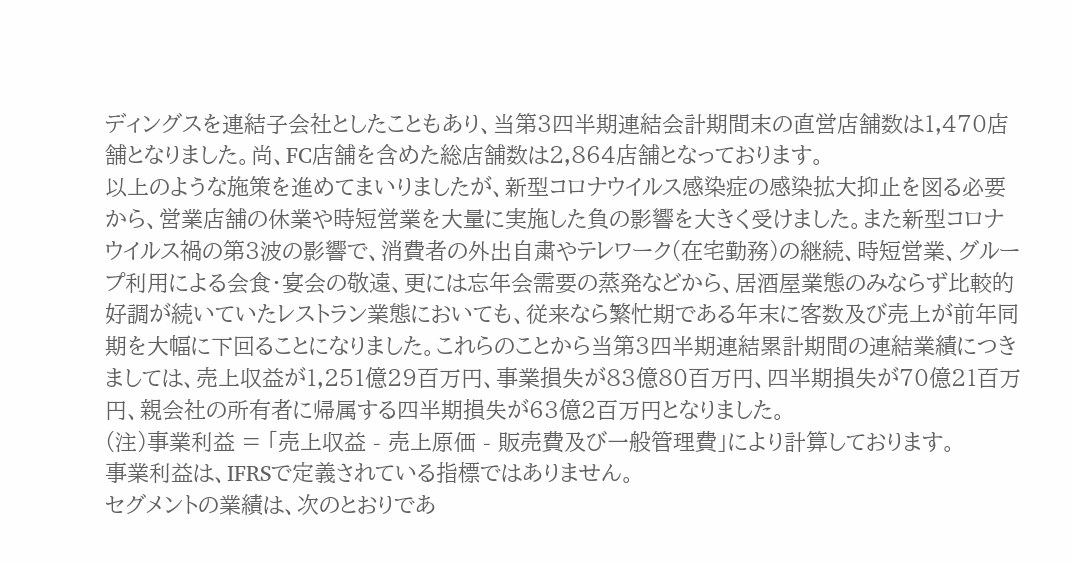ディングスを連結子会社としたこともあり、当第3四半期連結会計期間末の直営店舗数は1,470店舗となりました。尚、FC店舗を含めた総店舗数は2,864店舗となっております。
以上のような施策を進めてまいりましたが、新型コロナウイルス感染症の感染拡大抑止を図る必要から、営業店舗の休業や時短営業を大量に実施した負の影響を大きく受けました。また新型コロナウイルス禍の第3波の影響で、消費者の外出自粛やテレワーク(在宅勤務)の継続、時短営業、グループ利用による会食・宴会の敬遠、更には忘年会需要の蒸発などから、居酒屋業態のみならず比較的好調が続いていたレストラン業態においても、従来なら繁忙期である年末に客数及び売上が前年同期を大幅に下回ることになりました。これらのことから当第3四半期連結累計期間の連結業績につきましては、売上収益が1,251億29百万円、事業損失が83億80百万円、四半期損失が70億21百万円、親会社の所有者に帰属する四半期損失が63億2百万円となりました。
(注)事業利益 = 「売上収益 - 売上原価 - 販売費及び一般管理費」により計算しております。
事業利益は、IFRSで定義されている指標ではありません。
セグメントの業績は、次のとおりであ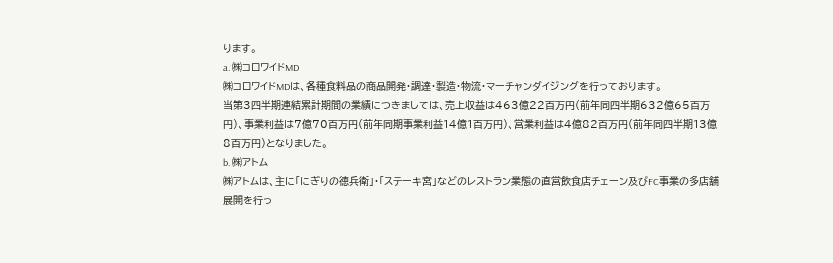ります。
a. ㈱コロワイドMD
㈱コロワイドMDは、各種食料品の商品開発・調達・製造・物流・マーチャンダイジングを行っております。
当第3四半期連結累計期間の業績につきましては、売上収益は463億22百万円(前年同四半期632億65百万円)、事業利益は7億70百万円(前年同期事業利益14億1百万円)、営業利益は4億82百万円(前年同四半期13億8百万円)となりました。
b. ㈱アトム
㈱アトムは、主に「にぎりの徳兵衛」・「ステーキ宮」などのレストラン業態の直営飲食店チェーン及びFC事業の多店舗展開を行っ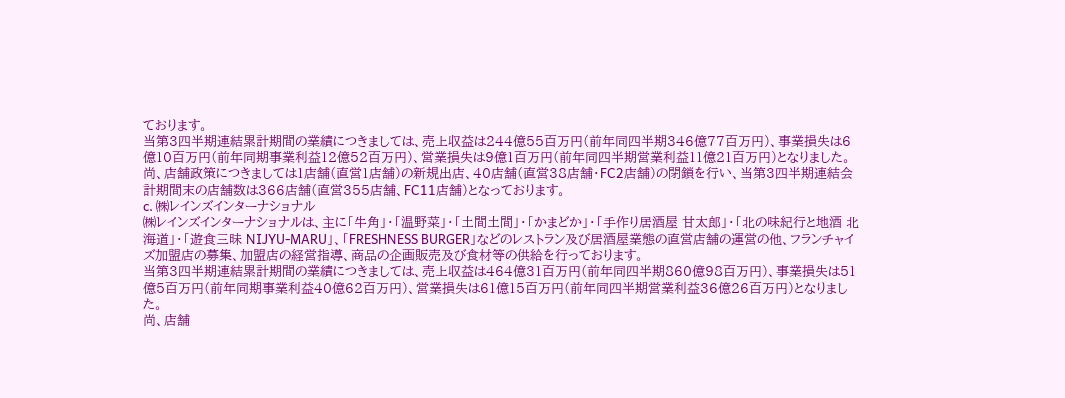ております。
当第3四半期連結累計期間の業績につきましては、売上収益は244億55百万円(前年同四半期346億77百万円)、事業損失は6億10百万円(前年同期事業利益12億52百万円)、営業損失は9億1百万円(前年同四半期営業利益11億21百万円)となりました。
尚、店舗政策につきましては1店舗(直営1店舗)の新規出店、40店舗(直営38店舗・FC2店舗)の閉鎖を行い、当第3四半期連結会計期間末の店舗数は366店舗(直営355店舗、FC11店舗)となっております。
c. ㈱レインズインターナショナル
㈱レインズインターナショナルは、主に「牛角」・「温野菜」・「土間土間」・「かまどか」・「手作り居酒屋 甘太郎」・「北の味紀行と地酒 北海道」・「遊食三昧 NIJYU-MARU」、「FRESHNESS BURGER」などのレストラン及び居酒屋業態の直営店舗の運営の他、フランチャイズ加盟店の募集、加盟店の経営指導、商品の企画販売及び食材等の供給を行っております。
当第3四半期連結累計期間の業績につきましては、売上収益は464億31百万円(前年同四半期860億98百万円)、事業損失は51億5百万円(前年同期事業利益40億62百万円)、営業損失は61億15百万円(前年同四半期営業利益36億26百万円)となりました。
尚、店舗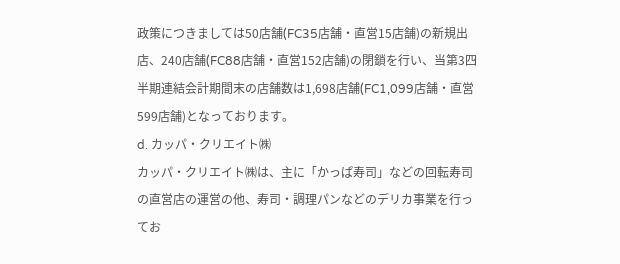政策につきましては50店舗(FC35店舗・直営15店舗)の新規出店、240店舗(FC88店舗・直営152店舗)の閉鎖を行い、当第3四半期連結会計期間末の店舗数は1,698店舗(FC1,099店舗・直営599店舗)となっております。
d. カッパ・クリエイト㈱
カッパ・クリエイト㈱は、主に「かっぱ寿司」などの回転寿司の直営店の運営の他、寿司・調理パンなどのデリカ事業を行ってお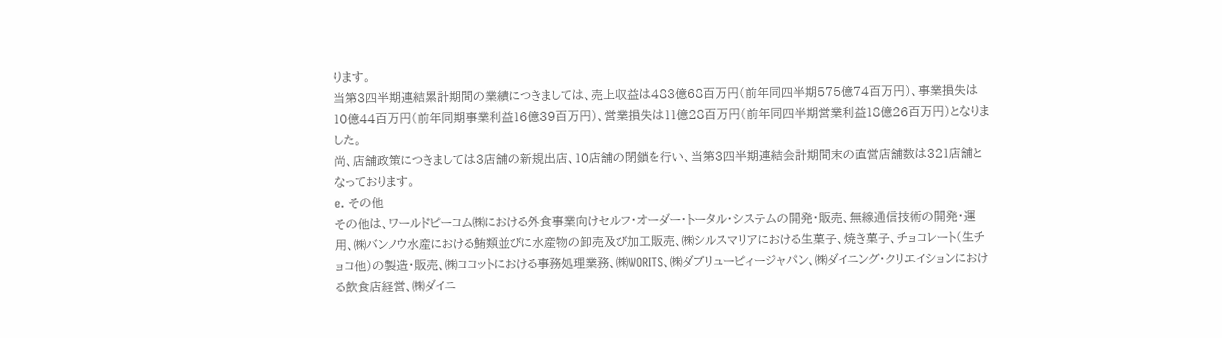ります。
当第3四半期連結累計期間の業績につきましては、売上収益は483億68百万円(前年同四半期575億74百万円)、事業損失は10億44百万円(前年同期事業利益16億39百万円)、営業損失は11億28百万円(前年同四半期営業利益18億26百万円)となりました。
尚、店舗政策につきましては3店舗の新規出店、10店舗の閉鎖を行い、当第3四半期連結会計期間末の直営店舗数は321店舗となっております。
e. その他
その他は、ワールドピーコム㈱における外食事業向けセルフ・オーダー・トータル・システムの開発・販売、無線通信技術の開発・運用、㈱バンノウ水産における鮪類並びに水産物の卸売及び加工販売、㈱シルスマリアにおける生菓子、焼き菓子、チョコレート(生チョコ他)の製造・販売、㈱ココットにおける事務処理業務、㈱WORITS、㈱ダブリューピィージャパン、㈱ダイニング・クリエイションにおける飲食店経営、㈱ダイニ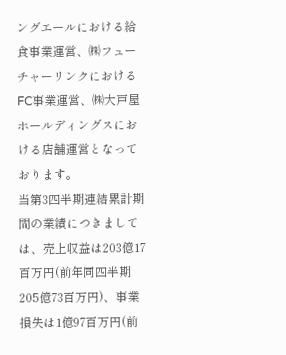ングエールにおける給食事業運営、㈱フューチャーリンクにおけるFC事業運営、㈱大戸屋ホールディングスにおける店舗運営となっております。
当第3四半期連結累計期間の業績につきましては、売上収益は203億17百万円(前年同四半期205億73百万円)、事業損失は1億97百万円(前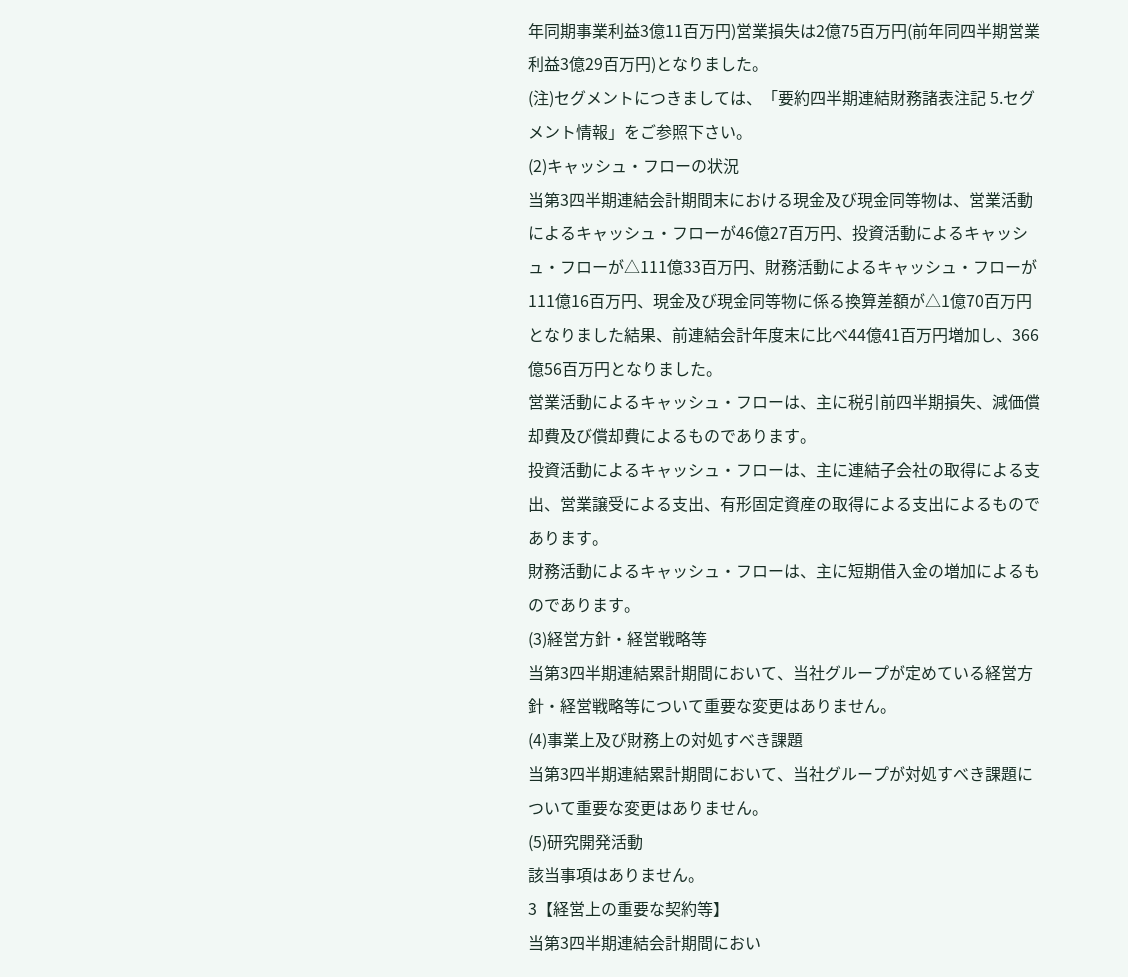年同期事業利益3億11百万円)営業損失は2億75百万円(前年同四半期営業利益3億29百万円)となりました。
(注)セグメントにつきましては、「要約四半期連結財務諸表注記 5.セグメント情報」をご参照下さい。
(2)キャッシュ・フローの状況
当第3四半期連結会計期間末における現金及び現金同等物は、営業活動によるキャッシュ・フローが46億27百万円、投資活動によるキャッシュ・フローが△111億33百万円、財務活動によるキャッシュ・フローが111億16百万円、現金及び現金同等物に係る換算差額が△1億70百万円となりました結果、前連結会計年度末に比べ44億41百万円増加し、366億56百万円となりました。
営業活動によるキャッシュ・フローは、主に税引前四半期損失、減価償却費及び償却費によるものであります。
投資活動によるキャッシュ・フローは、主に連結子会社の取得による支出、営業譲受による支出、有形固定資産の取得による支出によるものであります。
財務活動によるキャッシュ・フローは、主に短期借入金の増加によるものであります。
(3)経営方針・経営戦略等
当第3四半期連結累計期間において、当社グループが定めている経営方針・経営戦略等について重要な変更はありません。
(4)事業上及び財務上の対処すべき課題
当第3四半期連結累計期間において、当社グループが対処すべき課題について重要な変更はありません。
(5)研究開発活動
該当事項はありません。
3【経営上の重要な契約等】
当第3四半期連結会計期間におい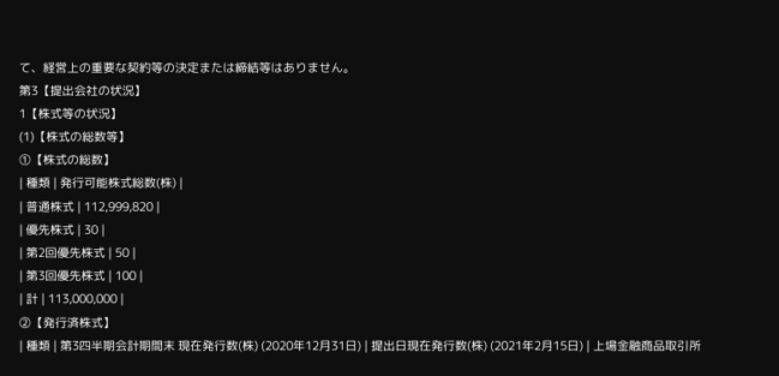て、経営上の重要な契約等の決定または締結等はありません。
第3【提出会社の状況】
1【株式等の状況】
(1)【株式の総数等】
①【株式の総数】
| 種類 | 発行可能株式総数(株) |
| 普通株式 | 112,999,820 |
| 優先株式 | 30 |
| 第2回優先株式 | 50 |
| 第3回優先株式 | 100 |
| 計 | 113,000,000 |
②【発行済株式】
| 種類 | 第3四半期会計期間末 現在発行数(株) (2020年12月31日) | 提出日現在発行数(株) (2021年2月15日) | 上場金融商品取引所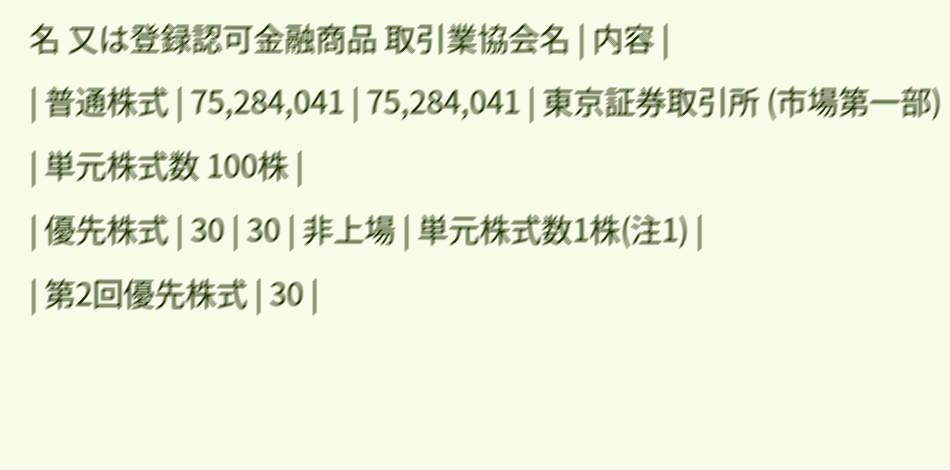名 又は登録認可金融商品 取引業協会名 | 内容 |
| 普通株式 | 75,284,041 | 75,284,041 | 東京証券取引所 (市場第一部) | 単元株式数 100株 |
| 優先株式 | 30 | 30 | 非上場 | 単元株式数1株(注1) |
| 第2回優先株式 | 30 |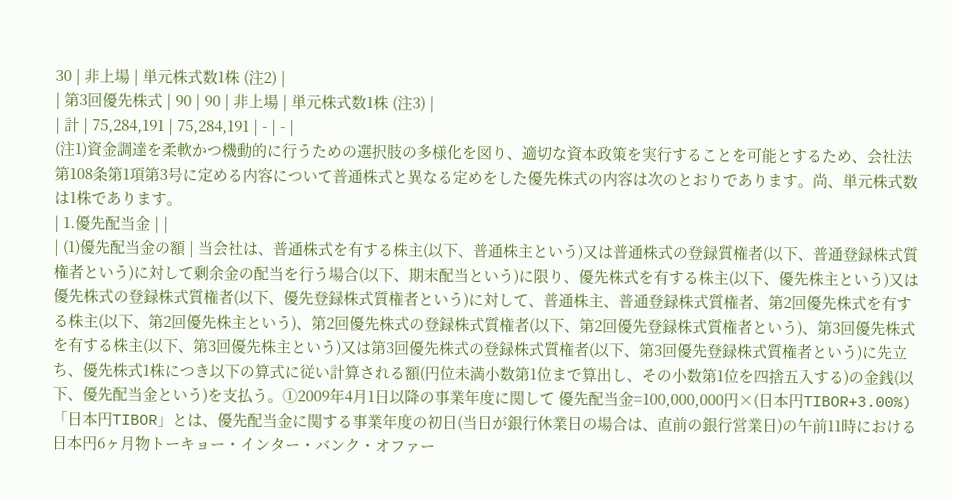30 | 非上場 | 単元株式数1株 (注2) |
| 第3回優先株式 | 90 | 90 | 非上場 | 単元株式数1株 (注3) |
| 計 | 75,284,191 | 75,284,191 | - | - |
(注1)資金調達を柔軟かつ機動的に行うための選択肢の多様化を図り、適切な資本政策を実行することを可能とするため、会社法第108条第1項第3号に定める内容について普通株式と異なる定めをした優先株式の内容は次のとおりであります。尚、単元株式数は1株であります。
| 1.優先配当金 | |
| (1)優先配当金の額 | 当会社は、普通株式を有する株主(以下、普通株主という)又は普通株式の登録質権者(以下、普通登録株式質権者という)に対して剰余金の配当を行う場合(以下、期末配当という)に限り、優先株式を有する株主(以下、優先株主という)又は優先株式の登録株式質権者(以下、優先登録株式質権者という)に対して、普通株主、普通登録株式質権者、第2回優先株式を有する株主(以下、第2回優先株主という)、第2回優先株式の登録株式質権者(以下、第2回優先登録株式質権者という)、第3回優先株式を有する株主(以下、第3回優先株主という)又は第3回優先株式の登録株式質権者(以下、第3回優先登録株式質権者という)に先立ち、優先株式1株につき以下の算式に従い計算される額(円位未満小数第1位まで算出し、その小数第1位を四捨五入する)の金銭(以下、優先配当金という)を支払う。①2009年4月1日以降の事業年度に関して 優先配当金=100,000,000円×(日本円TIBOR+3.00%) 「日本円TIBOR」とは、優先配当金に関する事業年度の初日(当日が銀行休業日の場合は、直前の銀行営業日)の午前11時における日本円6ヶ月物トーキョー・インター・バンク・オファー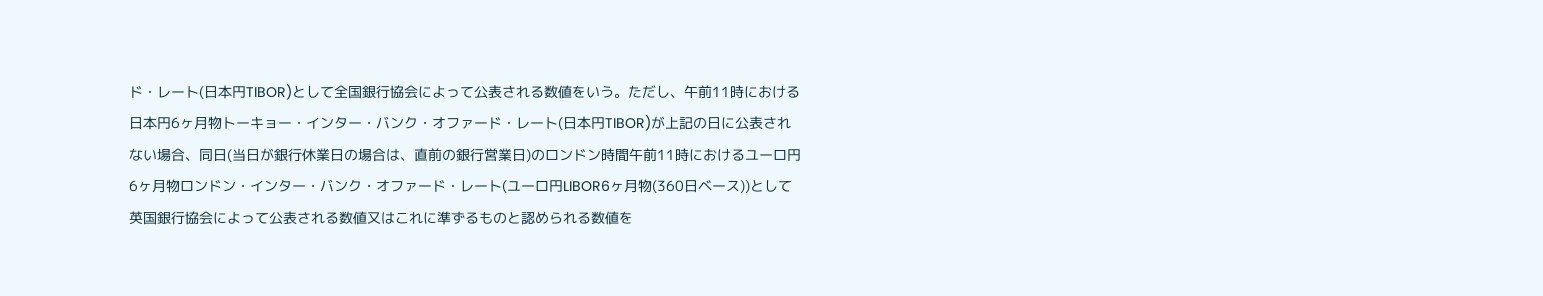ド・レート(日本円TIBOR)として全国銀行協会によって公表される数値をいう。ただし、午前11時における日本円6ヶ月物トーキョー・インター・バンク・オファード・レート(日本円TIBOR)が上記の日に公表されない場合、同日(当日が銀行休業日の場合は、直前の銀行営業日)のロンドン時間午前11時におけるユーロ円6ヶ月物ロンドン・インター・バンク・オファード・レート(ユーロ円LIBOR6ヶ月物(360日ベース))として英国銀行協会によって公表される数値又はこれに準ずるものと認められる数値を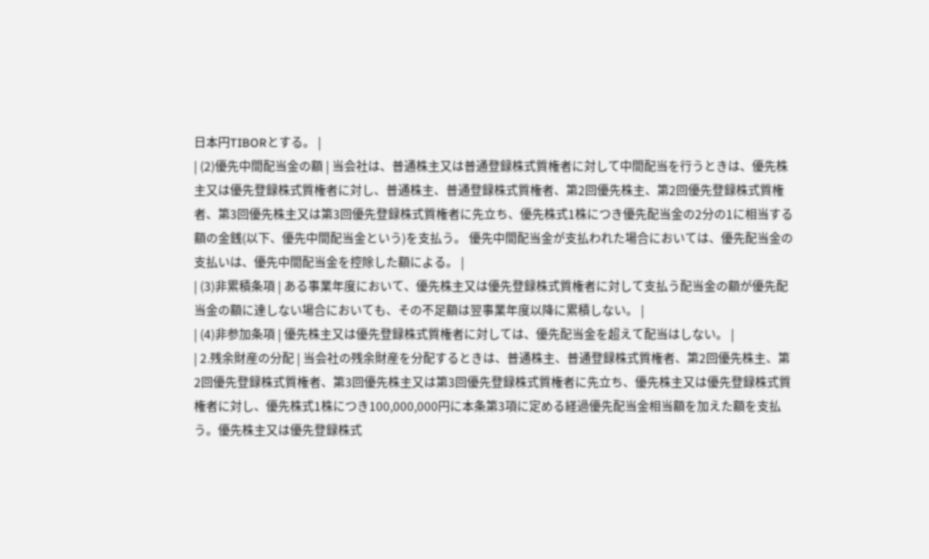日本円TIBORとする。 |
| (2)優先中間配当金の額 | 当会社は、普通株主又は普通登録株式質権者に対して中間配当を行うときは、優先株主又は優先登録株式質権者に対し、普通株主、普通登録株式質権者、第2回優先株主、第2回優先登録株式質権者、第3回優先株主又は第3回優先登録株式質権者に先立ち、優先株式1株につき優先配当金の2分の1に相当する額の金銭(以下、優先中間配当金という)を支払う。 優先中間配当金が支払われた場合においては、優先配当金の支払いは、優先中間配当金を控除した額による。 |
| (3)非累積条項 | ある事業年度において、優先株主又は優先登録株式質権者に対して支払う配当金の額が優先配当金の額に達しない場合においても、その不足額は翌事業年度以降に累積しない。 |
| (4)非参加条項 | 優先株主又は優先登録株式質権者に対しては、優先配当金を超えて配当はしない。 |
| 2.残余財産の分配 | 当会社の残余財産を分配するときは、普通株主、普通登録株式質権者、第2回優先株主、第2回優先登録株式質権者、第3回優先株主又は第3回優先登録株式質権者に先立ち、優先株主又は優先登録株式質権者に対し、優先株式1株につき100,000,000円に本条第3項に定める経過優先配当金相当額を加えた額を支払う。優先株主又は優先登録株式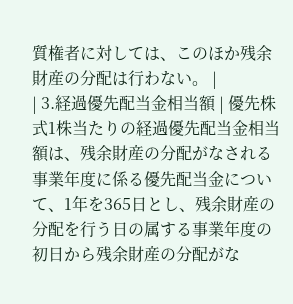質権者に対しては、このほか残余財産の分配は行わない。 |
| 3.経過優先配当金相当額 | 優先株式1株当たりの経過優先配当金相当額は、残余財産の分配がなされる事業年度に係る優先配当金について、1年を365日とし、残余財産の分配を行う日の属する事業年度の初日から残余財産の分配がな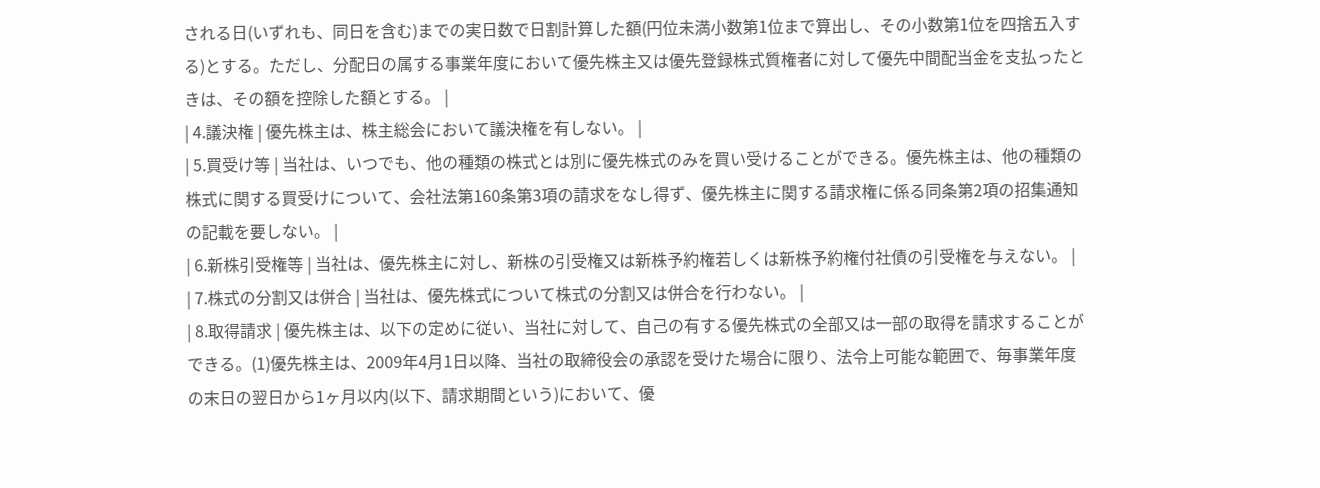される日(いずれも、同日を含む)までの実日数で日割計算した額(円位未満小数第1位まで算出し、その小数第1位を四捨五入する)とする。ただし、分配日の属する事業年度において優先株主又は優先登録株式質権者に対して優先中間配当金を支払ったときは、その額を控除した額とする。 |
| 4.議決権 | 優先株主は、株主総会において議決権を有しない。 |
| 5.買受け等 | 当社は、いつでも、他の種類の株式とは別に優先株式のみを買い受けることができる。優先株主は、他の種類の株式に関する買受けについて、会社法第160条第3項の請求をなし得ず、優先株主に関する請求権に係る同条第2項の招集通知の記載を要しない。 |
| 6.新株引受権等 | 当社は、優先株主に対し、新株の引受権又は新株予約権若しくは新株予約権付社債の引受権を与えない。 |
| 7.株式の分割又は併合 | 当社は、優先株式について株式の分割又は併合を行わない。 |
| 8.取得請求 | 優先株主は、以下の定めに従い、当社に対して、自己の有する優先株式の全部又は一部の取得を請求することができる。(1)優先株主は、2009年4月1日以降、当社の取締役会の承認を受けた場合に限り、法令上可能な範囲で、毎事業年度の末日の翌日から1ヶ月以内(以下、請求期間という)において、優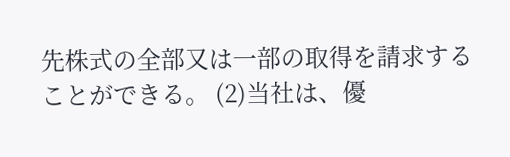先株式の全部又は一部の取得を請求することができる。 (2)当社は、優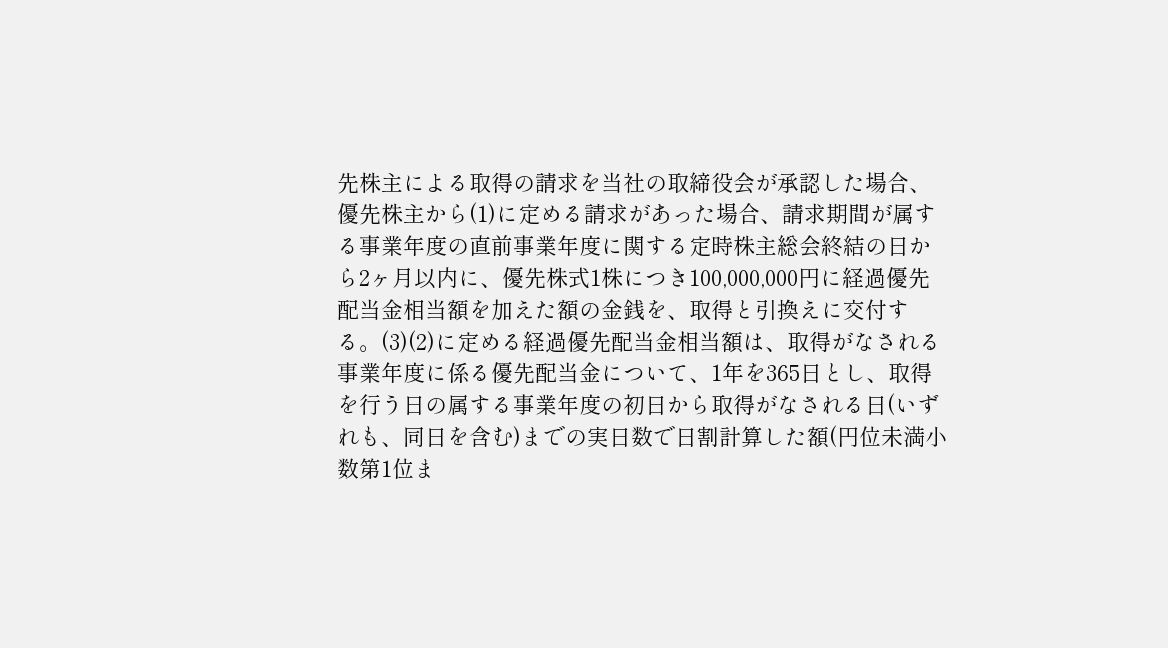先株主による取得の請求を当社の取締役会が承認した場合、優先株主から(1)に定める請求があった場合、請求期間が属する事業年度の直前事業年度に関する定時株主総会終結の日から2ヶ月以内に、優先株式1株につき100,000,000円に経過優先配当金相当額を加えた額の金銭を、取得と引換えに交付する。(3)(2)に定める経過優先配当金相当額は、取得がなされる事業年度に係る優先配当金について、1年を365日とし、取得を行う日の属する事業年度の初日から取得がなされる日(いずれも、同日を含む)までの実日数で日割計算した額(円位未満小数第1位ま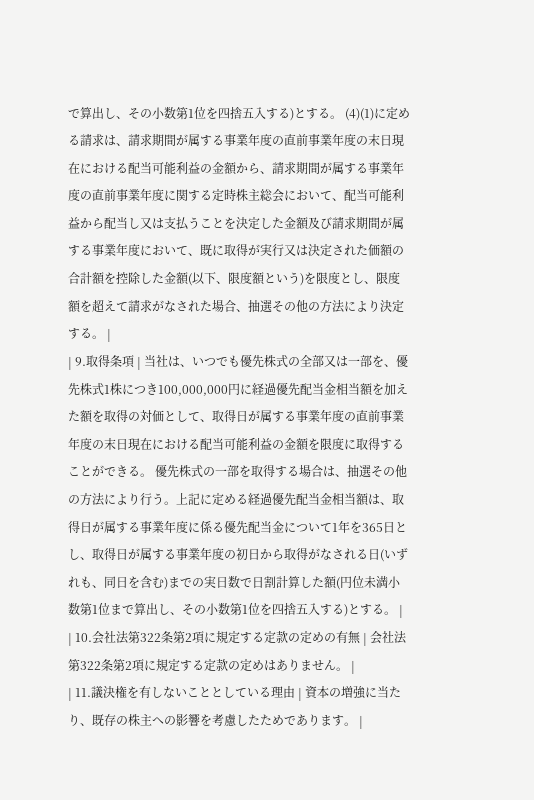で算出し、その小数第1位を四捨五入する)とする。 (4)(1)に定める請求は、請求期間が属する事業年度の直前事業年度の末日現在における配当可能利益の金額から、請求期間が属する事業年度の直前事業年度に関する定時株主総会において、配当可能利益から配当し又は支払うことを決定した金額及び請求期間が属する事業年度において、既に取得が実行又は決定された価額の合計額を控除した金額(以下、限度額という)を限度とし、限度額を超えて請求がなされた場合、抽選その他の方法により決定する。 |
| 9.取得条項 | 当社は、いつでも優先株式の全部又は一部を、優先株式1株につき100,000,000円に経過優先配当金相当額を加えた額を取得の対価として、取得日が属する事業年度の直前事業年度の末日現在における配当可能利益の金額を限度に取得することができる。 優先株式の一部を取得する場合は、抽選その他の方法により行う。上記に定める経過優先配当金相当額は、取得日が属する事業年度に係る優先配当金について1年を365日とし、取得日が属する事業年度の初日から取得がなされる日(いずれも、同日を含む)までの実日数で日割計算した額(円位未満小数第1位まで算出し、その小数第1位を四捨五入する)とする。 |
| 10.会社法第322条第2項に規定する定款の定めの有無 | 会社法第322条第2項に規定する定款の定めはありません。 |
| 11.議決権を有しないこととしている理由 | 資本の増強に当たり、既存の株主への影響を考慮したためであります。 |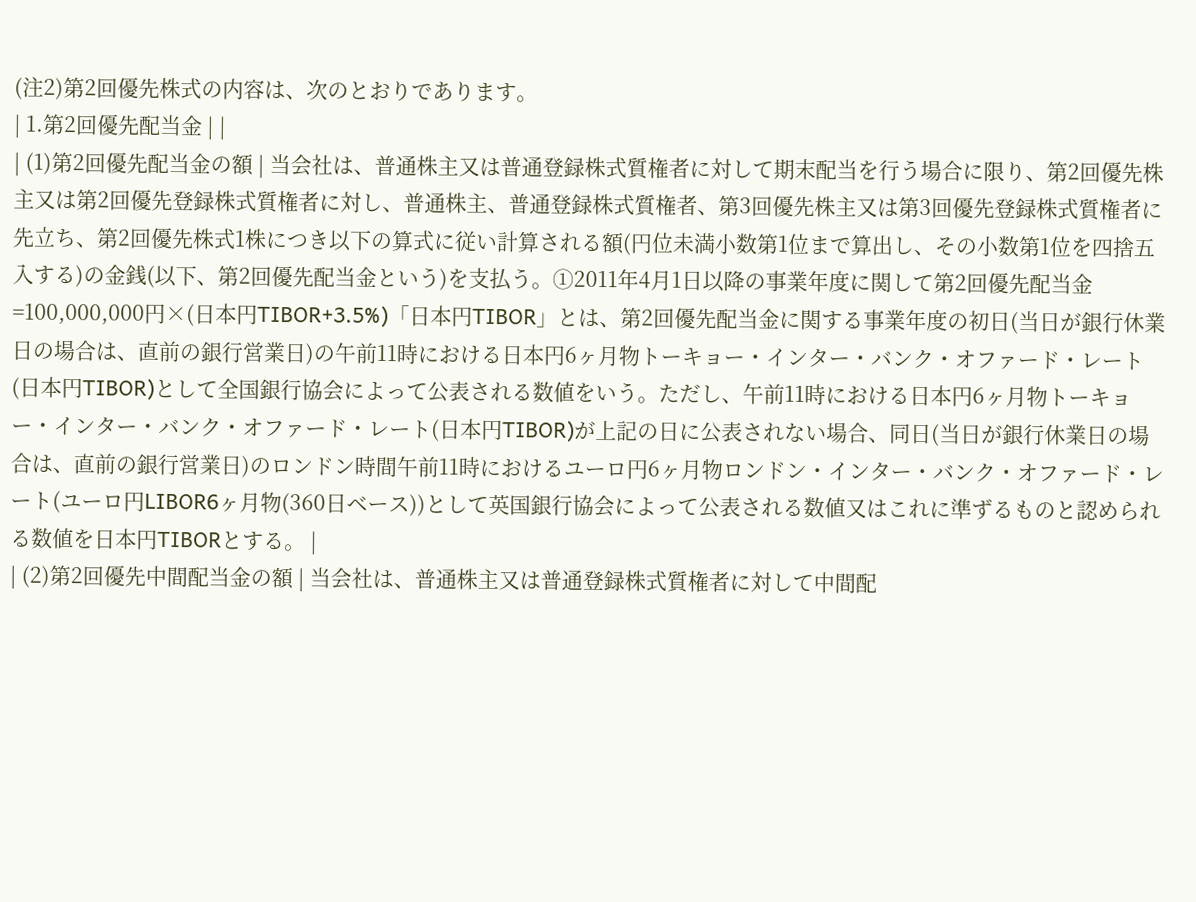(注2)第2回優先株式の内容は、次のとおりであります。
| 1.第2回優先配当金 | |
| (1)第2回優先配当金の額 | 当会社は、普通株主又は普通登録株式質権者に対して期末配当を行う場合に限り、第2回優先株主又は第2回優先登録株式質権者に対し、普通株主、普通登録株式質権者、第3回優先株主又は第3回優先登録株式質権者に先立ち、第2回優先株式1株につき以下の算式に従い計算される額(円位未満小数第1位まで算出し、その小数第1位を四捨五入する)の金銭(以下、第2回優先配当金という)を支払う。①2011年4月1日以降の事業年度に関して第2回優先配当金=100,000,000円×(日本円TIBOR+3.5%)「日本円TIBOR」とは、第2回優先配当金に関する事業年度の初日(当日が銀行休業日の場合は、直前の銀行営業日)の午前11時における日本円6ヶ月物トーキョー・インター・バンク・オファード・レート(日本円TIBOR)として全国銀行協会によって公表される数値をいう。ただし、午前11時における日本円6ヶ月物トーキョー・インター・バンク・オファード・レート(日本円TIBOR)が上記の日に公表されない場合、同日(当日が銀行休業日の場合は、直前の銀行営業日)のロンドン時間午前11時におけるユーロ円6ヶ月物ロンドン・インター・バンク・オファード・レート(ユーロ円LIBOR6ヶ月物(360日ベース))として英国銀行協会によって公表される数値又はこれに準ずるものと認められる数値を日本円TIBORとする。 |
| (2)第2回優先中間配当金の額 | 当会社は、普通株主又は普通登録株式質権者に対して中間配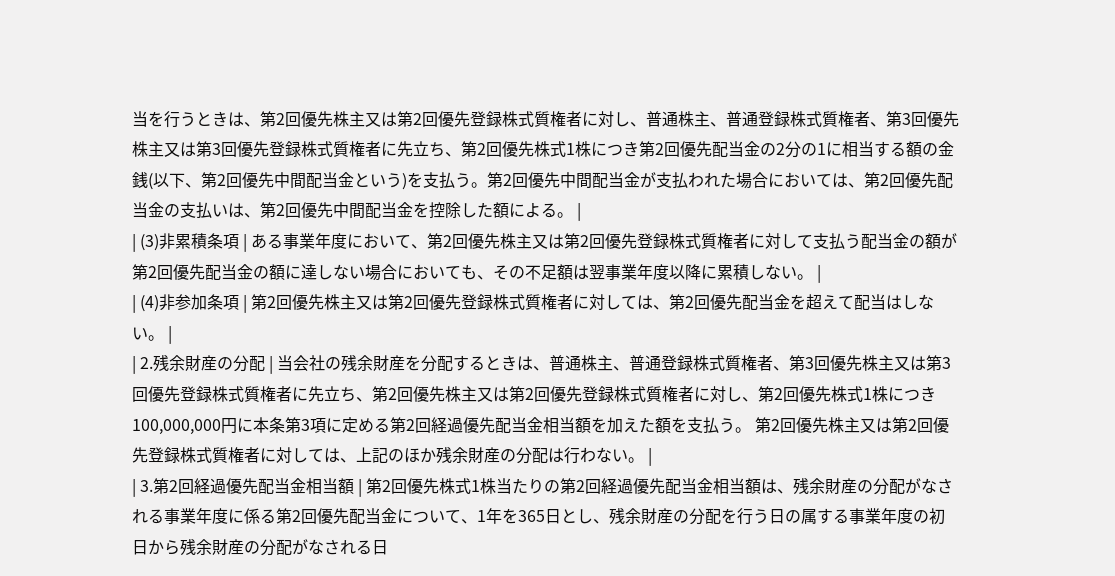当を行うときは、第2回優先株主又は第2回優先登録株式質権者に対し、普通株主、普通登録株式質権者、第3回優先株主又は第3回優先登録株式質権者に先立ち、第2回優先株式1株につき第2回優先配当金の2分の1に相当する額の金銭(以下、第2回優先中間配当金という)を支払う。第2回優先中間配当金が支払われた場合においては、第2回優先配当金の支払いは、第2回優先中間配当金を控除した額による。 |
| (3)非累積条項 | ある事業年度において、第2回優先株主又は第2回優先登録株式質権者に対して支払う配当金の額が第2回優先配当金の額に達しない場合においても、その不足額は翌事業年度以降に累積しない。 |
| (4)非参加条項 | 第2回優先株主又は第2回優先登録株式質権者に対しては、第2回優先配当金を超えて配当はしない。 |
| 2.残余財産の分配 | 当会社の残余財産を分配するときは、普通株主、普通登録株式質権者、第3回優先株主又は第3回優先登録株式質権者に先立ち、第2回優先株主又は第2回優先登録株式質権者に対し、第2回優先株式1株につき100,000,000円に本条第3項に定める第2回経過優先配当金相当額を加えた額を支払う。 第2回優先株主又は第2回優先登録株式質権者に対しては、上記のほか残余財産の分配は行わない。 |
| 3.第2回経過優先配当金相当額 | 第2回優先株式1株当たりの第2回経過優先配当金相当額は、残余財産の分配がなされる事業年度に係る第2回優先配当金について、1年を365日とし、残余財産の分配を行う日の属する事業年度の初日から残余財産の分配がなされる日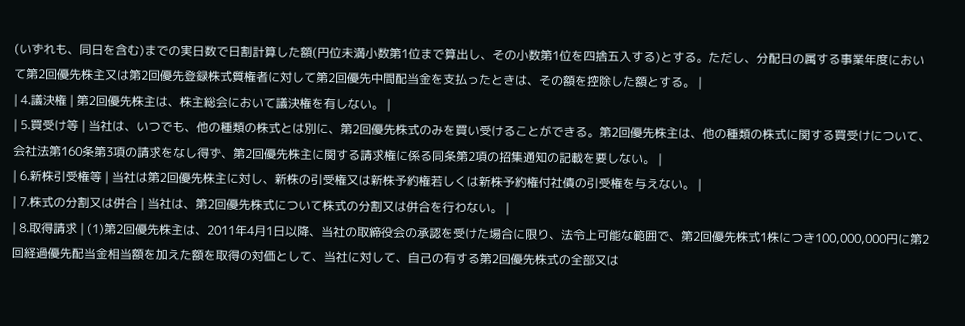(いずれも、同日を含む)までの実日数で日割計算した額(円位未満小数第1位まで算出し、その小数第1位を四捨五入する)とする。ただし、分配日の属する事業年度において第2回優先株主又は第2回優先登録株式質権者に対して第2回優先中間配当金を支払ったときは、その額を控除した額とする。 |
| 4.議決権 | 第2回優先株主は、株主総会において議決権を有しない。 |
| 5.買受け等 | 当社は、いつでも、他の種類の株式とは別に、第2回優先株式のみを買い受けることができる。第2回優先株主は、他の種類の株式に関する買受けについて、会社法第160条第3項の請求をなし得ず、第2回優先株主に関する請求権に係る同条第2項の招集通知の記載を要しない。 |
| 6.新株引受権等 | 当社は第2回優先株主に対し、新株の引受権又は新株予約権若しくは新株予約権付社債の引受権を与えない。 |
| 7.株式の分割又は併合 | 当社は、第2回優先株式について株式の分割又は併合を行わない。 |
| 8.取得請求 | (1)第2回優先株主は、2011年4月1日以降、当社の取締役会の承認を受けた場合に限り、法令上可能な範囲で、第2回優先株式1株につき100,000,000円に第2回経過優先配当金相当額を加えた額を取得の対価として、当社に対して、自己の有する第2回優先株式の全部又は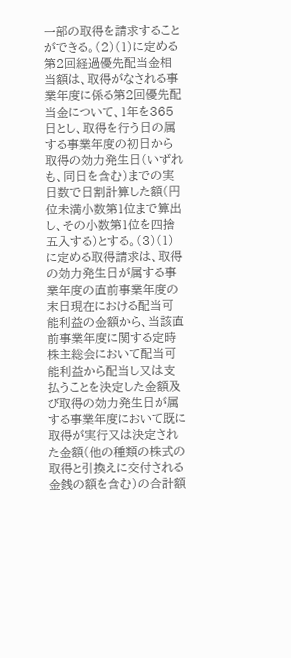一部の取得を請求することができる。(2)(1)に定める第2回経過優先配当金相当額は、取得がなされる事業年度に係る第2回優先配当金について、1年を365日とし、取得を行う日の属する事業年度の初日から取得の効力発生日(いずれも、同日を含む)までの実日数で日割計算した額(円位未満小数第1位まで算出し、その小数第1位を四捨五入する)とする。(3)(1)に定める取得請求は、取得の効力発生日が属する事業年度の直前事業年度の末日現在における配当可能利益の金額から、当該直前事業年度に関する定時株主総会において配当可能利益から配当し又は支払うことを決定した金額及び取得の効力発生日が属する事業年度において既に取得が実行又は決定された金額(他の種類の株式の取得と引換えに交付される金銭の額を含む)の合計額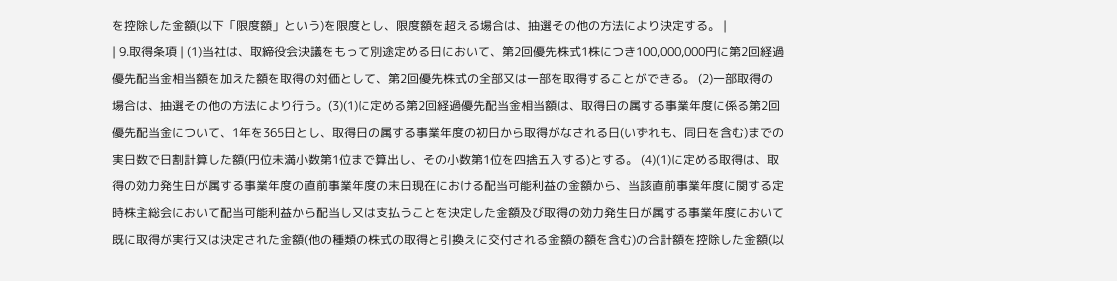を控除した金額(以下「限度額」という)を限度とし、限度額を超える場合は、抽選その他の方法により決定する。 |
| 9.取得条項 | (1)当社は、取締役会決議をもって別途定める日において、第2回優先株式1株につき100,000,000円に第2回経過優先配当金相当額を加えた額を取得の対価として、第2回優先株式の全部又は一部を取得することができる。 (2)一部取得の場合は、抽選その他の方法により行う。(3)(1)に定める第2回経過優先配当金相当額は、取得日の属する事業年度に係る第2回優先配当金について、1年を365日とし、取得日の属する事業年度の初日から取得がなされる日(いずれも、同日を含む)までの実日数で日割計算した額(円位未満小数第1位まで算出し、その小数第1位を四捨五入する)とする。 (4)(1)に定める取得は、取得の効力発生日が属する事業年度の直前事業年度の末日現在における配当可能利益の金額から、当該直前事業年度に関する定時株主総会において配当可能利益から配当し又は支払うことを決定した金額及び取得の効力発生日が属する事業年度において既に取得が実行又は決定された金額(他の種類の株式の取得と引換えに交付される金額の額を含む)の合計額を控除した金額(以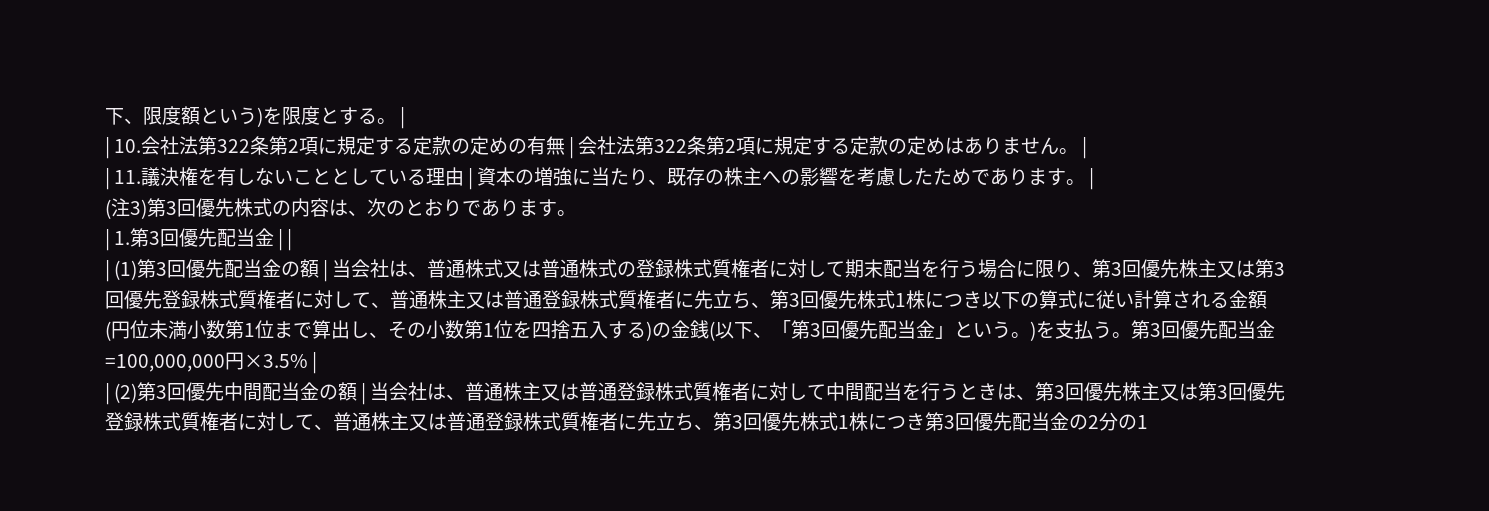下、限度額という)を限度とする。 |
| 10.会社法第322条第2項に規定する定款の定めの有無 | 会社法第322条第2項に規定する定款の定めはありません。 |
| 11.議決権を有しないこととしている理由 | 資本の増強に当たり、既存の株主への影響を考慮したためであります。 |
(注3)第3回優先株式の内容は、次のとおりであります。
| 1.第3回優先配当金 | |
| (1)第3回優先配当金の額 | 当会社は、普通株式又は普通株式の登録株式質権者に対して期末配当を行う場合に限り、第3回優先株主又は第3回優先登録株式質権者に対して、普通株主又は普通登録株式質権者に先立ち、第3回優先株式1株につき以下の算式に従い計算される金額(円位未満小数第1位まで算出し、その小数第1位を四捨五入する)の金銭(以下、「第3回優先配当金」という。)を支払う。第3回優先配当金=100,000,000円×3.5% |
| (2)第3回優先中間配当金の額 | 当会社は、普通株主又は普通登録株式質権者に対して中間配当を行うときは、第3回優先株主又は第3回優先登録株式質権者に対して、普通株主又は普通登録株式質権者に先立ち、第3回優先株式1株につき第3回優先配当金の2分の1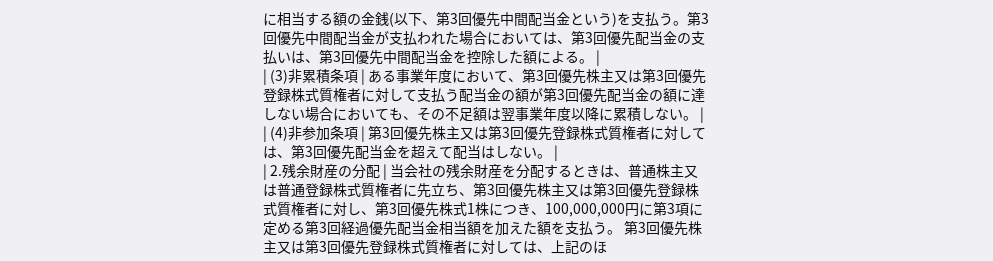に相当する額の金銭(以下、第3回優先中間配当金という)を支払う。第3回優先中間配当金が支払われた場合においては、第3回優先配当金の支払いは、第3回優先中間配当金を控除した額による。 |
| (3)非累積条項 | ある事業年度において、第3回優先株主又は第3回優先登録株式質権者に対して支払う配当金の額が第3回優先配当金の額に達しない場合においても、その不足額は翌事業年度以降に累積しない。 |
| (4)非参加条項 | 第3回優先株主又は第3回優先登録株式質権者に対しては、第3回優先配当金を超えて配当はしない。 |
| 2.残余財産の分配 | 当会社の残余財産を分配するときは、普通株主又は普通登録株式質権者に先立ち、第3回優先株主又は第3回優先登録株式質権者に対し、第3回優先株式1株につき、100,000,000円に第3項に定める第3回経過優先配当金相当額を加えた額を支払う。 第3回優先株主又は第3回優先登録株式質権者に対しては、上記のほ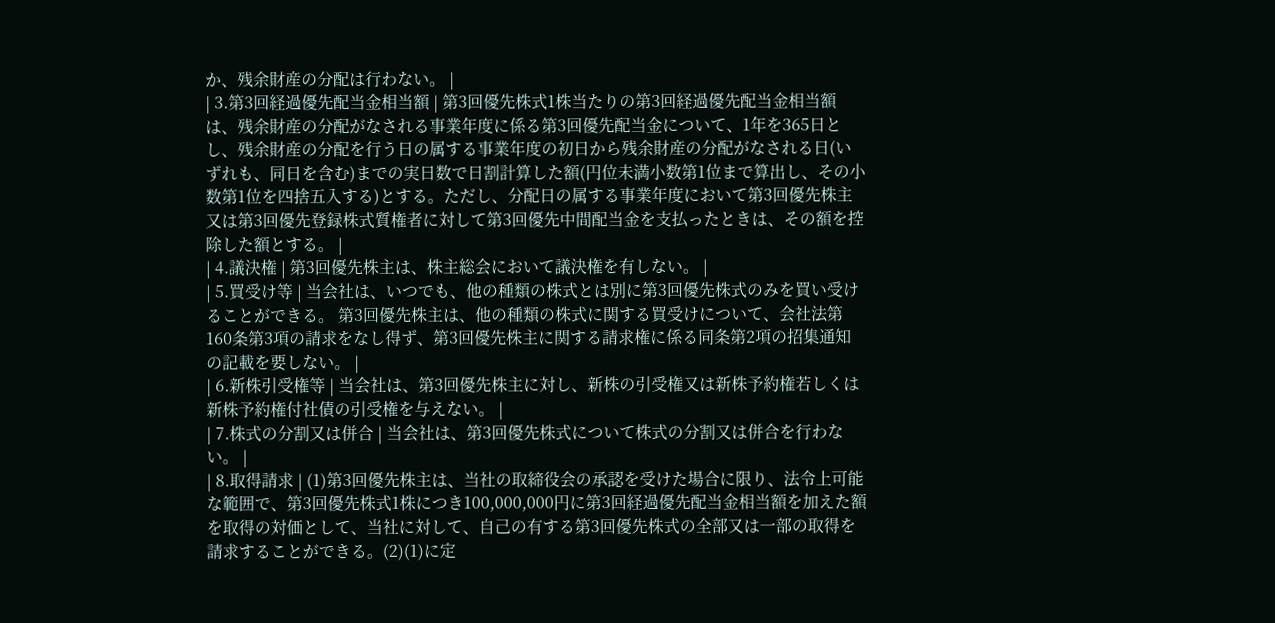か、残余財産の分配は行わない。 |
| 3.第3回経過優先配当金相当額 | 第3回優先株式1株当たりの第3回経過優先配当金相当額は、残余財産の分配がなされる事業年度に係る第3回優先配当金について、1年を365日とし、残余財産の分配を行う日の属する事業年度の初日から残余財産の分配がなされる日(いずれも、同日を含む)までの実日数で日割計算した額(円位未満小数第1位まで算出し、その小数第1位を四捨五入する)とする。ただし、分配日の属する事業年度において第3回優先株主又は第3回優先登録株式質権者に対して第3回優先中間配当金を支払ったときは、その額を控除した額とする。 |
| 4.議決権 | 第3回優先株主は、株主総会において議決権を有しない。 |
| 5.買受け等 | 当会社は、いつでも、他の種類の株式とは別に第3回優先株式のみを買い受けることができる。 第3回優先株主は、他の種類の株式に関する買受けについて、会社法第160条第3項の請求をなし得ず、第3回優先株主に関する請求権に係る同条第2項の招集通知の記載を要しない。 |
| 6.新株引受権等 | 当会社は、第3回優先株主に対し、新株の引受権又は新株予約権若しくは新株予約権付社債の引受権を与えない。 |
| 7.株式の分割又は併合 | 当会社は、第3回優先株式について株式の分割又は併合を行わない。 |
| 8.取得請求 | (1)第3回優先株主は、当社の取締役会の承認を受けた場合に限り、法令上可能な範囲で、第3回優先株式1株につき100,000,000円に第3回経過優先配当金相当額を加えた額を取得の対価として、当社に対して、自己の有する第3回優先株式の全部又は一部の取得を請求することができる。(2)(1)に定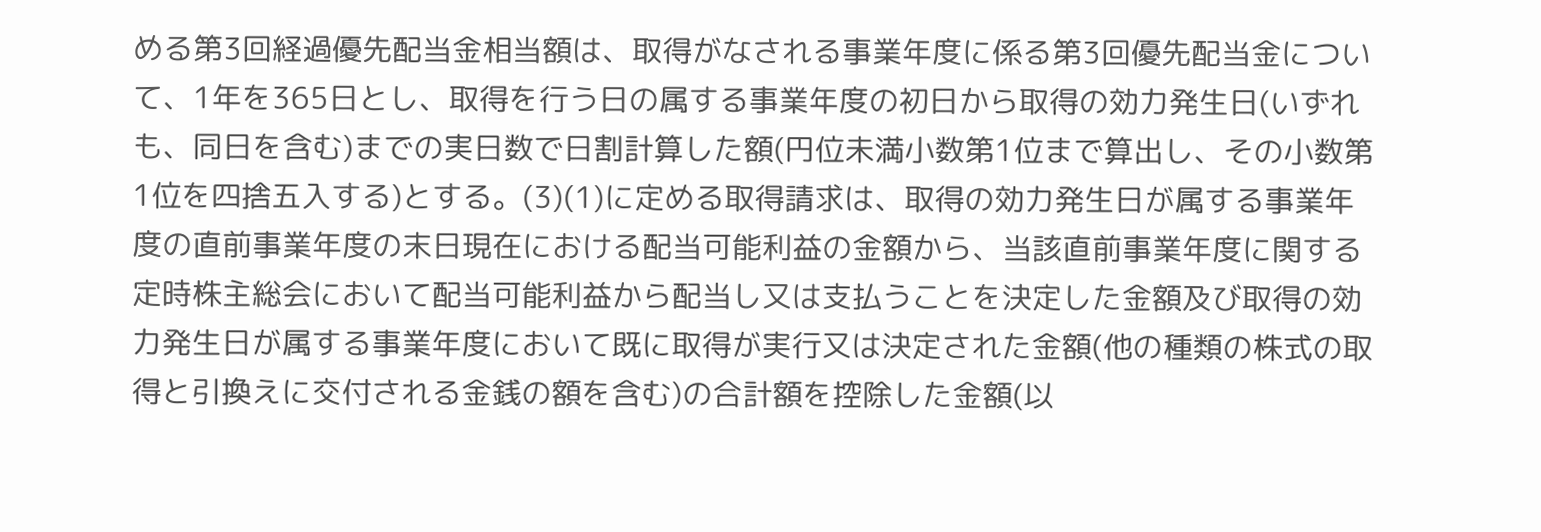める第3回経過優先配当金相当額は、取得がなされる事業年度に係る第3回優先配当金について、1年を365日とし、取得を行う日の属する事業年度の初日から取得の効力発生日(いずれも、同日を含む)までの実日数で日割計算した額(円位未満小数第1位まで算出し、その小数第1位を四捨五入する)とする。(3)(1)に定める取得請求は、取得の効力発生日が属する事業年度の直前事業年度の末日現在における配当可能利益の金額から、当該直前事業年度に関する定時株主総会において配当可能利益から配当し又は支払うことを決定した金額及び取得の効力発生日が属する事業年度において既に取得が実行又は決定された金額(他の種類の株式の取得と引換えに交付される金銭の額を含む)の合計額を控除した金額(以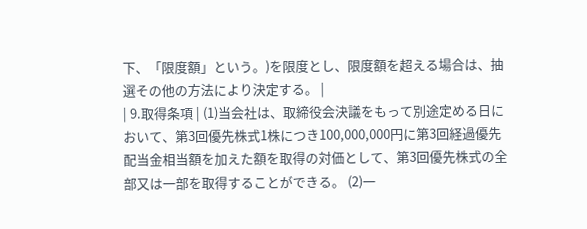下、「限度額」という。)を限度とし、限度額を超える場合は、抽選その他の方法により決定する。 |
| 9.取得条項 | (1)当会社は、取締役会決議をもって別途定める日において、第3回優先株式1株につき100,000,000円に第3回経過優先配当金相当額を加えた額を取得の対価として、第3回優先株式の全部又は一部を取得することができる。 (2)一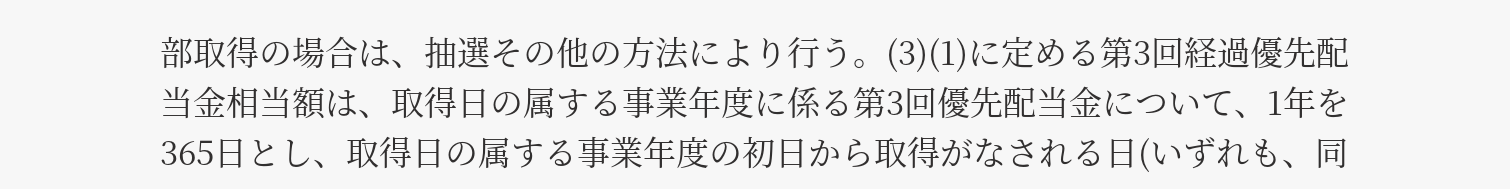部取得の場合は、抽選その他の方法により行う。(3)(1)に定める第3回経過優先配当金相当額は、取得日の属する事業年度に係る第3回優先配当金について、1年を365日とし、取得日の属する事業年度の初日から取得がなされる日(いずれも、同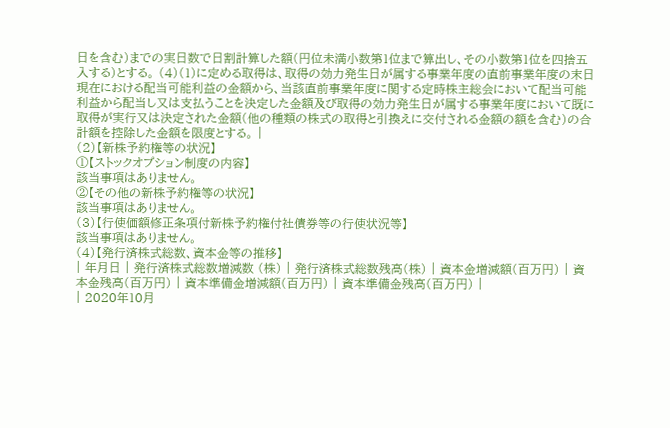日を含む)までの実日数で日割計算した額(円位未満小数第1位まで算出し、その小数第1位を四捨五入する)とする。 (4)(1)に定める取得は、取得の効力発生日が属する事業年度の直前事業年度の末日現在における配当可能利益の金額から、当該直前事業年度に関する定時株主総会において配当可能利益から配当し又は支払うことを決定した金額及び取得の効力発生日が属する事業年度において既に取得が実行又は決定された金額(他の種類の株式の取得と引換えに交付される金額の額を含む)の合計額を控除した金額を限度とする。 |
(2)【新株予約権等の状況】
①【ストックオプション制度の内容】
該当事項はありません。
②【その他の新株予約権等の状況】
該当事項はありません。
(3)【行使価額修正条項付新株予約権付社債券等の行使状況等】
該当事項はありません。
(4)【発行済株式総数、資本金等の推移】
| 年月日 | 発行済株式総数増減数 (株) | 発行済株式総数残高(株) | 資本金増減額(百万円) | 資本金残高(百万円) | 資本準備金増減額(百万円) | 資本準備金残高(百万円) |
| 2020年10月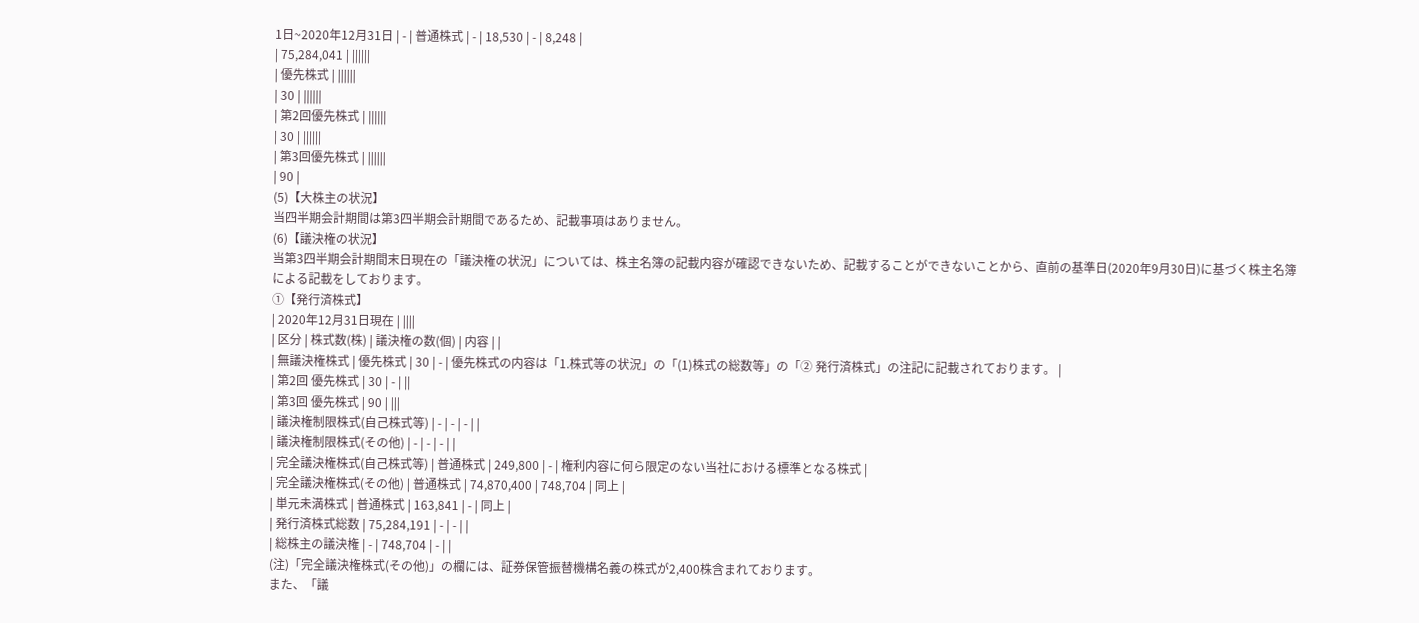1日~2020年12月31日 | - | 普通株式 | - | 18,530 | - | 8,248 |
| 75,284,041 | ||||||
| 優先株式 | ||||||
| 30 | ||||||
| 第2回優先株式 | ||||||
| 30 | ||||||
| 第3回優先株式 | ||||||
| 90 |
(5)【大株主の状況】
当四半期会計期間は第3四半期会計期間であるため、記載事項はありません。
(6)【議決権の状況】
当第3四半期会計期間末日現在の「議決権の状況」については、株主名簿の記載内容が確認できないため、記載することができないことから、直前の基準日(2020年9月30日)に基づく株主名簿による記載をしております。
①【発行済株式】
| 2020年12月31日現在 | ||||
| 区分 | 株式数(株) | 議決権の数(個) | 内容 | |
| 無議決権株式 | 優先株式 | 30 | - | 優先株式の内容は「1.株式等の状況」の「(1)株式の総数等」の「② 発行済株式」の注記に記載されております。 |
| 第2回 優先株式 | 30 | - | ||
| 第3回 優先株式 | 90 | |||
| 議決権制限株式(自己株式等) | - | - | - | |
| 議決権制限株式(その他) | - | - | - | |
| 完全議決権株式(自己株式等) | 普通株式 | 249,800 | - | 権利内容に何ら限定のない当社における標準となる株式 |
| 完全議決権株式(その他) | 普通株式 | 74,870,400 | 748,704 | 同上 |
| 単元未満株式 | 普通株式 | 163,841 | - | 同上 |
| 発行済株式総数 | 75,284,191 | - | - | |
| 総株主の議決権 | - | 748,704 | - | |
(注)「完全議決権株式(その他)」の欄には、証券保管振替機構名義の株式が2,400株含まれております。
また、「議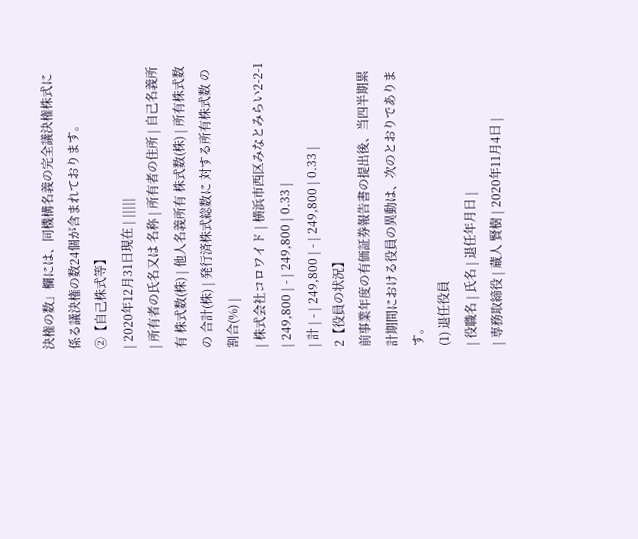決権の数」欄には、同機構名義の完全議決権株式に係る議決権の数24個が含まれております。
②【自己株式等】
| 2020年12月31日現在 | |||||
| 所有者の氏名又は 名称 | 所有者の住所 | 自己名義所有 株式数(株) | 他人名義所有 株式数(株) | 所有株式数の 合計(株) | 発行済株式総数に 対する所有株式数 の割合(%) |
| 株式会社コロワイド | 横浜市西区みなとみらい2-2-1 | 249,800 | - | 249,800 | 0.33 |
| 計 | - | 249,800 | - | 249,800 | 0.33 |
2【役員の状況】
前事業年度の有価証券報告書の提出後、当四半期累計期間における役員の異動は、次のとおりであります。
(1) 退任役員
| 役職名 | 氏名 | 退任年月日 |
| 専務取締役 | 蔵人 賢樹 | 2020年11月4日 |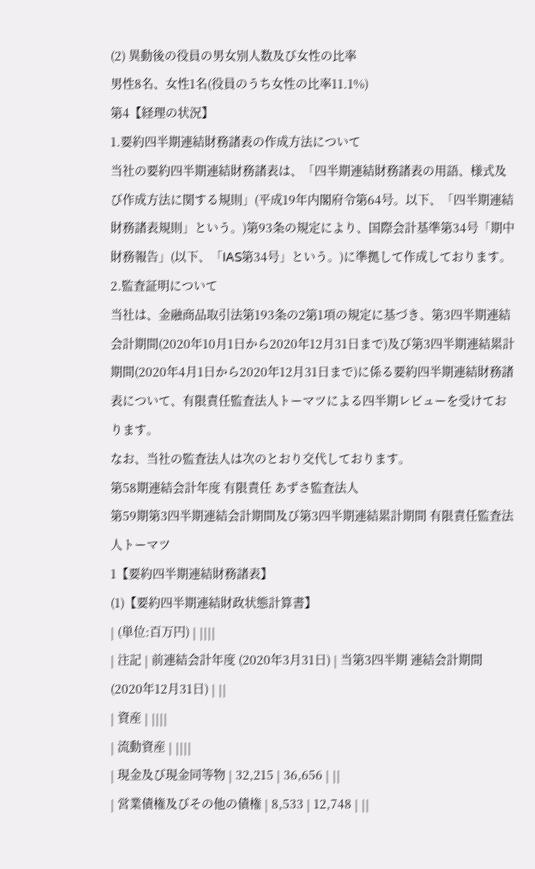(2) 異動後の役員の男女別人数及び女性の比率
男性8名、女性1名(役員のうち女性の比率11.1%)
第4【経理の状況】
1.要約四半期連結財務諸表の作成方法について
当社の要約四半期連結財務諸表は、「四半期連結財務諸表の用語、様式及び作成方法に関する規則」(平成19年内閣府令第64号。以下、「四半期連結財務諸表規則」という。)第93条の規定により、国際会計基準第34号「期中財務報告」(以下、「IAS第34号」という。)に準拠して作成しております。
2.監査証明について
当社は、金融商品取引法第193条の2第1項の規定に基づき、第3四半期連結会計期間(2020年10月1日から2020年12月31日まで)及び第3四半期連結累計期間(2020年4月1日から2020年12月31日まで)に係る要約四半期連結財務諸表について、有限責任監査法人トーマツによる四半期レビューを受けております。
なお、当社の監査法人は次のとおり交代しております。
第58期連結会計年度 有限責任 あずさ監査法人
第59期第3四半期連結会計期間及び第3四半期連結累計期間 有限責任監査法人トーマツ
1【要約四半期連結財務諸表】
(1)【要約四半期連結財政状態計算書】
| (単位:百万円) | ||||
| 注記 | 前連結会計年度 (2020年3月31日) | 当第3四半期 連結会計期間 (2020年12月31日) | ||
| 資産 | ||||
| 流動資産 | ||||
| 現金及び現金同等物 | 32,215 | 36,656 | ||
| 営業債権及びその他の債権 | 8,533 | 12,748 | ||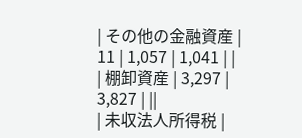| その他の金融資産 | 11 | 1,057 | 1,041 | |
| 棚卸資産 | 3,297 | 3,827 | ||
| 未収法人所得税 |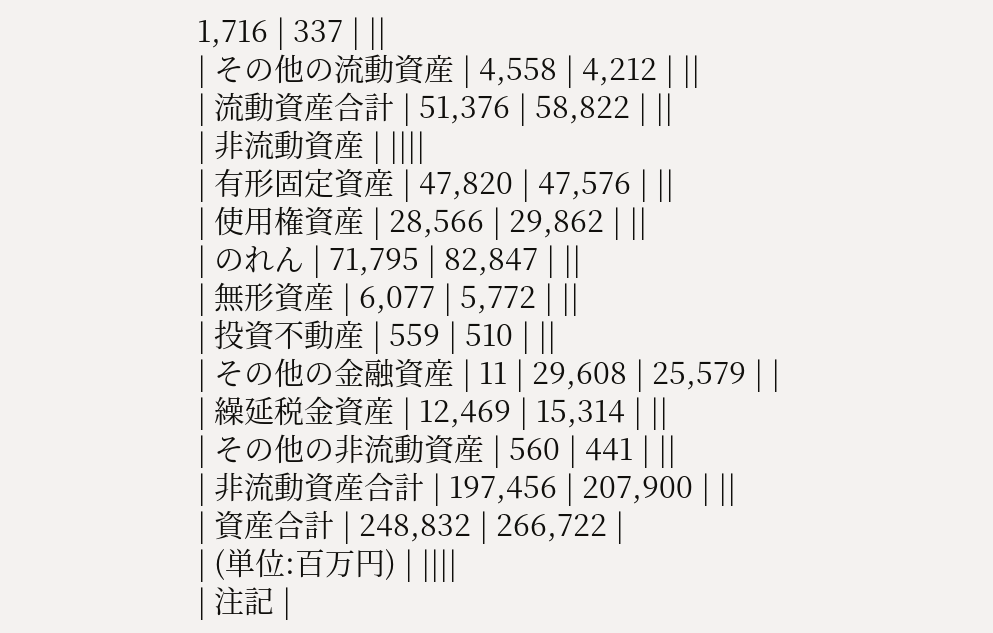1,716 | 337 | ||
| その他の流動資産 | 4,558 | 4,212 | ||
| 流動資産合計 | 51,376 | 58,822 | ||
| 非流動資産 | ||||
| 有形固定資産 | 47,820 | 47,576 | ||
| 使用権資産 | 28,566 | 29,862 | ||
| のれん | 71,795 | 82,847 | ||
| 無形資産 | 6,077 | 5,772 | ||
| 投資不動産 | 559 | 510 | ||
| その他の金融資産 | 11 | 29,608 | 25,579 | |
| 繰延税金資産 | 12,469 | 15,314 | ||
| その他の非流動資産 | 560 | 441 | ||
| 非流動資産合計 | 197,456 | 207,900 | ||
| 資産合計 | 248,832 | 266,722 |
| (単位:百万円) | ||||
| 注記 |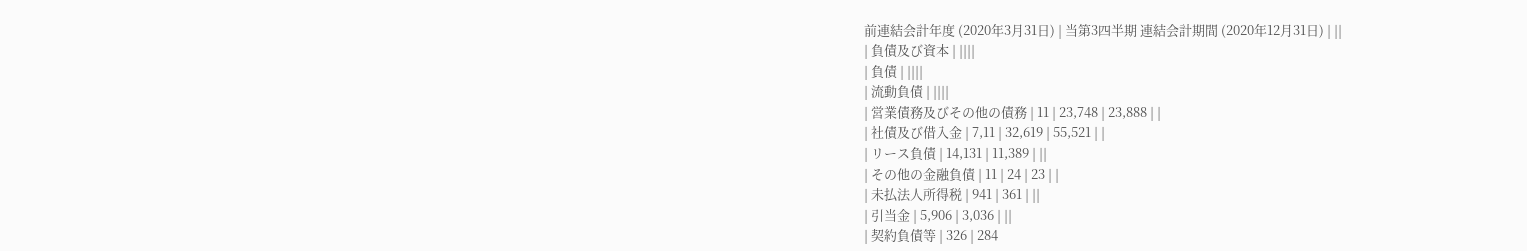前連結会計年度 (2020年3月31日) | 当第3四半期 連結会計期間 (2020年12月31日) | ||
| 負債及び資本 | ||||
| 負債 | ||||
| 流動負債 | ||||
| 営業債務及びその他の債務 | 11 | 23,748 | 23,888 | |
| 社債及び借入金 | 7,11 | 32,619 | 55,521 | |
| リース負債 | 14,131 | 11,389 | ||
| その他の金融負債 | 11 | 24 | 23 | |
| 未払法人所得税 | 941 | 361 | ||
| 引当金 | 5,906 | 3,036 | ||
| 契約負債等 | 326 | 284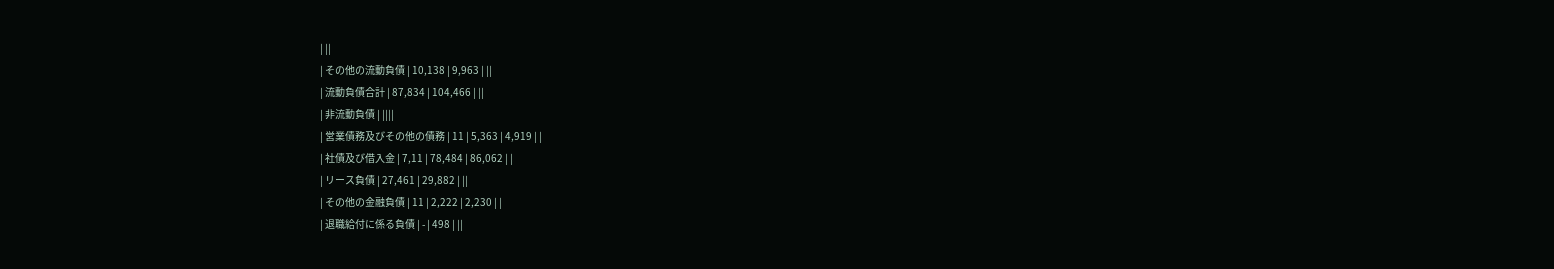| ||
| その他の流動負債 | 10,138 | 9,963 | ||
| 流動負債合計 | 87,834 | 104,466 | ||
| 非流動負債 | ||||
| 営業債務及びその他の債務 | 11 | 5,363 | 4,919 | |
| 社債及び借入金 | 7,11 | 78,484 | 86,062 | |
| リース負債 | 27,461 | 29,882 | ||
| その他の金融負債 | 11 | 2,222 | 2,230 | |
| 退職給付に係る負債 | - | 498 | ||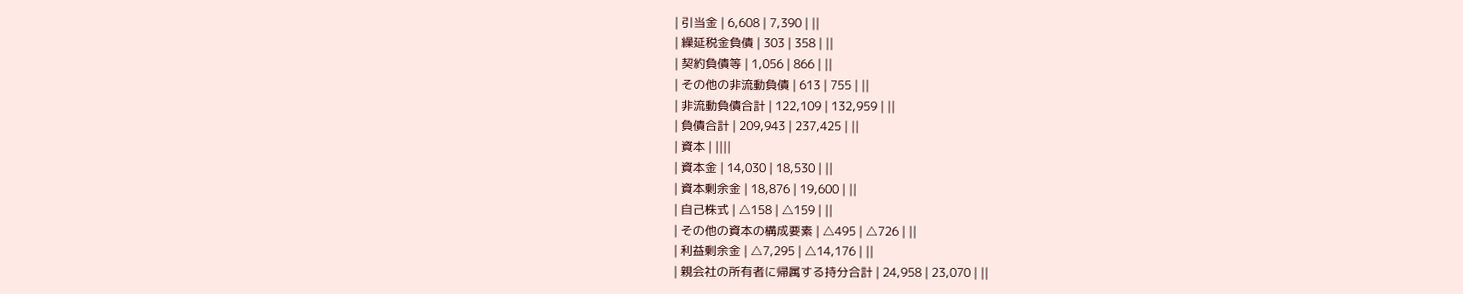| 引当金 | 6,608 | 7,390 | ||
| 繰延税金負債 | 303 | 358 | ||
| 契約負債等 | 1,056 | 866 | ||
| その他の非流動負債 | 613 | 755 | ||
| 非流動負債合計 | 122,109 | 132,959 | ||
| 負債合計 | 209,943 | 237,425 | ||
| 資本 | ||||
| 資本金 | 14,030 | 18,530 | ||
| 資本剰余金 | 18,876 | 19,600 | ||
| 自己株式 | △158 | △159 | ||
| その他の資本の構成要素 | △495 | △726 | ||
| 利益剰余金 | △7,295 | △14,176 | ||
| 親会社の所有者に帰属する持分合計 | 24,958 | 23,070 | ||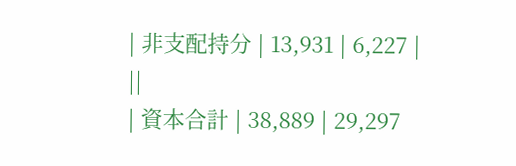| 非支配持分 | 13,931 | 6,227 | ||
| 資本合計 | 38,889 | 29,297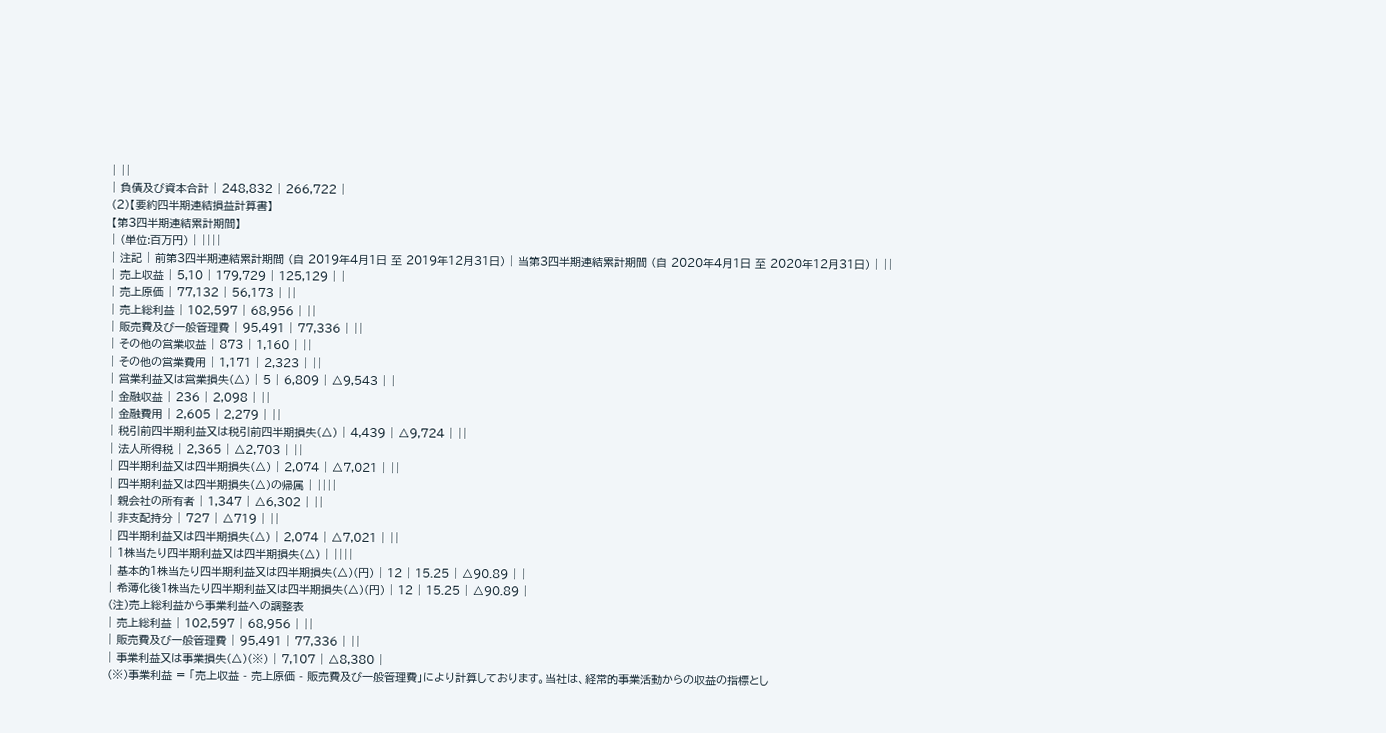| ||
| 負債及び資本合計 | 248,832 | 266,722 |
(2)【要約四半期連結損益計算書】
【第3四半期連結累計期間】
| (単位:百万円) | ||||
| 注記 | 前第3四半期連結累計期間 (自 2019年4月1日 至 2019年12月31日) | 当第3四半期連結累計期間 (自 2020年4月1日 至 2020年12月31日) | ||
| 売上収益 | 5,10 | 179,729 | 125,129 | |
| 売上原価 | 77,132 | 56,173 | ||
| 売上総利益 | 102,597 | 68,956 | ||
| 販売費及び一般管理費 | 95,491 | 77,336 | ||
| その他の営業収益 | 873 | 1,160 | ||
| その他の営業費用 | 1,171 | 2,323 | ||
| 営業利益又は営業損失(△) | 5 | 6,809 | △9,543 | |
| 金融収益 | 236 | 2,098 | ||
| 金融費用 | 2,605 | 2,279 | ||
| 税引前四半期利益又は税引前四半期損失(△) | 4,439 | △9,724 | ||
| 法人所得税 | 2,365 | △2,703 | ||
| 四半期利益又は四半期損失(△) | 2,074 | △7,021 | ||
| 四半期利益又は四半期損失(△)の帰属 | ||||
| 親会社の所有者 | 1,347 | △6,302 | ||
| 非支配持分 | 727 | △719 | ||
| 四半期利益又は四半期損失(△) | 2,074 | △7,021 | ||
| 1株当たり四半期利益又は四半期損失(△) | ||||
| 基本的1株当たり四半期利益又は四半期損失(△)(円) | 12 | 15.25 | △90.89 | |
| 希薄化後1株当たり四半期利益又は四半期損失(△)(円) | 12 | 15.25 | △90.89 |
(注)売上総利益から事業利益への調整表
| 売上総利益 | 102,597 | 68,956 | ||
| 販売費及び一般管理費 | 95,491 | 77,336 | ||
| 事業利益又は事業損失(△)(※) | 7,107 | △8,380 |
(※)事業利益 = 「売上収益 - 売上原価 - 販売費及び一般管理費」により計算しております。当社は、経常的事業活動からの収益の指標とし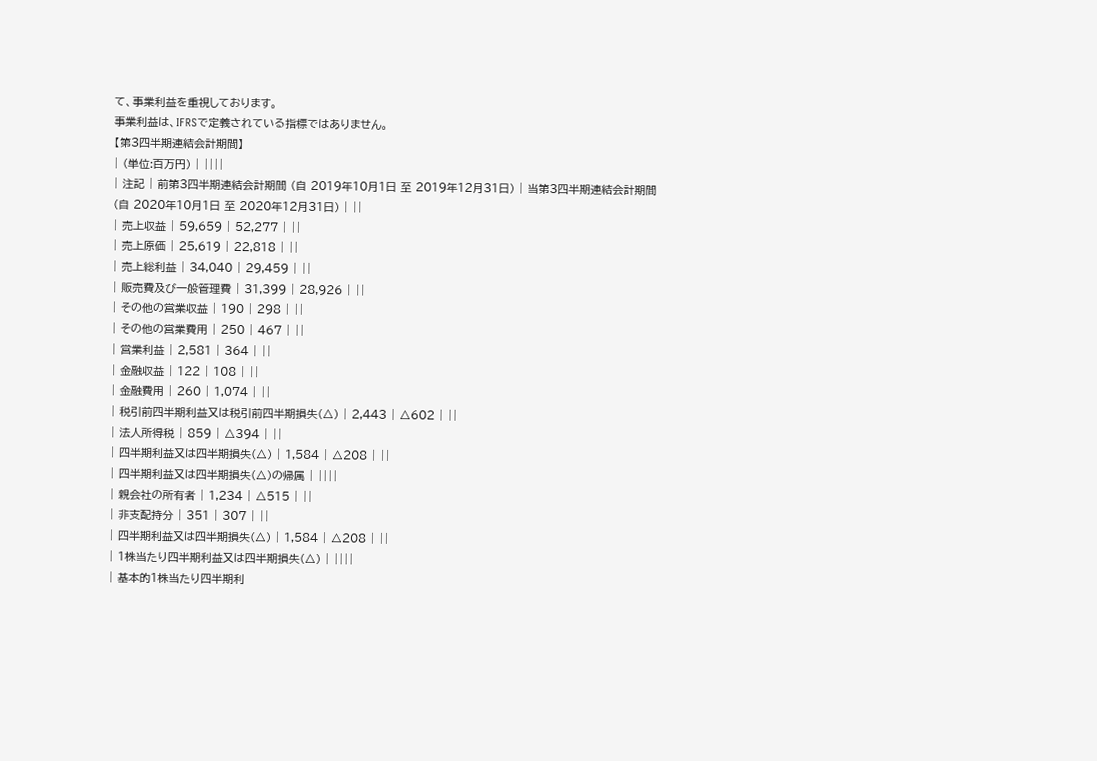て、事業利益を重視しております。
事業利益は、IFRSで定義されている指標ではありません。
【第3四半期連結会計期間】
| (単位:百万円) | ||||
| 注記 | 前第3四半期連結会計期間 (自 2019年10月1日 至 2019年12月31日) | 当第3四半期連結会計期間 (自 2020年10月1日 至 2020年12月31日) | ||
| 売上収益 | 59,659 | 52,277 | ||
| 売上原価 | 25,619 | 22,818 | ||
| 売上総利益 | 34,040 | 29,459 | ||
| 販売費及び一般管理費 | 31,399 | 28,926 | ||
| その他の営業収益 | 190 | 298 | ||
| その他の営業費用 | 250 | 467 | ||
| 営業利益 | 2,581 | 364 | ||
| 金融収益 | 122 | 108 | ||
| 金融費用 | 260 | 1,074 | ||
| 税引前四半期利益又は税引前四半期損失(△) | 2,443 | △602 | ||
| 法人所得税 | 859 | △394 | ||
| 四半期利益又は四半期損失(△) | 1,584 | △208 | ||
| 四半期利益又は四半期損失(△)の帰属 | ||||
| 親会社の所有者 | 1,234 | △515 | ||
| 非支配持分 | 351 | 307 | ||
| 四半期利益又は四半期損失(△) | 1,584 | △208 | ||
| 1株当たり四半期利益又は四半期損失(△) | ||||
| 基本的1株当たり四半期利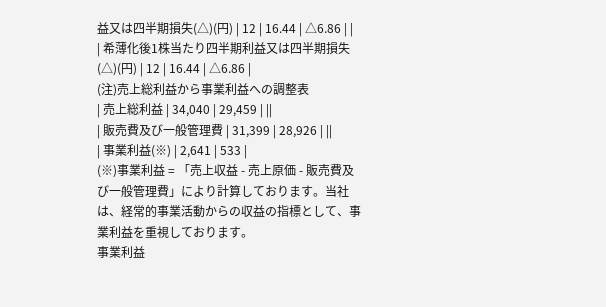益又は四半期損失(△)(円) | 12 | 16.44 | △6.86 | |
| 希薄化後1株当たり四半期利益又は四半期損失(△)(円) | 12 | 16.44 | △6.86 |
(注)売上総利益から事業利益への調整表
| 売上総利益 | 34,040 | 29,459 | ||
| 販売費及び一般管理費 | 31,399 | 28,926 | ||
| 事業利益(※) | 2,641 | 533 |
(※)事業利益 = 「売上収益 - 売上原価 - 販売費及び一般管理費」により計算しております。当社は、経常的事業活動からの収益の指標として、事業利益を重視しております。
事業利益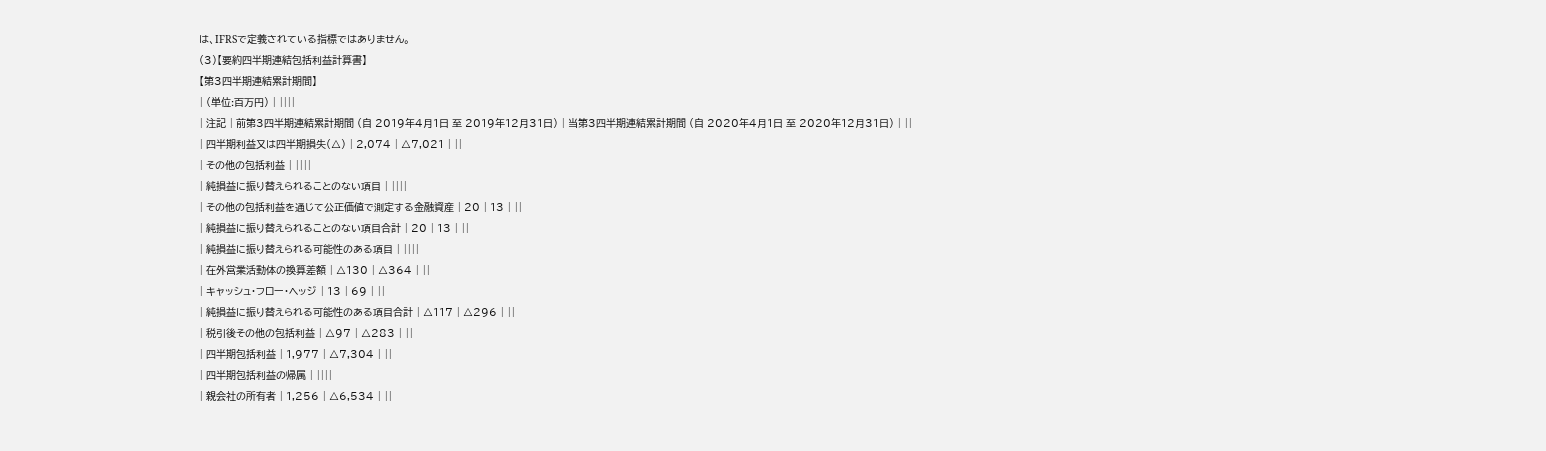は、IFRSで定義されている指標ではありません。
(3)【要約四半期連結包括利益計算書】
【第3四半期連結累計期間】
| (単位:百万円) | ||||
| 注記 | 前第3四半期連結累計期間 (自 2019年4月1日 至 2019年12月31日) | 当第3四半期連結累計期間 (自 2020年4月1日 至 2020年12月31日) | ||
| 四半期利益又は四半期損失(△) | 2,074 | △7,021 | ||
| その他の包括利益 | ||||
| 純損益に振り替えられることのない項目 | ||||
| その他の包括利益を通じて公正価値で測定する金融資産 | 20 | 13 | ||
| 純損益に振り替えられることのない項目合計 | 20 | 13 | ||
| 純損益に振り替えられる可能性のある項目 | ||||
| 在外営業活動体の換算差額 | △130 | △364 | ||
| キャッシュ・フロー・ヘッジ | 13 | 69 | ||
| 純損益に振り替えられる可能性のある項目合計 | △117 | △296 | ||
| 税引後その他の包括利益 | △97 | △283 | ||
| 四半期包括利益 | 1,977 | △7,304 | ||
| 四半期包括利益の帰属 | ||||
| 親会社の所有者 | 1,256 | △6,534 | ||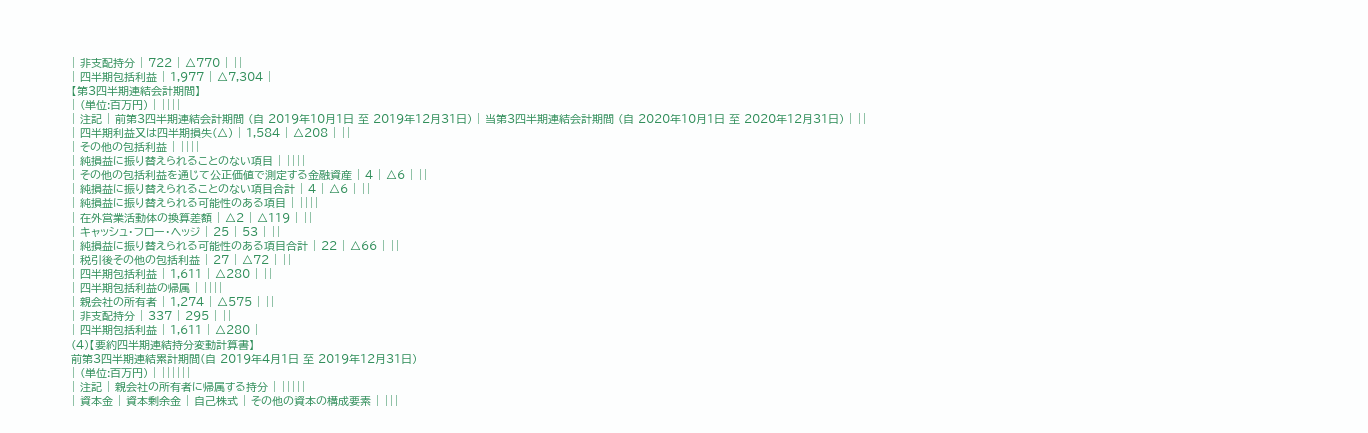| 非支配持分 | 722 | △770 | ||
| 四半期包括利益 | 1,977 | △7,304 |
【第3四半期連結会計期間】
| (単位:百万円) | ||||
| 注記 | 前第3四半期連結会計期間 (自 2019年10月1日 至 2019年12月31日) | 当第3四半期連結会計期間 (自 2020年10月1日 至 2020年12月31日) | ||
| 四半期利益又は四半期損失(△) | 1,584 | △208 | ||
| その他の包括利益 | ||||
| 純損益に振り替えられることのない項目 | ||||
| その他の包括利益を通じて公正価値で測定する金融資産 | 4 | △6 | ||
| 純損益に振り替えられることのない項目合計 | 4 | △6 | ||
| 純損益に振り替えられる可能性のある項目 | ||||
| 在外営業活動体の換算差額 | △2 | △119 | ||
| キャッシュ・フロー・ヘッジ | 25 | 53 | ||
| 純損益に振り替えられる可能性のある項目合計 | 22 | △66 | ||
| 税引後その他の包括利益 | 27 | △72 | ||
| 四半期包括利益 | 1,611 | △280 | ||
| 四半期包括利益の帰属 | ||||
| 親会社の所有者 | 1,274 | △575 | ||
| 非支配持分 | 337 | 295 | ||
| 四半期包括利益 | 1,611 | △280 |
(4)【要約四半期連結持分変動計算書】
前第3四半期連結累計期間(自 2019年4月1日 至 2019年12月31日)
| (単位:百万円) | ||||||
| 注記 | 親会社の所有者に帰属する持分 | |||||
| 資本金 | 資本剰余金 | 自己株式 | その他の資本の構成要素 | |||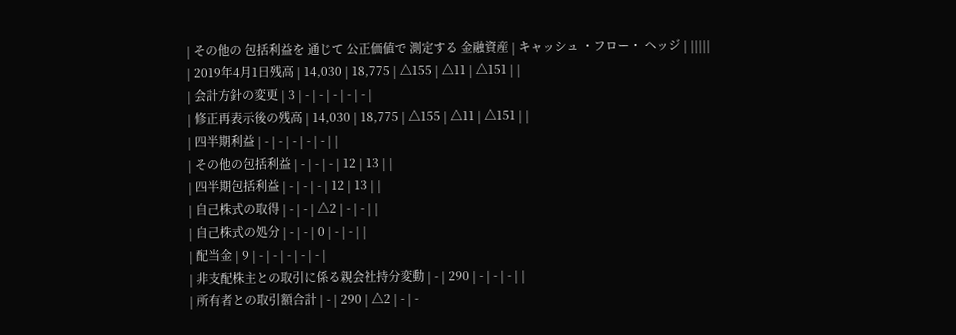| その他の 包括利益を 通じて 公正価値で 測定する 金融資産 | キャッシュ ・フロー・ ヘッジ | |||||
| 2019年4月1日残高 | 14,030 | 18,775 | △155 | △11 | △151 | |
| 会計方針の変更 | 3 | - | - | - | - | - |
| 修正再表示後の残高 | 14,030 | 18,775 | △155 | △11 | △151 | |
| 四半期利益 | - | - | - | - | - | |
| その他の包括利益 | - | - | - | 12 | 13 | |
| 四半期包括利益 | - | - | - | 12 | 13 | |
| 自己株式の取得 | - | - | △2 | - | - | |
| 自己株式の処分 | - | - | 0 | - | - | |
| 配当金 | 9 | - | - | - | - | - |
| 非支配株主との取引に係る親会社持分変動 | - | 290 | - | - | - | |
| 所有者との取引額合計 | - | 290 | △2 | - | -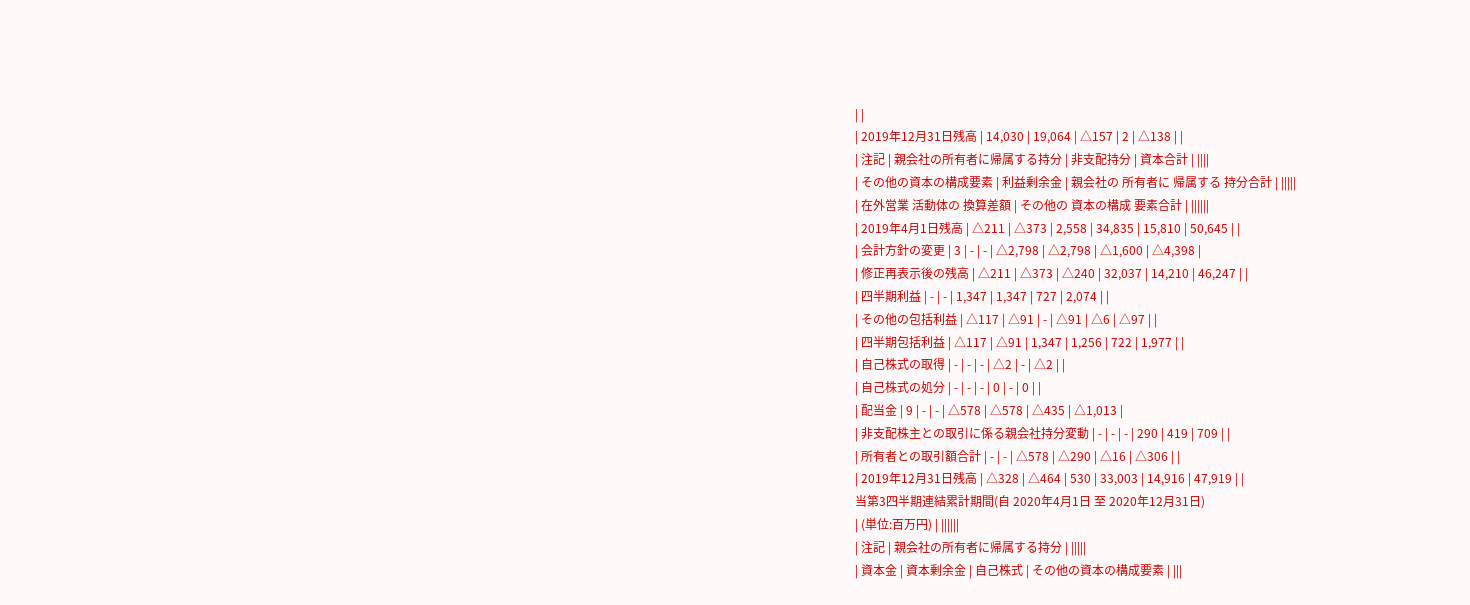| |
| 2019年12月31日残高 | 14,030 | 19,064 | △157 | 2 | △138 | |
| 注記 | 親会社の所有者に帰属する持分 | 非支配持分 | 資本合計 | ||||
| その他の資本の構成要素 | 利益剰余金 | 親会社の 所有者に 帰属する 持分合計 | |||||
| 在外営業 活動体の 換算差額 | その他の 資本の構成 要素合計 | ||||||
| 2019年4月1日残高 | △211 | △373 | 2,558 | 34,835 | 15,810 | 50,645 | |
| 会計方針の変更 | 3 | - | - | △2,798 | △2,798 | △1,600 | △4,398 |
| 修正再表示後の残高 | △211 | △373 | △240 | 32,037 | 14,210 | 46,247 | |
| 四半期利益 | - | - | 1,347 | 1,347 | 727 | 2,074 | |
| その他の包括利益 | △117 | △91 | - | △91 | △6 | △97 | |
| 四半期包括利益 | △117 | △91 | 1,347 | 1,256 | 722 | 1,977 | |
| 自己株式の取得 | - | - | - | △2 | - | △2 | |
| 自己株式の処分 | - | - | - | 0 | - | 0 | |
| 配当金 | 9 | - | - | △578 | △578 | △435 | △1,013 |
| 非支配株主との取引に係る親会社持分変動 | - | - | - | 290 | 419 | 709 | |
| 所有者との取引額合計 | - | - | △578 | △290 | △16 | △306 | |
| 2019年12月31日残高 | △328 | △464 | 530 | 33,003 | 14,916 | 47,919 | |
当第3四半期連結累計期間(自 2020年4月1日 至 2020年12月31日)
| (単位:百万円) | ||||||
| 注記 | 親会社の所有者に帰属する持分 | |||||
| 資本金 | 資本剰余金 | 自己株式 | その他の資本の構成要素 | |||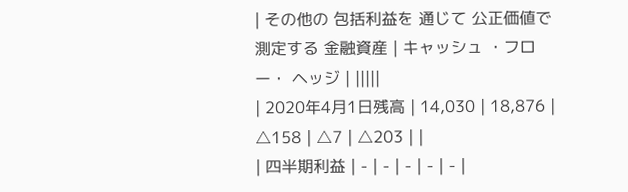| その他の 包括利益を 通じて 公正価値で 測定する 金融資産 | キャッシュ ・フロー・ ヘッジ | |||||
| 2020年4月1日残高 | 14,030 | 18,876 | △158 | △7 | △203 | |
| 四半期利益 | - | - | - | - | - |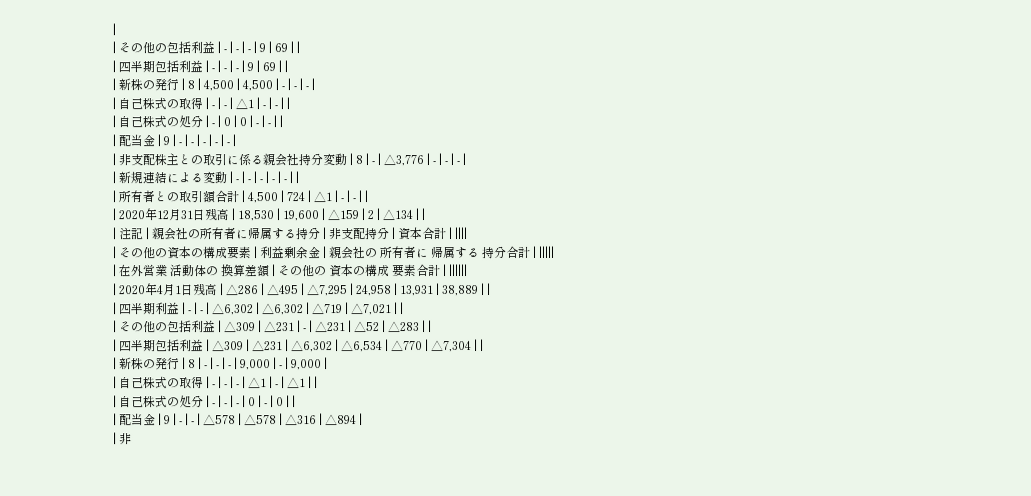|
| その他の包括利益 | - | - | - | 9 | 69 | |
| 四半期包括利益 | - | - | - | 9 | 69 | |
| 新株の発行 | 8 | 4,500 | 4,500 | - | - | - |
| 自己株式の取得 | - | - | △1 | - | - | |
| 自己株式の処分 | - | 0 | 0 | - | - | |
| 配当金 | 9 | - | - | - | - | - |
| 非支配株主との取引に係る親会社持分変動 | 8 | - | △3,776 | - | - | - |
| 新規連結による変動 | - | - | - | - | - | |
| 所有者との取引額合計 | 4,500 | 724 | △1 | - | - | |
| 2020年12月31日残高 | 18,530 | 19,600 | △159 | 2 | △134 | |
| 注記 | 親会社の所有者に帰属する持分 | 非支配持分 | 資本合計 | ||||
| その他の資本の構成要素 | 利益剰余金 | 親会社の 所有者に 帰属する 持分合計 | |||||
| 在外営業 活動体の 換算差額 | その他の 資本の構成 要素合計 | ||||||
| 2020年4月1日残高 | △286 | △495 | △7,295 | 24,958 | 13,931 | 38,889 | |
| 四半期利益 | - | - | △6,302 | △6,302 | △719 | △7,021 | |
| その他の包括利益 | △309 | △231 | - | △231 | △52 | △283 | |
| 四半期包括利益 | △309 | △231 | △6,302 | △6,534 | △770 | △7,304 | |
| 新株の発行 | 8 | - | - | - | 9,000 | - | 9,000 |
| 自己株式の取得 | - | - | - | △1 | - | △1 | |
| 自己株式の処分 | - | - | - | 0 | - | 0 | |
| 配当金 | 9 | - | - | △578 | △578 | △316 | △894 |
| 非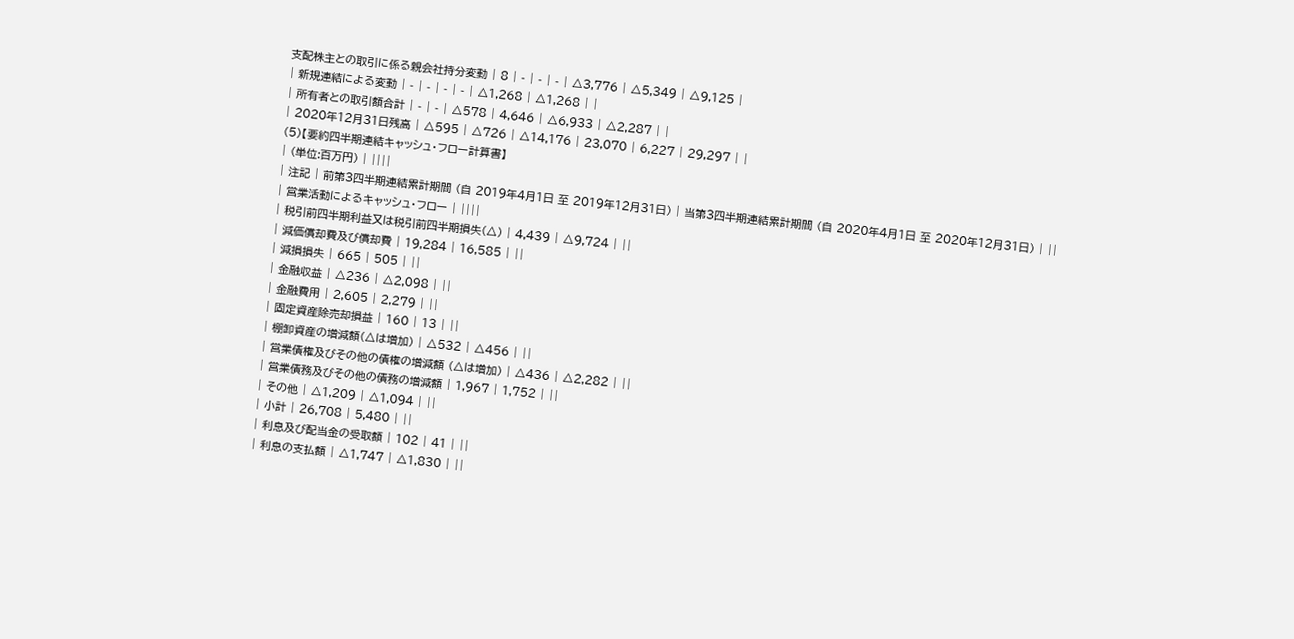支配株主との取引に係る親会社持分変動 | 8 | - | - | - | △3,776 | △5,349 | △9,125 |
| 新規連結による変動 | - | - | - | - | △1,268 | △1,268 | |
| 所有者との取引額合計 | - | - | △578 | 4,646 | △6,933 | △2,287 | |
| 2020年12月31日残高 | △595 | △726 | △14,176 | 23,070 | 6,227 | 29,297 | |
(5)【要約四半期連結キャッシュ・フロー計算書】
| (単位:百万円) | ||||
| 注記 | 前第3四半期連結累計期間 (自 2019年4月1日 至 2019年12月31日) | 当第3四半期連結累計期間 (自 2020年4月1日 至 2020年12月31日) | ||
| 営業活動によるキャッシュ・フロー | ||||
| 税引前四半期利益又は税引前四半期損失(△) | 4,439 | △9,724 | ||
| 減価償却費及び償却費 | 19,284 | 16,585 | ||
| 減損損失 | 665 | 505 | ||
| 金融収益 | △236 | △2,098 | ||
| 金融費用 | 2,605 | 2,279 | ||
| 固定資産除売却損益 | 160 | 13 | ||
| 棚卸資産の増減額(△は増加) | △532 | △456 | ||
| 営業債権及びその他の債権の増減額 (△は増加) | △436 | △2,282 | ||
| 営業債務及びその他の債務の増減額 | 1,967 | 1,752 | ||
| その他 | △1,209 | △1,094 | ||
| 小計 | 26,708 | 5,480 | ||
| 利息及び配当金の受取額 | 102 | 41 | ||
| 利息の支払額 | △1,747 | △1,830 | ||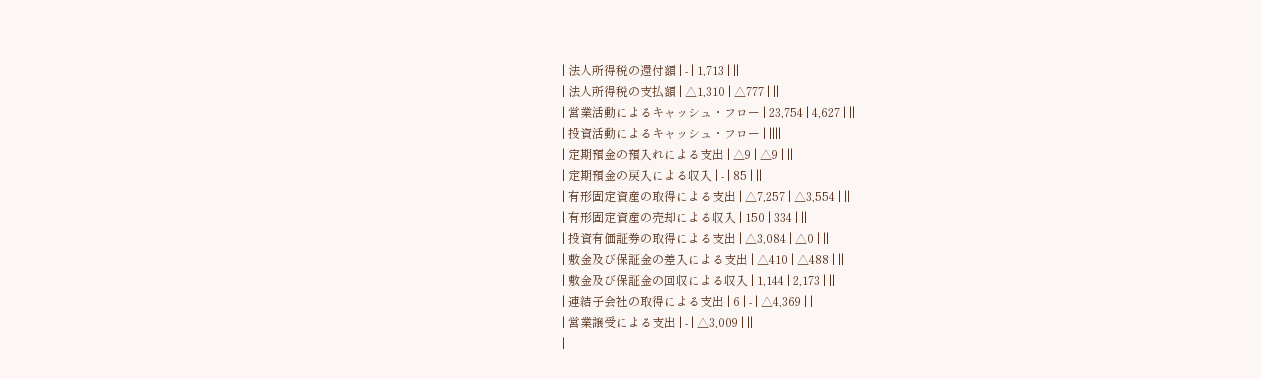| 法人所得税の還付額 | - | 1,713 | ||
| 法人所得税の支払額 | △1,310 | △777 | ||
| 営業活動によるキャッシュ・フロー | 23,754 | 4,627 | ||
| 投資活動によるキャッシュ・フロー | ||||
| 定期預金の預入れによる支出 | △9 | △9 | ||
| 定期預金の戻入による収入 | - | 85 | ||
| 有形固定資産の取得による支出 | △7,257 | △3,554 | ||
| 有形固定資産の売却による収入 | 150 | 334 | ||
| 投資有価証券の取得による支出 | △3,084 | △0 | ||
| 敷金及び保証金の差入による支出 | △410 | △488 | ||
| 敷金及び保証金の回収による収入 | 1,144 | 2,173 | ||
| 連結子会社の取得による支出 | 6 | - | △4,369 | |
| 営業譲受による支出 | - | △3,009 | ||
|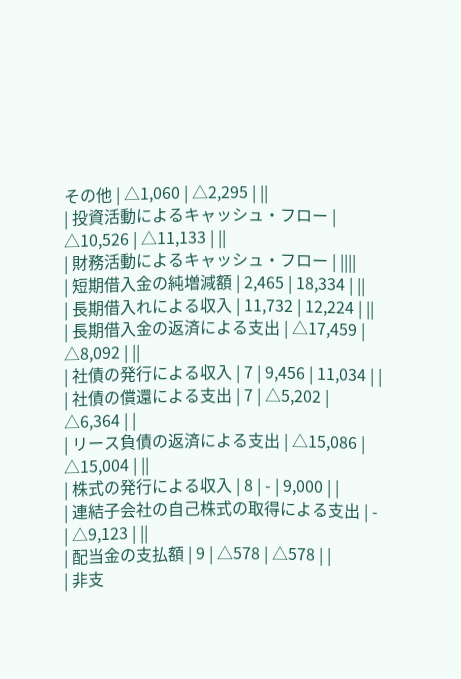その他 | △1,060 | △2,295 | ||
| 投資活動によるキャッシュ・フロー | △10,526 | △11,133 | ||
| 財務活動によるキャッシュ・フロー | ||||
| 短期借入金の純増減額 | 2,465 | 18,334 | ||
| 長期借入れによる収入 | 11,732 | 12,224 | ||
| 長期借入金の返済による支出 | △17,459 | △8,092 | ||
| 社債の発行による収入 | 7 | 9,456 | 11,034 | |
| 社債の償還による支出 | 7 | △5,202 | △6,364 | |
| リース負債の返済による支出 | △15,086 | △15,004 | ||
| 株式の発行による収入 | 8 | - | 9,000 | |
| 連結子会社の自己株式の取得による支出 | - | △9,123 | ||
| 配当金の支払額 | 9 | △578 | △578 | |
| 非支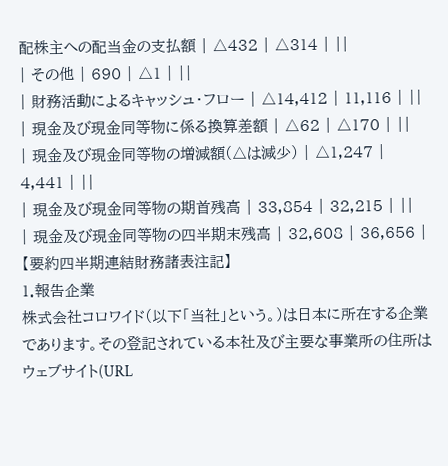配株主への配当金の支払額 | △432 | △314 | ||
| その他 | 690 | △1 | ||
| 財務活動によるキャッシュ・フロー | △14,412 | 11,116 | ||
| 現金及び現金同等物に係る換算差額 | △62 | △170 | ||
| 現金及び現金同等物の増減額(△は減少) | △1,247 | 4,441 | ||
| 現金及び現金同等物の期首残高 | 33,854 | 32,215 | ||
| 現金及び現金同等物の四半期末残高 | 32,608 | 36,656 |
【要約四半期連結財務諸表注記】
1.報告企業
株式会社コロワイド(以下「当社」という。)は日本に所在する企業であります。その登記されている本社及び主要な事業所の住所はウェブサイト(URL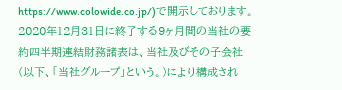https://www.colowide.co.jp/)で開示しております。2020年12月31日に終了する9ヶ月間の当社の要約四半期連結財務諸表は、当社及びその子会社(以下、「当社グループ」という。)により構成され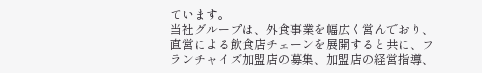ています。
当社グループは、外食事業を幅広く営んでおり、直営による飲食店チェーンを展開すると共に、フランチャイズ加盟店の募集、加盟店の経営指導、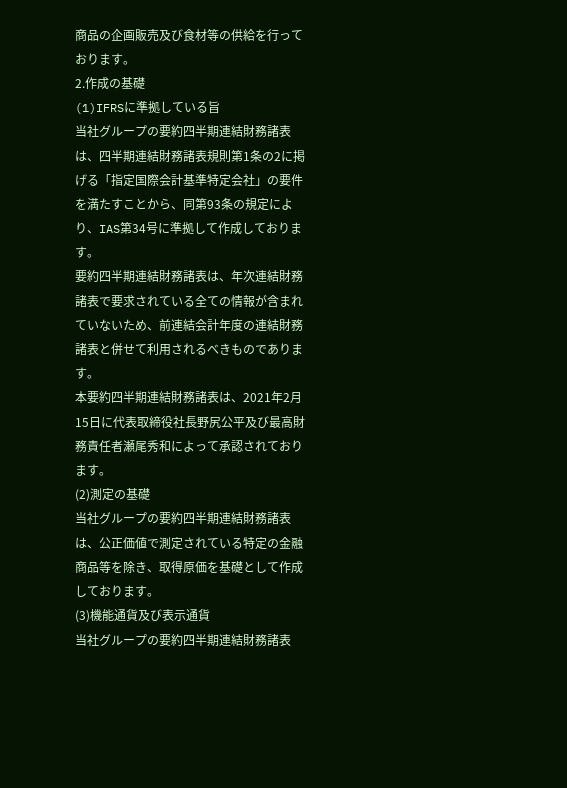商品の企画販売及び食材等の供給を行っております。
2.作成の基礎
(1)IFRSに準拠している旨
当社グループの要約四半期連結財務諸表は、四半期連結財務諸表規則第1条の2に掲げる「指定国際会計基準特定会社」の要件を満たすことから、同第93条の規定により、IAS第34号に準拠して作成しております。
要約四半期連結財務諸表は、年次連結財務諸表で要求されている全ての情報が含まれていないため、前連結会計年度の連結財務諸表と併せて利用されるべきものであります。
本要約四半期連結財務諸表は、2021年2月15日に代表取締役社長野尻公平及び最高財務責任者瀬尾秀和によって承認されております。
(2)測定の基礎
当社グループの要約四半期連結財務諸表は、公正価値で測定されている特定の金融商品等を除き、取得原価を基礎として作成しております。
(3)機能通貨及び表示通貨
当社グループの要約四半期連結財務諸表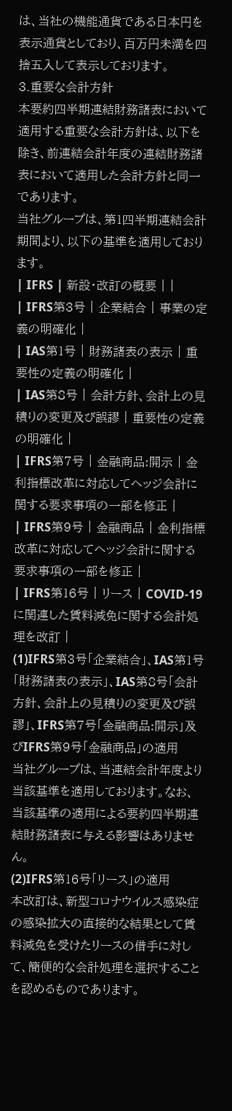は、当社の機能通貨である日本円を表示通貨としており、百万円未満を四捨五入して表示しております。
3.重要な会計方針
本要約四半期連結財務諸表において適用する重要な会計方針は、以下を除き、前連結会計年度の連結財務諸表において適用した会計方針と同一であります。
当社グループは、第1四半期連結会計期間より、以下の基準を適用しております。
| IFRS | 新設・改訂の概要 | |
| IFRS第3号 | 企業結合 | 事業の定義の明確化 |
| IAS第1号 | 財務諸表の表示 | 重要性の定義の明確化 |
| IAS第8号 | 会計方針、会計上の見積りの変更及び誤謬 | 重要性の定義の明確化 |
| IFRS第7号 | 金融商品:開示 | 金利指標改革に対応してヘッジ会計に関する要求事項の一部を修正 |
| IFRS第9号 | 金融商品 | 金利指標改革に対応してヘッジ会計に関する要求事項の一部を修正 |
| IFRS第16号 | リース | COVID-19に関連した賃料減免に関する会計処理を改訂 |
(1)IFRS第3号「企業結合」、IAS第1号「財務諸表の表示」、IAS第8号「会計方針、会計上の見積りの変更及び誤謬」、IFRS第7号「金融商品:開示」及びIFRS第9号「金融商品」の適用
当社グループは、当連結会計年度より当該基準を適用しております。なお、当該基準の適用による要約四半期連結財務諸表に与える影響はありません。
(2)IFRS第16号「リース」の適用
本改訂は、新型コロナウイルス感染症の感染拡大の直接的な結果として賃料減免を受けたリースの借手に対して、簡便的な会計処理を選択することを認めるものであります。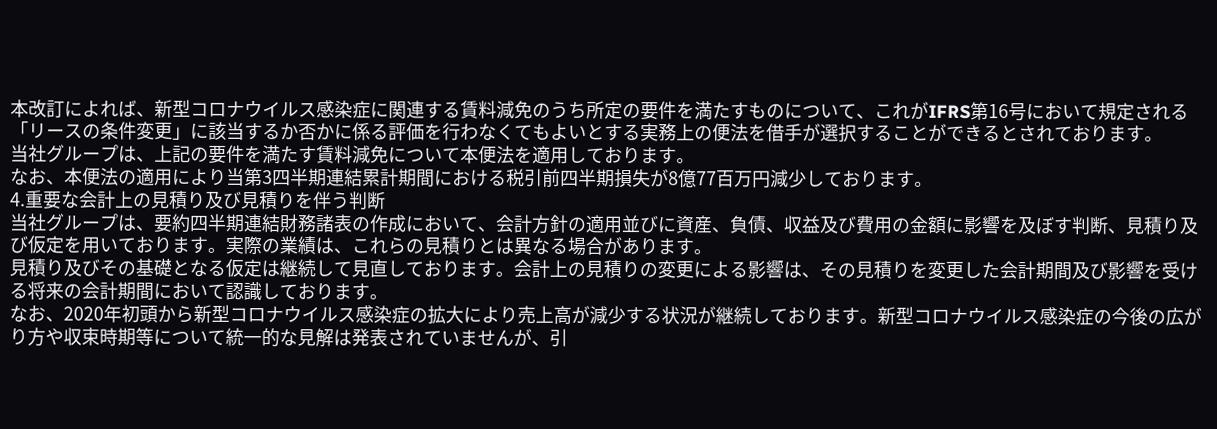本改訂によれば、新型コロナウイルス感染症に関連する賃料減免のうち所定の要件を満たすものについて、これがIFRS第16号において規定される「リースの条件変更」に該当するか否かに係る評価を行わなくてもよいとする実務上の便法を借手が選択することができるとされております。
当社グループは、上記の要件を満たす賃料減免について本便法を適用しております。
なお、本便法の適用により当第3四半期連結累計期間における税引前四半期損失が8億77百万円減少しております。
4.重要な会計上の見積り及び見積りを伴う判断
当社グループは、要約四半期連結財務諸表の作成において、会計方針の適用並びに資産、負債、収益及び費用の金額に影響を及ぼす判断、見積り及び仮定を用いております。実際の業績は、これらの見積りとは異なる場合があります。
見積り及びその基礎となる仮定は継続して見直しております。会計上の見積りの変更による影響は、その見積りを変更した会計期間及び影響を受ける将来の会計期間において認識しております。
なお、2020年初頭から新型コロナウイルス感染症の拡大により売上高が減少する状況が継続しております。新型コロナウイルス感染症の今後の広がり方や収束時期等について統一的な見解は発表されていませんが、引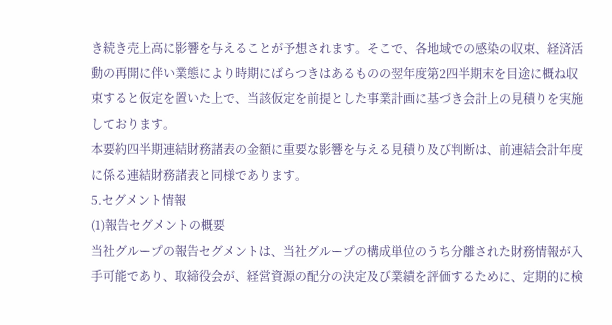き続き売上高に影響を与えることが予想されます。そこで、各地域での感染の収束、経済活動の再開に伴い業態により時期にばらつきはあるものの翌年度第2四半期末を目途に概ね収束すると仮定を置いた上で、当該仮定を前提とした事業計画に基づき会計上の見積りを実施しております。
本要約四半期連結財務諸表の金額に重要な影響を与える見積り及び判断は、前連結会計年度に係る連結財務諸表と同様であります。
5.セグメント情報
(1)報告セグメントの概要
当社グループの報告セグメントは、当社グループの構成単位のうち分離された財務情報が入手可能であり、取締役会が、経営資源の配分の決定及び業績を評価するために、定期的に検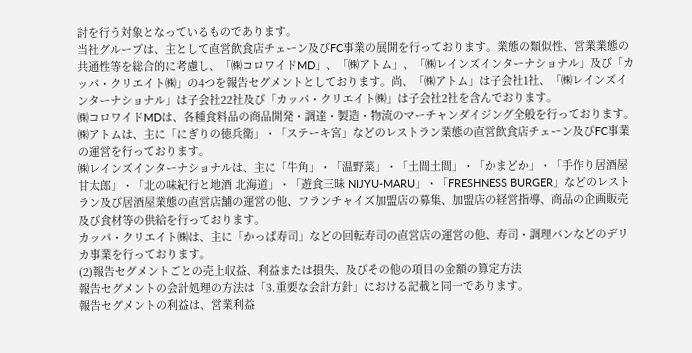討を行う対象となっているものであります。
当社グループは、主として直営飲食店チェーン及びFC事業の展開を行っております。業態の類似性、営業業態の共通性等を総合的に考慮し、「㈱コロワイドMD」、「㈱アトム」、「㈱レインズインターナショナル」及び「カッパ・クリエイト㈱」の4つを報告セグメントとしております。尚、「㈱アトム」は子会社1社、「㈱レインズインターナショナル」は子会社22社及び「カッパ・クリエイト㈱」は子会社2社を含んでおります。
㈱コロワイドMDは、各種食料品の商品開発・調達・製造・物流のマーチャンダイジング全般を行っております。
㈱アトムは、主に「にぎりの徳兵衛」・「ステーキ宮」などのレストラン業態の直営飲食店チェーン及びFC事業の運営を行っております。
㈱レインズインターナショナルは、主に「牛角」・「温野菜」・「土間土間」・「かまどか」・「手作り居酒屋 甘太郎」・「北の味紀行と地酒 北海道」・「遊食三昧 NIJYU-MARU」・「FRESHNESS BURGER」などのレストラン及び居酒屋業態の直営店舗の運営の他、フランチャイズ加盟店の募集、加盟店の経営指導、商品の企画販売及び食材等の供給を行っております。
カッパ・クリエイト㈱は、主に「かっぱ寿司」などの回転寿司の直営店の運営の他、寿司・調理パンなどのデリカ事業を行っております。
(2)報告セグメントごとの売上収益、利益または損失、及びその他の項目の金額の算定方法
報告セグメントの会計処理の方法は「3.重要な会計方針」における記載と同一であります。
報告セグメントの利益は、営業利益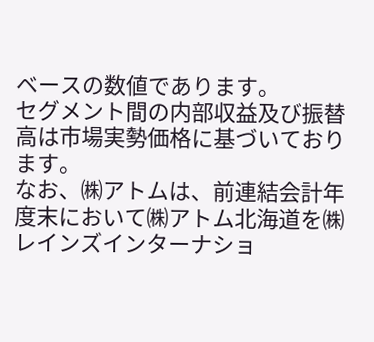ベースの数値であります。
セグメント間の内部収益及び振替高は市場実勢価格に基づいております。
なお、㈱アトムは、前連結会計年度末において㈱アトム北海道を㈱レインズインターナショ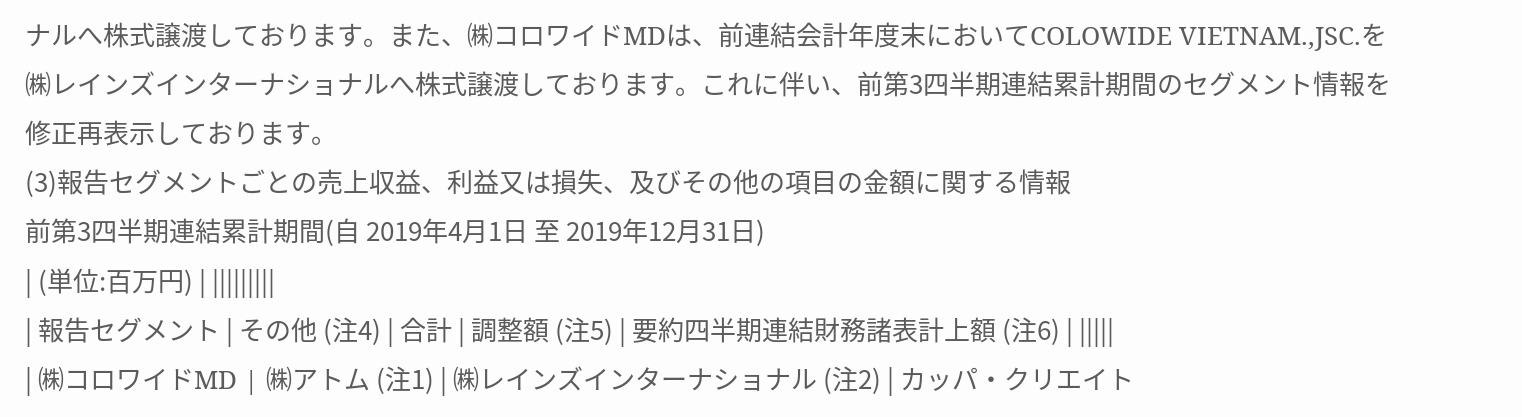ナルへ株式譲渡しております。また、㈱コロワイドMDは、前連結会計年度末においてCOLOWIDE VIETNAM.,JSC.を㈱レインズインターナショナルへ株式譲渡しております。これに伴い、前第3四半期連結累計期間のセグメント情報を修正再表示しております。
(3)報告セグメントごとの売上収益、利益又は損失、及びその他の項目の金額に関する情報
前第3四半期連結累計期間(自 2019年4月1日 至 2019年12月31日)
| (単位:百万円) | |||||||||
| 報告セグメント | その他 (注4) | 合計 | 調整額 (注5) | 要約四半期連結財務諸表計上額 (注6) | |||||
| ㈱コロワイドMD | ㈱アトム (注1) | ㈱レインズインターナショナル (注2) | カッパ・クリエイト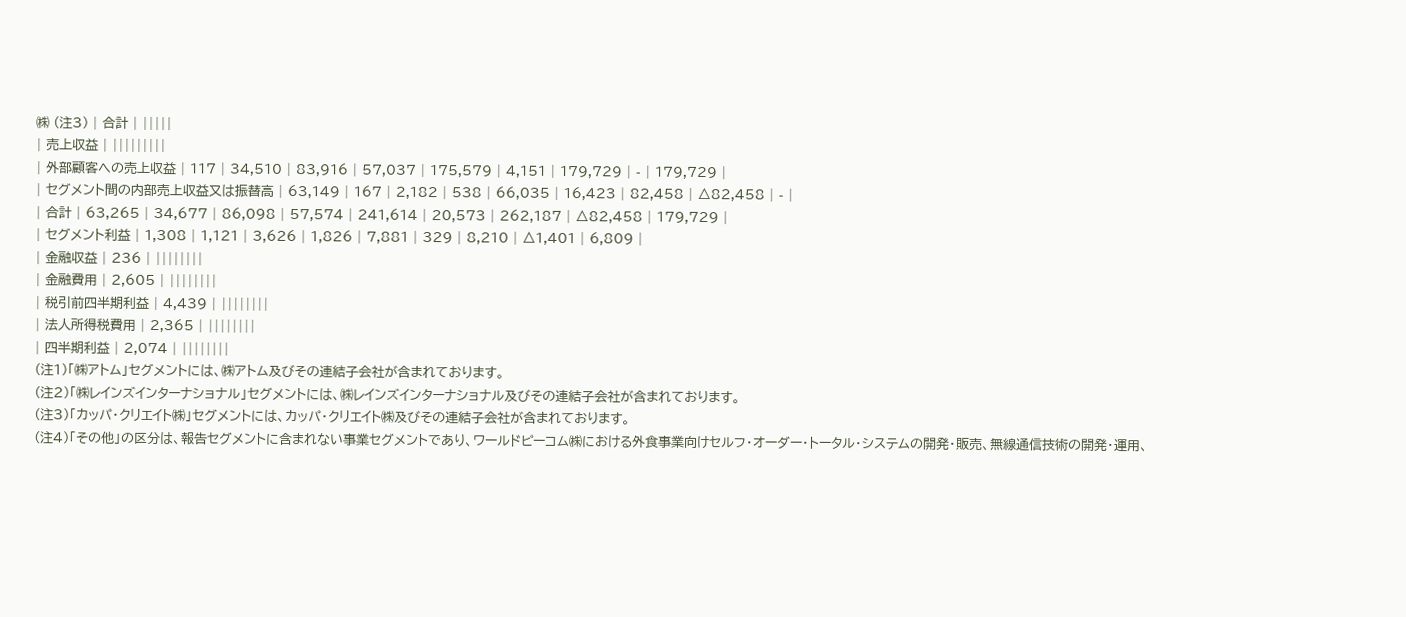㈱ (注3) | 合計 | |||||
| 売上収益 | |||||||||
| 外部顧客への売上収益 | 117 | 34,510 | 83,916 | 57,037 | 175,579 | 4,151 | 179,729 | - | 179,729 |
| セグメント間の内部売上収益又は振替高 | 63,149 | 167 | 2,182 | 538 | 66,035 | 16,423 | 82,458 | △82,458 | - |
| 合計 | 63,265 | 34,677 | 86,098 | 57,574 | 241,614 | 20,573 | 262,187 | △82,458 | 179,729 |
| セグメント利益 | 1,308 | 1,121 | 3,626 | 1,826 | 7,881 | 329 | 8,210 | △1,401 | 6,809 |
| 金融収益 | 236 | ||||||||
| 金融費用 | 2,605 | ||||||||
| 税引前四半期利益 | 4,439 | ||||||||
| 法人所得税費用 | 2,365 | ||||||||
| 四半期利益 | 2,074 | ||||||||
(注1)「㈱アトム」セグメントには、㈱アトム及びその連結子会社が含まれております。
(注2)「㈱レインズインターナショナル」セグメントには、㈱レインズインターナショナル及びその連結子会社が含まれております。
(注3)「カッパ・クリエイト㈱」セグメントには、カッパ・クリエイト㈱及びその連結子会社が含まれております。
(注4)「その他」の区分は、報告セグメントに含まれない事業セグメントであり、ワールドピーコム㈱における外食事業向けセルフ・オーダー・トータル・システムの開発・販売、無線通信技術の開発・運用、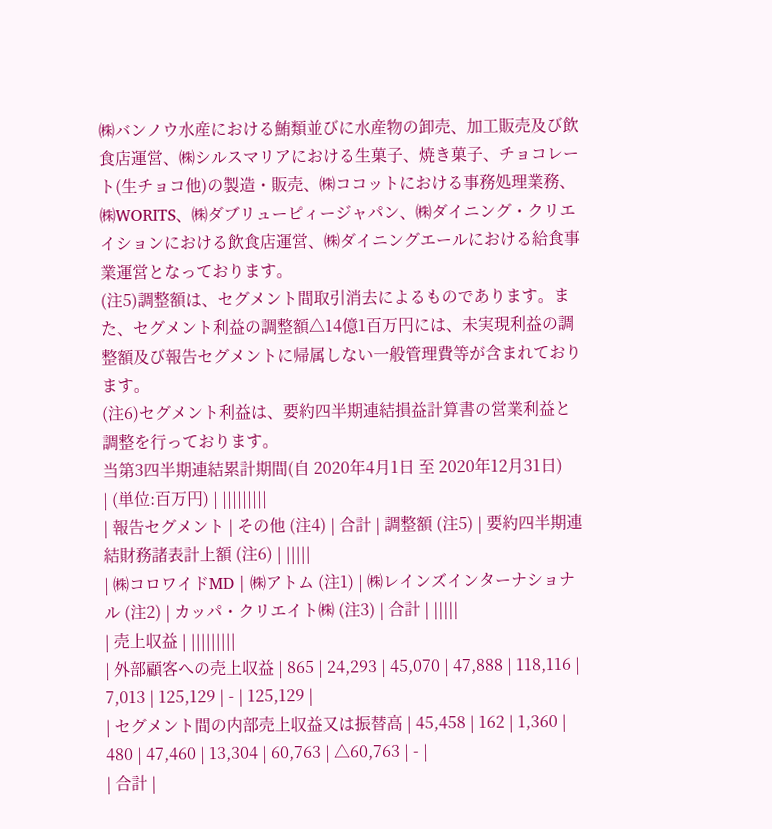㈱バンノウ水産における鮪類並びに水産物の卸売、加工販売及び飲食店運営、㈱シルスマリアにおける生菓子、焼き菓子、チョコレート(生チョコ他)の製造・販売、㈱ココットにおける事務処理業務、㈱WORITS、㈱ダブリューピィージャパン、㈱ダイニング・クリエイションにおける飲食店運営、㈱ダイニングエールにおける給食事業運営となっております。
(注5)調整額は、セグメント間取引消去によるものであります。また、セグメント利益の調整額△14億1百万円には、未実現利益の調整額及び報告セグメントに帰属しない一般管理費等が含まれております。
(注6)セグメント利益は、要約四半期連結損益計算書の営業利益と調整を行っております。
当第3四半期連結累計期間(自 2020年4月1日 至 2020年12月31日)
| (単位:百万円) | |||||||||
| 報告セグメント | その他 (注4) | 合計 | 調整額 (注5) | 要約四半期連結財務諸表計上額 (注6) | |||||
| ㈱コロワイドMD | ㈱アトム (注1) | ㈱レインズインターナショナル (注2) | カッパ・クリエイト㈱ (注3) | 合計 | |||||
| 売上収益 | |||||||||
| 外部顧客への売上収益 | 865 | 24,293 | 45,070 | 47,888 | 118,116 | 7,013 | 125,129 | - | 125,129 |
| セグメント間の内部売上収益又は振替高 | 45,458 | 162 | 1,360 | 480 | 47,460 | 13,304 | 60,763 | △60,763 | - |
| 合計 |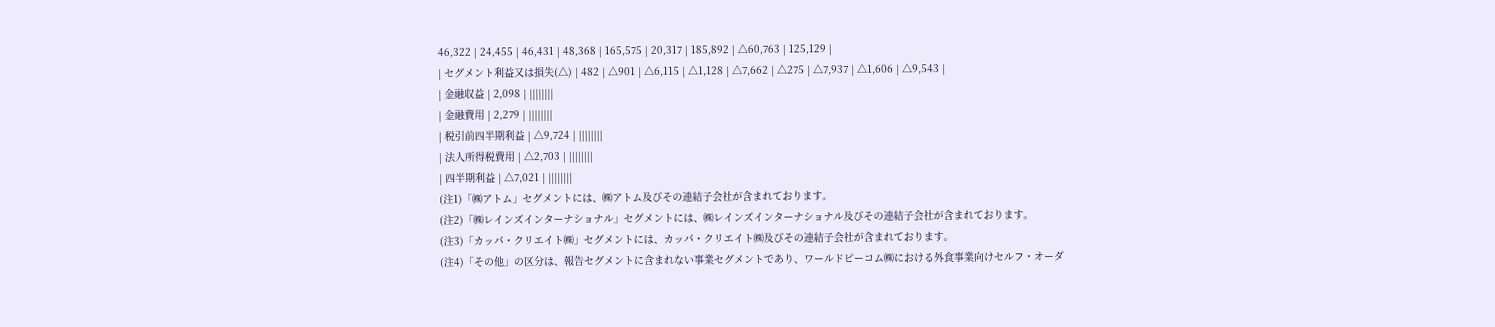46,322 | 24,455 | 46,431 | 48,368 | 165,575 | 20,317 | 185,892 | △60,763 | 125,129 |
| セグメント利益又は損失(△) | 482 | △901 | △6,115 | △1,128 | △7,662 | △275 | △7,937 | △1,606 | △9,543 |
| 金融収益 | 2,098 | ||||||||
| 金融費用 | 2,279 | ||||||||
| 税引前四半期利益 | △9,724 | ||||||||
| 法人所得税費用 | △2,703 | ||||||||
| 四半期利益 | △7,021 | ||||||||
(注1)「㈱アトム」セグメントには、㈱アトム及びその連結子会社が含まれております。
(注2)「㈱レインズインターナショナル」セグメントには、㈱レインズインターナショナル及びその連結子会社が含まれております。
(注3)「カッパ・クリエイト㈱」セグメントには、カッパ・クリエイト㈱及びその連結子会社が含まれております。
(注4)「その他」の区分は、報告セグメントに含まれない事業セグメントであり、ワールドピーコム㈱における外食事業向けセルフ・オーダ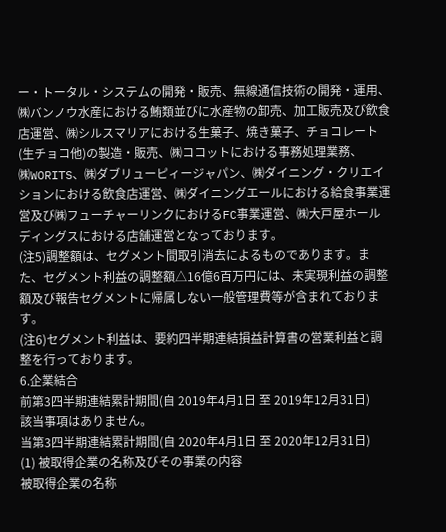ー・トータル・システムの開発・販売、無線通信技術の開発・運用、㈱バンノウ水産における鮪類並びに水産物の卸売、加工販売及び飲食店運営、㈱シルスマリアにおける生菓子、焼き菓子、チョコレート(生チョコ他)の製造・販売、㈱ココットにおける事務処理業務、㈱WORITS、㈱ダブリューピィージャパン、㈱ダイニング・クリエイションにおける飲食店運営、㈱ダイニングエールにおける給食事業運営及び㈱フューチャーリンクにおけるFC事業運営、㈱大戸屋ホールディングスにおける店舗運営となっております。
(注5)調整額は、セグメント間取引消去によるものであります。また、セグメント利益の調整額△16億6百万円には、未実現利益の調整額及び報告セグメントに帰属しない一般管理費等が含まれております。
(注6)セグメント利益は、要約四半期連結損益計算書の営業利益と調整を行っております。
6.企業結合
前第3四半期連結累計期間(自 2019年4月1日 至 2019年12月31日)
該当事項はありません。
当第3四半期連結累計期間(自 2020年4月1日 至 2020年12月31日)
(1) 被取得企業の名称及びその事業の内容
被取得企業の名称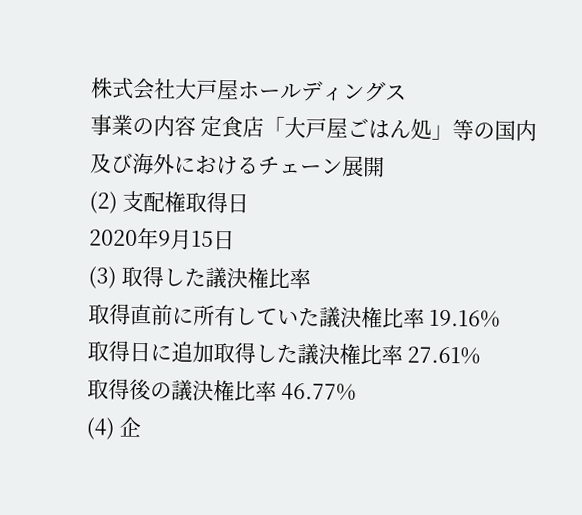株式会社大戸屋ホールディングス
事業の内容 定食店「大戸屋ごはん処」等の国内及び海外におけるチェーン展開
(2) 支配権取得日
2020年9月15日
(3) 取得した議決権比率
取得直前に所有していた議決権比率 19.16%
取得日に追加取得した議決権比率 27.61%
取得後の議決権比率 46.77%
(4) 企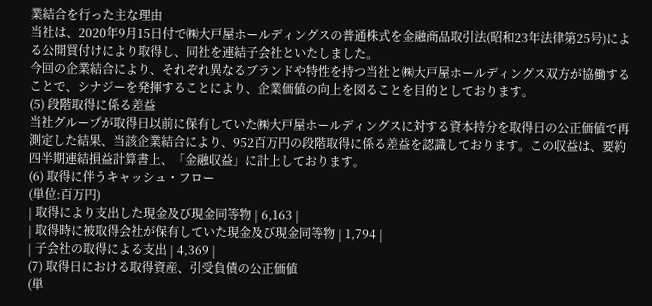業結合を行った主な理由
当社は、2020年9月15日付で㈱大戸屋ホールディングスの普通株式を金融商品取引法(昭和23年法律第25号)による公開買付けにより取得し、同社を連結子会社といたしました。
今回の企業結合により、それぞれ異なるブランドや特性を持つ当社と㈱大戸屋ホールディングス双方が協働することで、シナジーを発揮することにより、企業価値の向上を図ることを目的としております。
(5) 段階取得に係る差益
当社グループが取得日以前に保有していた㈱大戸屋ホールディングスに対する資本持分を取得日の公正価値で再測定した結果、当該企業結合により、952百万円の段階取得に係る差益を認識しております。この収益は、要約四半期連結損益計算書上、「金融収益」に計上しております。
(6) 取得に伴うキャッシュ・フロー
(単位:百万円)
| 取得により支出した現金及び現金同等物 | 6,163 |
| 取得時に被取得会社が保有していた現金及び現金同等物 | 1,794 |
| 子会社の取得による支出 | 4,369 |
(7) 取得日における取得資産、引受負債の公正価値
(単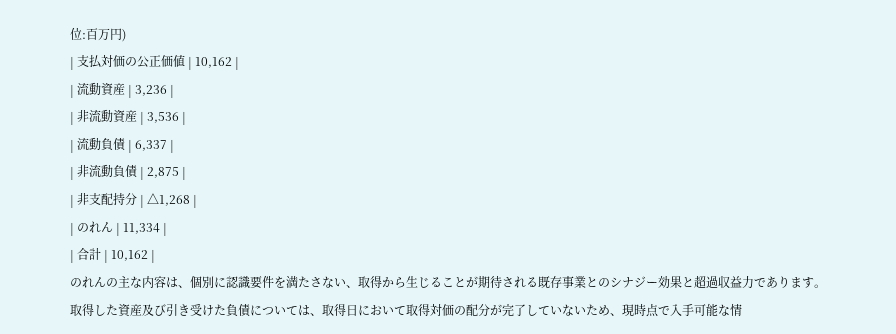位:百万円)
| 支払対価の公正価値 | 10,162 |
| 流動資産 | 3,236 |
| 非流動資産 | 3,536 |
| 流動負債 | 6,337 |
| 非流動負債 | 2,875 |
| 非支配持分 | △1,268 |
| のれん | 11,334 |
| 合計 | 10,162 |
のれんの主な内容は、個別に認識要件を満たさない、取得から生じることが期待される既存事業とのシナジー効果と超過収益力であります。
取得した資産及び引き受けた負債については、取得日において取得対価の配分が完了していないため、現時点で入手可能な情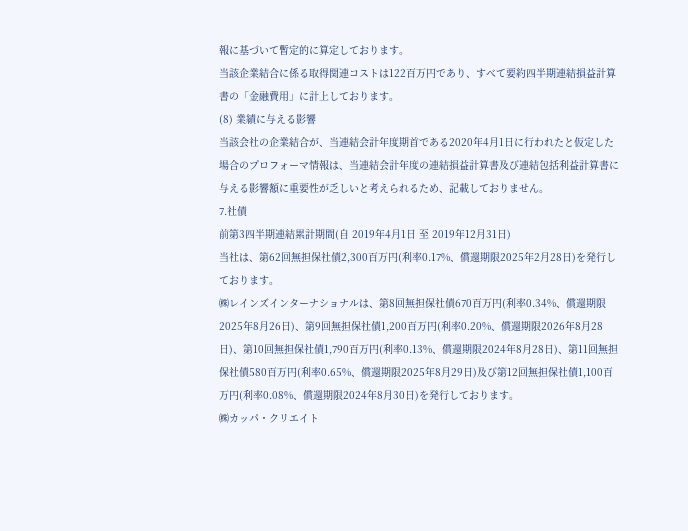報に基づいて暫定的に算定しております。
当該企業結合に係る取得関連コストは122百万円であり、すべて要約四半期連結損益計算書の「金融費用」に計上しております。
(8) 業績に与える影響
当該会社の企業結合が、当連結会計年度期首である2020年4月1日に行われたと仮定した場合のプロフォーマ情報は、当連結会計年度の連結損益計算書及び連結包括利益計算書に与える影響額に重要性が乏しいと考えられるため、記載しておりません。
7.社債
前第3四半期連結累計期間(自 2019年4月1日 至 2019年12月31日)
当社は、第62回無担保社債2,300百万円(利率0.17%、償還期限2025年2月28日)を発行しております。
㈱レインズインターナショナルは、第8回無担保社債670百万円(利率0.34%、償還期限2025年8月26日)、第9回無担保社債1,200百万円(利率0.20%、償還期限2026年8月28日)、第10回無担保社債1,790百万円(利率0.13%、償還期限2024年8月28日)、第11回無担保社債580百万円(利率0.65%、償還期限2025年8月29日)及び第12回無担保社債1,100百万円(利率0.08%、償還期限2024年8月30日)を発行しております。
㈱カッパ・クリエイト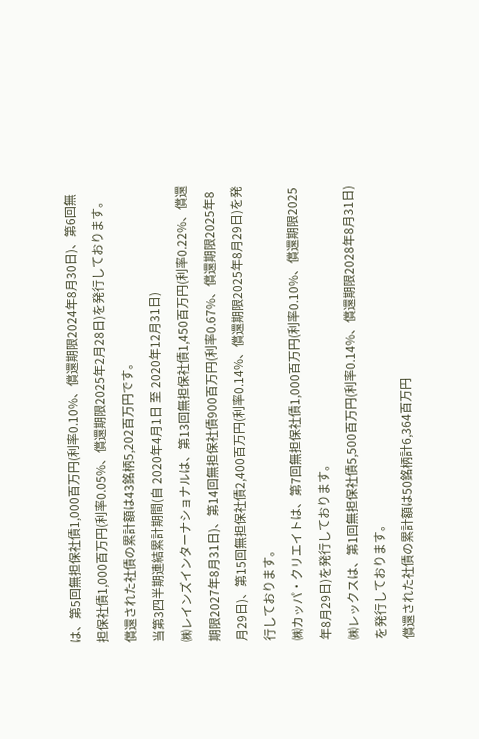は、第5回無担保社債1,000百万円(利率0.10%、償還期限2024年8月30日)、第6回無担保社債1,000百万円(利率0.05%、償還期限2025年2月28日)を発行しております。
償還された社債の累計額は43銘柄5,202百万円です。
当第3四半期連結累計期間(自 2020年4月1日 至 2020年12月31日)
㈱レインズインターナショナルは、第13回無担保社債1,450百万円(利率0.22%、償還期限2027年8月31日)、第14回無担保社債900百万円(利率0.67%、償還期限2025年8月29日)、第15回無担保社債2,400百万円(利率0.14%、償還期限2025年8月29日)を発行しております。
㈱カッパ・クリエイトは、第7回無担保社債1,000百万円(利率0.10%、償還期限2025年8月29日)を発行しております。
㈱レックスは、第1回無担保社債5,500百万円(利率0.14%、償還期限2028年8月31日)を発行しております。
償還された社債の累計額は50銘柄計6,364百万円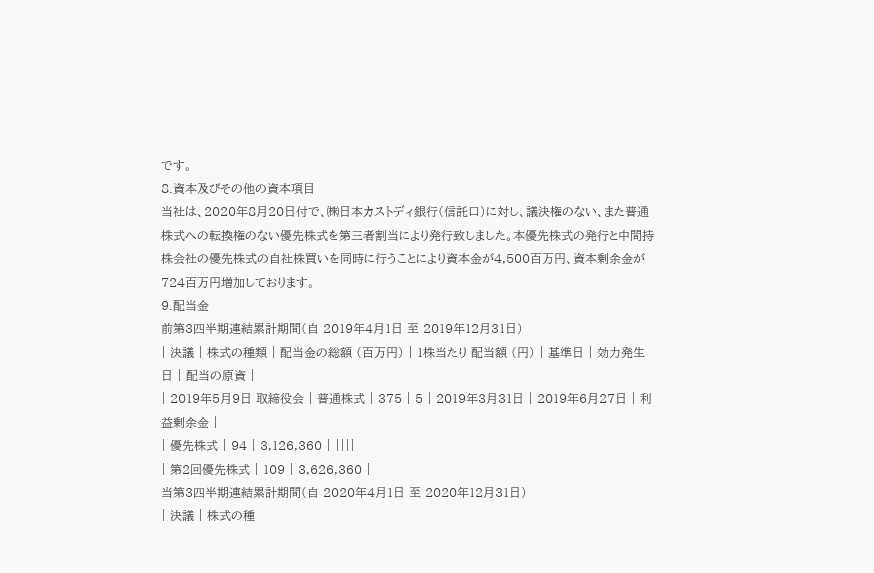です。
8.資本及びその他の資本項目
当社は、2020年8月20日付で、㈱日本カストディ銀行(信託口)に対し、議決権のない、また普通株式への転換権のない優先株式を第三者割当により発行致しました。本優先株式の発行と中間持株会社の優先株式の自社株買いを同時に行うことにより資本金が4,500百万円、資本剰余金が724百万円増加しております。
9.配当金
前第3四半期連結累計期間(自 2019年4月1日 至 2019年12月31日)
| 決議 | 株式の種類 | 配当金の総額 (百万円) | 1株当たり 配当額 (円) | 基準日 | 効力発生日 | 配当の原資 |
| 2019年5月9日 取締役会 | 普通株式 | 375 | 5 | 2019年3月31日 | 2019年6月27日 | 利益剰余金 |
| 優先株式 | 94 | 3,126,360 | ||||
| 第2回優先株式 | 109 | 3,626,360 |
当第3四半期連結累計期間(自 2020年4月1日 至 2020年12月31日)
| 決議 | 株式の種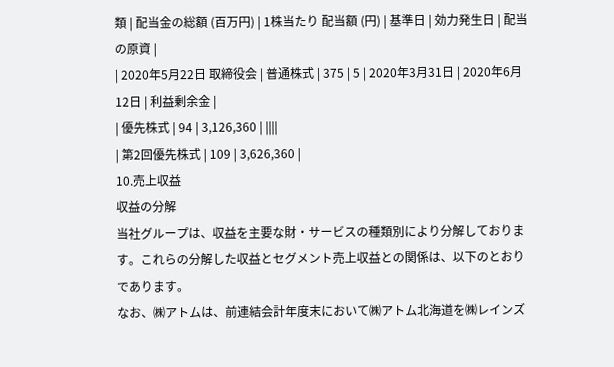類 | 配当金の総額 (百万円) | 1株当たり 配当額 (円) | 基準日 | 効力発生日 | 配当の原資 |
| 2020年5月22日 取締役会 | 普通株式 | 375 | 5 | 2020年3月31日 | 2020年6月12日 | 利益剰余金 |
| 優先株式 | 94 | 3,126,360 | ||||
| 第2回優先株式 | 109 | 3,626,360 |
10.売上収益
収益の分解
当社グループは、収益を主要な財・サービスの種類別により分解しております。これらの分解した収益とセグメント売上収益との関係は、以下のとおりであります。
なお、㈱アトムは、前連結会計年度末において㈱アトム北海道を㈱レインズ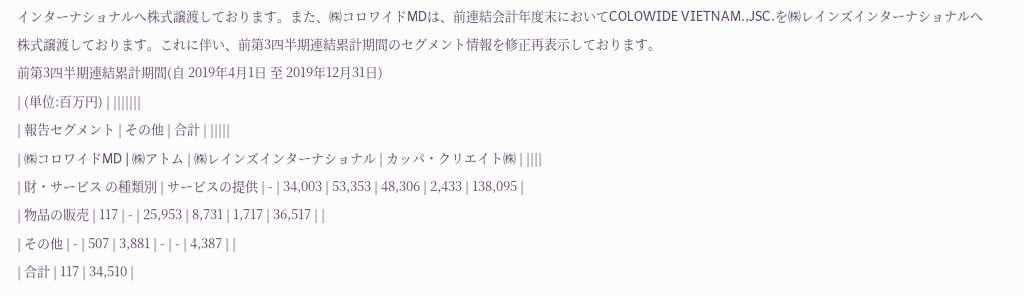インターナショナルへ株式譲渡しております。また、㈱コロワイドMDは、前連結会計年度末においてCOLOWIDE VIETNAM.,JSC.を㈱レインズインターナショナルへ株式譲渡しております。これに伴い、前第3四半期連結累計期間のセグメント情報を修正再表示しております。
前第3四半期連結累計期間(自 2019年4月1日 至 2019年12月31日)
| (単位:百万円) | |||||||
| 報告セグメント | その他 | 合計 | |||||
| ㈱コロワイドMD | ㈱アトム | ㈱レインズインターナショナル | カッパ・クリエイト㈱ | ||||
| 財・サービス の種類別 | サービスの提供 | - | 34,003 | 53,353 | 48,306 | 2,433 | 138,095 |
| 物品の販売 | 117 | - | 25,953 | 8,731 | 1,717 | 36,517 | |
| その他 | - | 507 | 3,881 | - | - | 4,387 | |
| 合計 | 117 | 34,510 |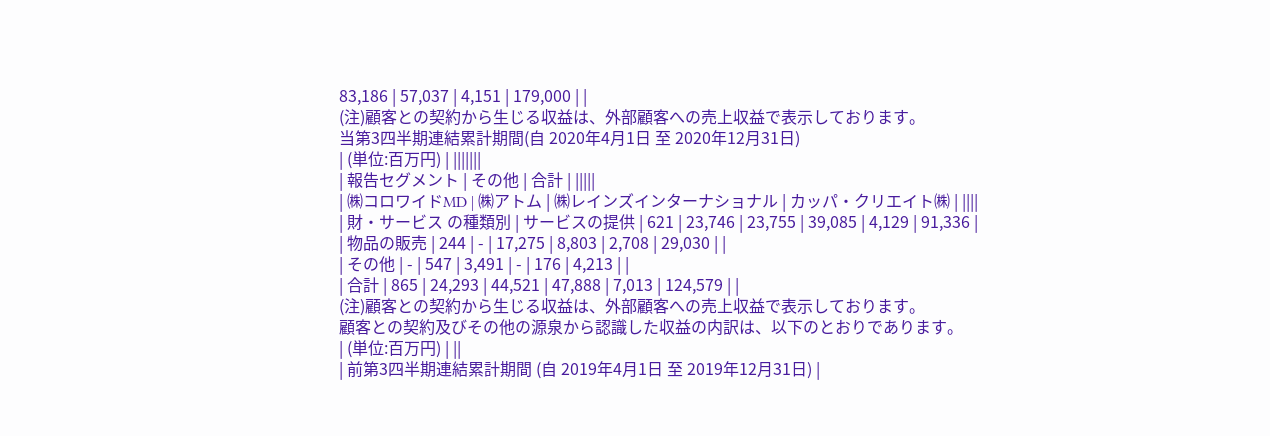83,186 | 57,037 | 4,151 | 179,000 | |
(注)顧客との契約から生じる収益は、外部顧客への売上収益で表示しております。
当第3四半期連結累計期間(自 2020年4月1日 至 2020年12月31日)
| (単位:百万円) | |||||||
| 報告セグメント | その他 | 合計 | |||||
| ㈱コロワイドMD | ㈱アトム | ㈱レインズインターナショナル | カッパ・クリエイト㈱ | ||||
| 財・サービス の種類別 | サービスの提供 | 621 | 23,746 | 23,755 | 39,085 | 4,129 | 91,336 |
| 物品の販売 | 244 | - | 17,275 | 8,803 | 2,708 | 29,030 | |
| その他 | - | 547 | 3,491 | - | 176 | 4,213 | |
| 合計 | 865 | 24,293 | 44,521 | 47,888 | 7,013 | 124,579 | |
(注)顧客との契約から生じる収益は、外部顧客への売上収益で表示しております。
顧客との契約及びその他の源泉から認識した収益の内訳は、以下のとおりであります。
| (単位:百万円) | ||
| 前第3四半期連結累計期間 (自 2019年4月1日 至 2019年12月31日) |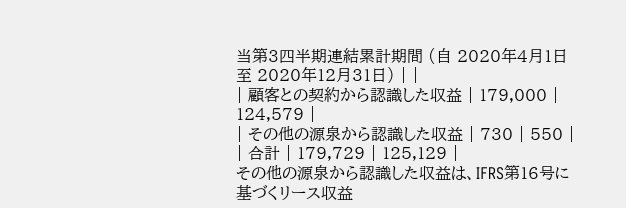当第3四半期連結累計期間 (自 2020年4月1日 至 2020年12月31日) | |
| 顧客との契約から認識した収益 | 179,000 | 124,579 |
| その他の源泉から認識した収益 | 730 | 550 |
| 合計 | 179,729 | 125,129 |
その他の源泉から認識した収益は、IFRS第16号に基づくリース収益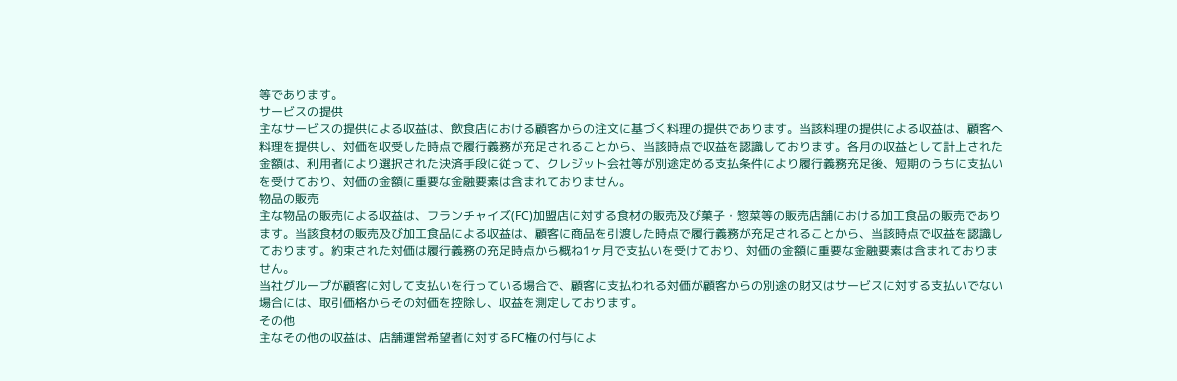等であります。
サービスの提供
主なサービスの提供による収益は、飲食店における顧客からの注文に基づく料理の提供であります。当該料理の提供による収益は、顧客へ料理を提供し、対価を収受した時点で履行義務が充足されることから、当該時点で収益を認識しております。各月の収益として計上された金額は、利用者により選択された決済手段に従って、クレジット会社等が別途定める支払条件により履行義務充足後、短期のうちに支払いを受けており、対価の金額に重要な金融要素は含まれておりません。
物品の販売
主な物品の販売による収益は、フランチャイズ(FC)加盟店に対する食材の販売及び菓子・惣菜等の販売店舗における加工食品の販売であります。当該食材の販売及び加工食品による収益は、顧客に商品を引渡した時点で履行義務が充足されることから、当該時点で収益を認識しております。約束された対価は履行義務の充足時点から概ね1ヶ月で支払いを受けており、対価の金額に重要な金融要素は含まれておりません。
当社グループが顧客に対して支払いを行っている場合で、顧客に支払われる対価が顧客からの別途の財又はサービスに対する支払いでない場合には、取引価格からその対価を控除し、収益を測定しております。
その他
主なその他の収益は、店舗運営希望者に対するFC権の付与によ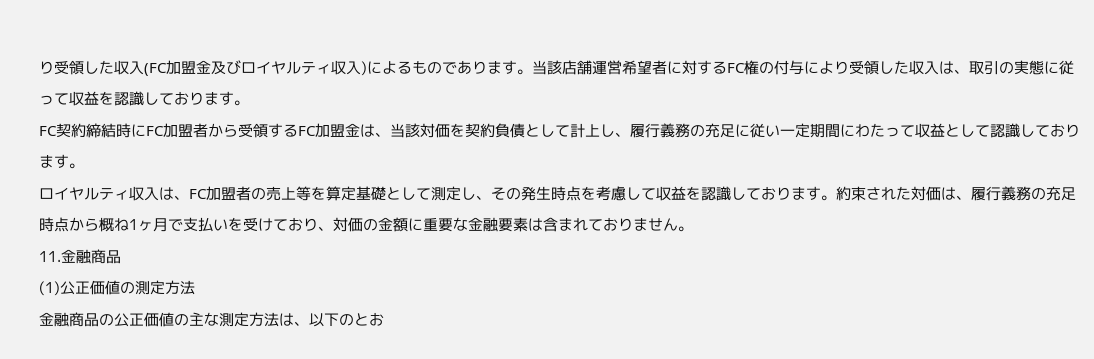り受領した収入(FC加盟金及びロイヤルティ収入)によるものであります。当該店舗運営希望者に対するFC権の付与により受領した収入は、取引の実態に従って収益を認識しております。
FC契約締結時にFC加盟者から受領するFC加盟金は、当該対価を契約負債として計上し、履行義務の充足に従い一定期間にわたって収益として認識しております。
ロイヤルティ収入は、FC加盟者の売上等を算定基礎として測定し、その発生時点を考慮して収益を認識しております。約束された対価は、履行義務の充足時点から概ね1ヶ月で支払いを受けており、対価の金額に重要な金融要素は含まれておりません。
11.金融商品
(1)公正価値の測定方法
金融商品の公正価値の主な測定方法は、以下のとお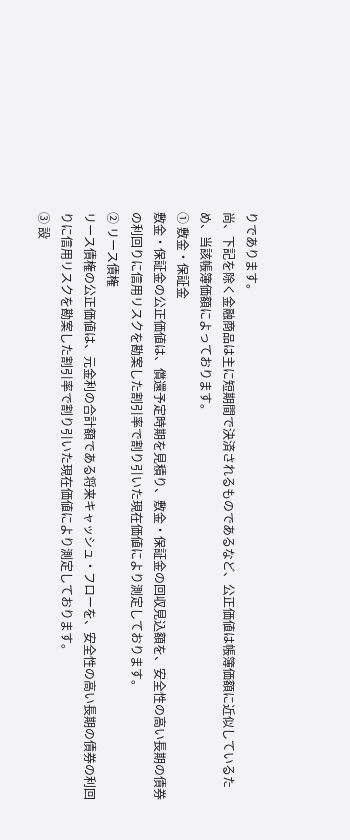りであります。
尚、下記を除く金融商品は主に短期間で決済されるものであるなど、公正価値は帳簿価額に近似しているため、当該帳簿価額によっております。
① 敷金・保証金
敷金・保証金の公正価値は、償還予定時期を見積り、敷金・保証金の回収見込額を、安全性の高い長期の債券の利回りに信用リスクを勘案した割引率で割り引いた現在価値により測定しております。
② リース債権
リース債権の公正価値は、元金利の合計額である将来キャッシュ・フローを、安全性の高い長期の債券の利回りに信用リスクを勘案した割引率で割り引いた現在価値により測定しております。
③ 設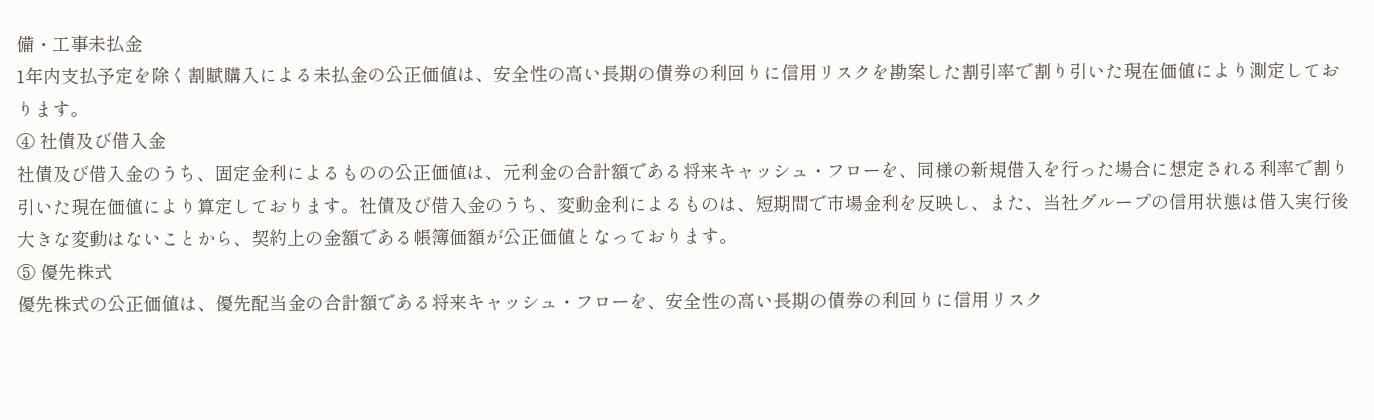備・工事未払金
1年内支払予定を除く割賦購入による未払金の公正価値は、安全性の高い長期の債券の利回りに信用リスクを勘案した割引率で割り引いた現在価値により測定しております。
④ 社債及び借入金
社債及び借入金のうち、固定金利によるものの公正価値は、元利金の合計額である将来キャッシュ・フローを、同様の新規借入を行った場合に想定される利率で割り引いた現在価値により算定しております。社債及び借入金のうち、変動金利によるものは、短期間で市場金利を反映し、また、当社グループの信用状態は借入実行後大きな変動はないことから、契約上の金額である帳簿価額が公正価値となっております。
⑤ 優先株式
優先株式の公正価値は、優先配当金の合計額である将来キャッシュ・フローを、安全性の高い長期の債券の利回りに信用リスク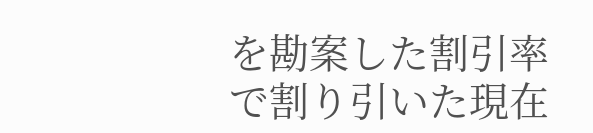を勘案した割引率で割り引いた現在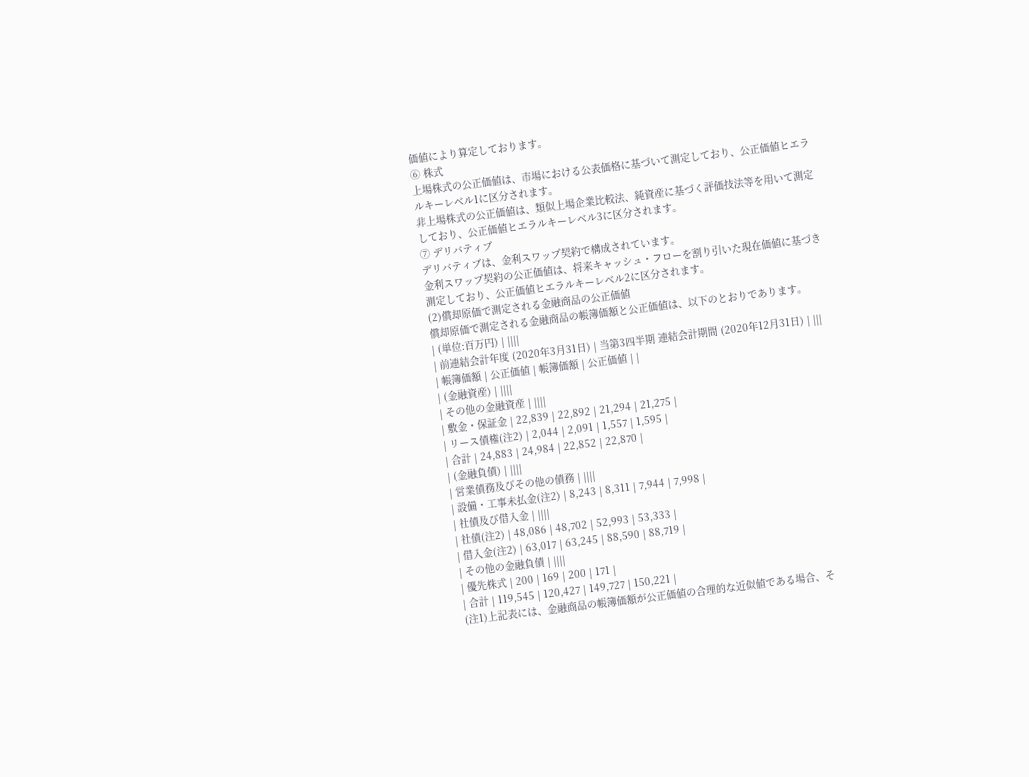価値により算定しております。
⑥ 株式
上場株式の公正価値は、市場における公表価格に基づいて測定しており、公正価値ヒエラルキーレベル1に区分されます。
非上場株式の公正価値は、類似上場企業比較法、純資産に基づく評価技法等を用いて測定しており、公正価値ヒエラルキーレベル3に区分されます。
⑦ デリバティブ
デリバティブは、金利スワップ契約で構成されています。
金利スワップ契約の公正価値は、将来キャッシュ・フローを割り引いた現在価値に基づき測定しており、公正価値ヒエラルキーレベル2に区分されます。
(2)償却原価で測定される金融商品の公正価値
償却原価で測定される金融商品の帳簿価額と公正価値は、以下のとおりであります。
| (単位:百万円) | ||||
| 前連結会計年度 (2020年3月31日) | 当第3四半期 連結会計期間 (2020年12月31日) | |||
| 帳簿価額 | 公正価値 | 帳簿価額 | 公正価値 | |
| (金融資産) | ||||
| その他の金融資産 | ||||
| 敷金・保証金 | 22,839 | 22,892 | 21,294 | 21,275 |
| リース債権(注2) | 2,044 | 2,091 | 1,557 | 1,595 |
| 合計 | 24,883 | 24,984 | 22,852 | 22,870 |
| (金融負債) | ||||
| 営業債務及びその他の債務 | ||||
| 設備・工事未払金(注2) | 8,243 | 8,311 | 7,944 | 7,998 |
| 社債及び借入金 | ||||
| 社債(注2) | 48,086 | 48,702 | 52,993 | 53,333 |
| 借入金(注2) | 63,017 | 63,245 | 88,590 | 88,719 |
| その他の金融負債 | ||||
| 優先株式 | 200 | 169 | 200 | 171 |
| 合計 | 119,545 | 120,427 | 149,727 | 150,221 |
(注1)上記表には、金融商品の帳簿価額が公正価値の合理的な近似値である場合、そ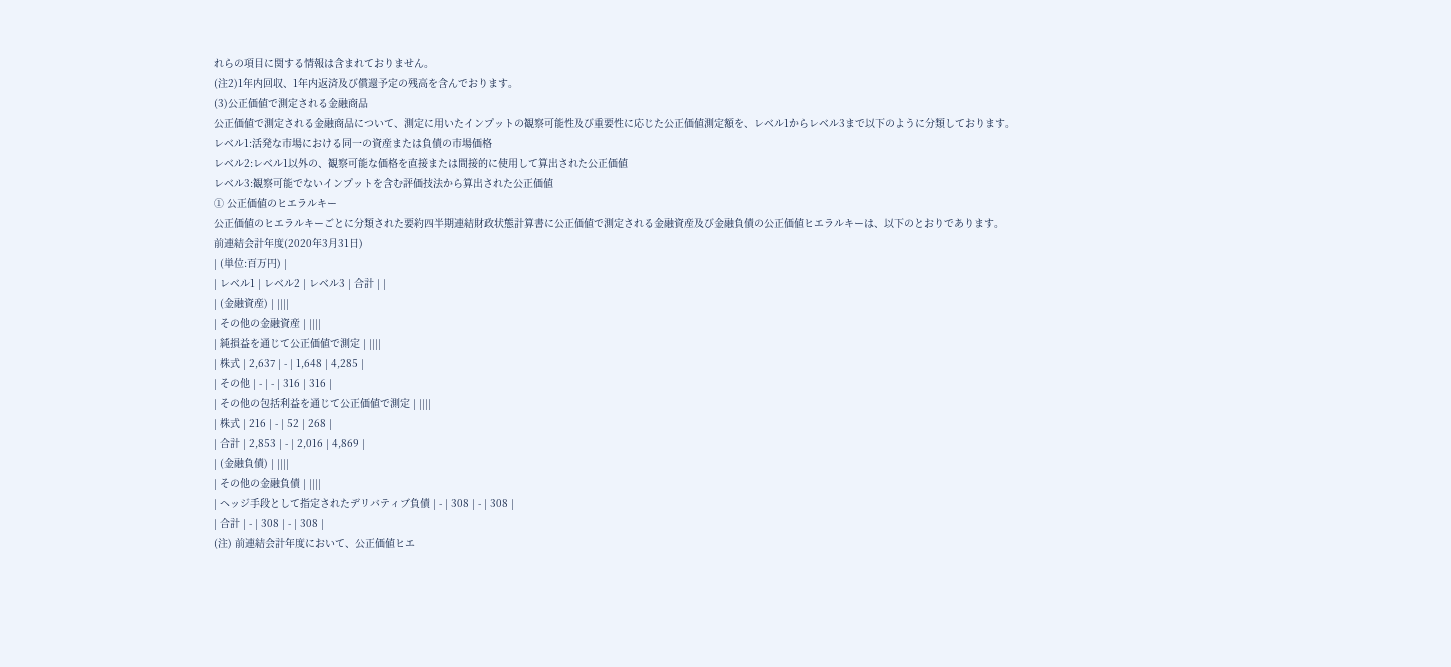れらの項目に関する情報は含まれておりません。
(注2)1年内回収、1年内返済及び償還予定の残高を含んでおります。
(3)公正価値で測定される金融商品
公正価値で測定される金融商品について、測定に用いたインプットの観察可能性及び重要性に応じた公正価値測定額を、レベル1からレベル3まで以下のように分類しております。
レベル1:活発な市場における同一の資産または負債の市場価格
レベル2:レベル1以外の、観察可能な価格を直接または間接的に使用して算出された公正価値
レベル3:観察可能でないインプットを含む評価技法から算出された公正価値
① 公正価値のヒエラルキー
公正価値のヒエラルキーごとに分類された要約四半期連結財政状態計算書に公正価値で測定される金融資産及び金融負債の公正価値ヒエラルキーは、以下のとおりであります。
前連結会計年度(2020年3月31日)
| (単位:百万円) |
| レベル1 | レベル2 | レベル3 | 合計 | |
| (金融資産) | ||||
| その他の金融資産 | ||||
| 純損益を通じて公正価値で測定 | ||||
| 株式 | 2,637 | - | 1,648 | 4,285 |
| その他 | - | - | 316 | 316 |
| その他の包括利益を通じて公正価値で測定 | ||||
| 株式 | 216 | - | 52 | 268 |
| 合計 | 2,853 | - | 2,016 | 4,869 |
| (金融負債) | ||||
| その他の金融負債 | ||||
| ヘッジ手段として指定されたデリバティブ負債 | - | 308 | - | 308 |
| 合計 | - | 308 | - | 308 |
(注) 前連結会計年度において、公正価値ヒエ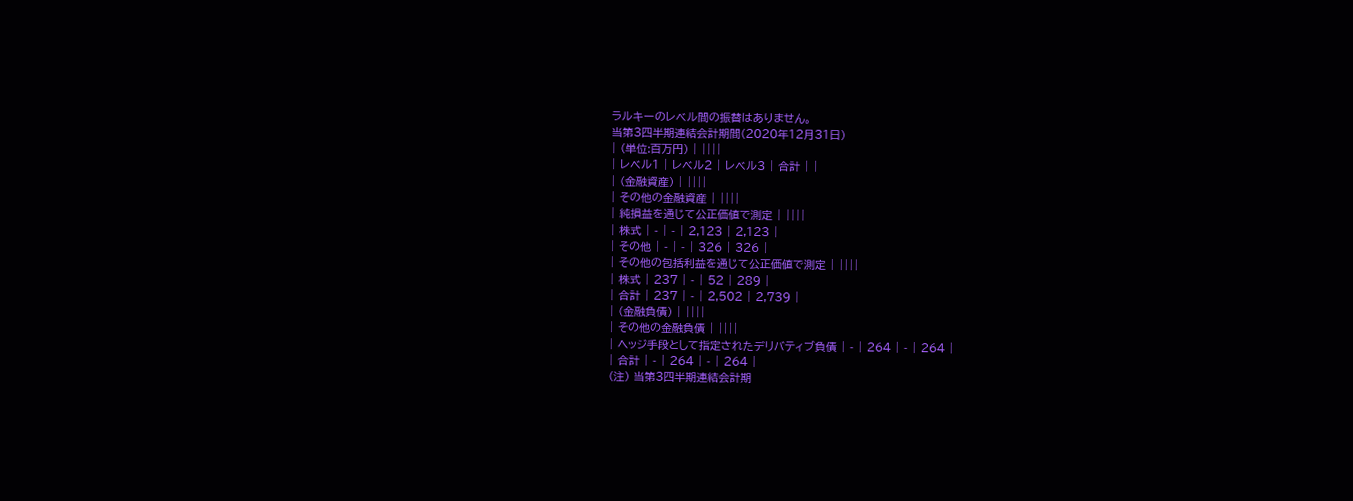ラルキーのレベル間の振替はありません。
当第3四半期連結会計期間(2020年12月31日)
| (単位:百万円) | ||||
| レベル1 | レベル2 | レベル3 | 合計 | |
| (金融資産) | ||||
| その他の金融資産 | ||||
| 純損益を通じて公正価値で測定 | ||||
| 株式 | - | - | 2,123 | 2,123 |
| その他 | - | - | 326 | 326 |
| その他の包括利益を通じて公正価値で測定 | ||||
| 株式 | 237 | - | 52 | 289 |
| 合計 | 237 | - | 2,502 | 2,739 |
| (金融負債) | ||||
| その他の金融負債 | ||||
| ヘッジ手段として指定されたデリバティブ負債 | - | 264 | - | 264 |
| 合計 | - | 264 | - | 264 |
(注) 当第3四半期連結会計期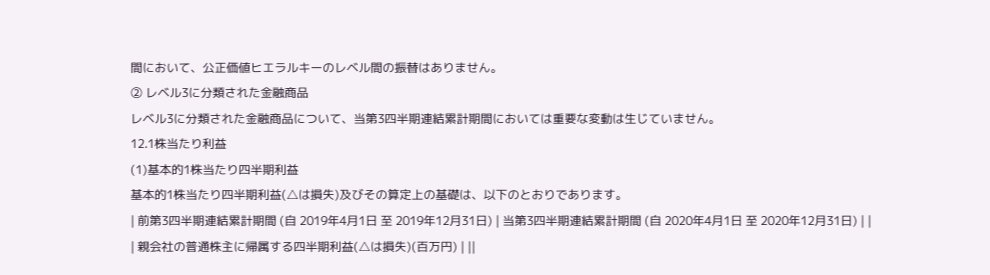間において、公正価値ヒエラルキーのレベル間の振替はありません。
② レベル3に分類された金融商品
レベル3に分類された金融商品について、当第3四半期連結累計期間においては重要な変動は生じていません。
12.1株当たり利益
(1)基本的1株当たり四半期利益
基本的1株当たり四半期利益(△は損失)及びその算定上の基礎は、以下のとおりであります。
| 前第3四半期連結累計期間 (自 2019年4月1日 至 2019年12月31日) | 当第3四半期連結累計期間 (自 2020年4月1日 至 2020年12月31日) | |
| 親会社の普通株主に帰属する四半期利益(△は損失)(百万円) | ||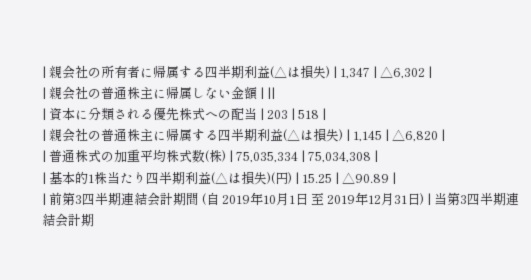| 親会社の所有者に帰属する四半期利益(△は損失) | 1,347 | △6,302 |
| 親会社の普通株主に帰属しない金額 | ||
| 資本に分類される優先株式への配当 | 203 | 518 |
| 親会社の普通株主に帰属する四半期利益(△は損失) | 1,145 | △6,820 |
| 普通株式の加重平均株式数(株) | 75,035,334 | 75,034,308 |
| 基本的1株当たり四半期利益(△は損失)(円) | 15.25 | △90.89 |
| 前第3四半期連結会計期間 (自 2019年10月1日 至 2019年12月31日) | 当第3四半期連結会計期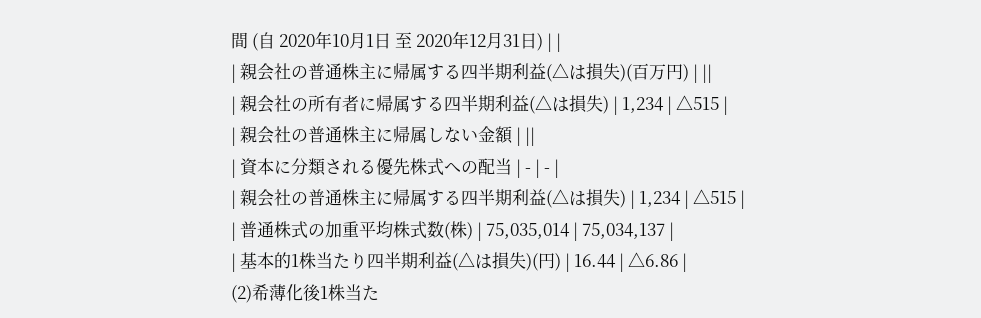間 (自 2020年10月1日 至 2020年12月31日) | |
| 親会社の普通株主に帰属する四半期利益(△は損失)(百万円) | ||
| 親会社の所有者に帰属する四半期利益(△は損失) | 1,234 | △515 |
| 親会社の普通株主に帰属しない金額 | ||
| 資本に分類される優先株式への配当 | - | - |
| 親会社の普通株主に帰属する四半期利益(△は損失) | 1,234 | △515 |
| 普通株式の加重平均株式数(株) | 75,035,014 | 75,034,137 |
| 基本的1株当たり四半期利益(△は損失)(円) | 16.44 | △6.86 |
(2)希薄化後1株当た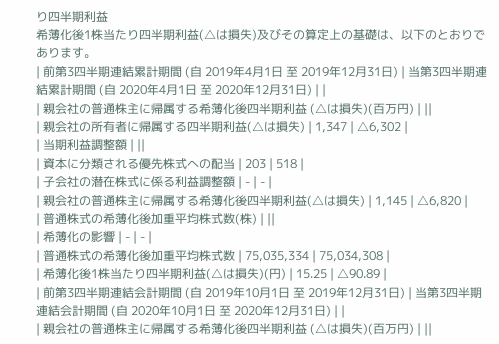り四半期利益
希薄化後1株当たり四半期利益(△は損失)及びその算定上の基礎は、以下のとおりであります。
| 前第3四半期連結累計期間 (自 2019年4月1日 至 2019年12月31日) | 当第3四半期連結累計期間 (自 2020年4月1日 至 2020年12月31日) | |
| 親会社の普通株主に帰属する希薄化後四半期利益 (△は損失)(百万円) | ||
| 親会社の所有者に帰属する四半期利益(△は損失) | 1,347 | △6,302 |
| 当期利益調整額 | ||
| 資本に分類される優先株式への配当 | 203 | 518 |
| 子会社の潜在株式に係る利益調整額 | - | - |
| 親会社の普通株主に帰属する希薄化後四半期利益(△は損失) | 1,145 | △6,820 |
| 普通株式の希薄化後加重平均株式数(株) | ||
| 希薄化の影響 | - | - |
| 普通株式の希薄化後加重平均株式数 | 75,035,334 | 75,034,308 |
| 希薄化後1株当たり四半期利益(△は損失)(円) | 15.25 | △90.89 |
| 前第3四半期連結会計期間 (自 2019年10月1日 至 2019年12月31日) | 当第3四半期連結会計期間 (自 2020年10月1日 至 2020年12月31日) | |
| 親会社の普通株主に帰属する希薄化後四半期利益 (△は損失)(百万円) | ||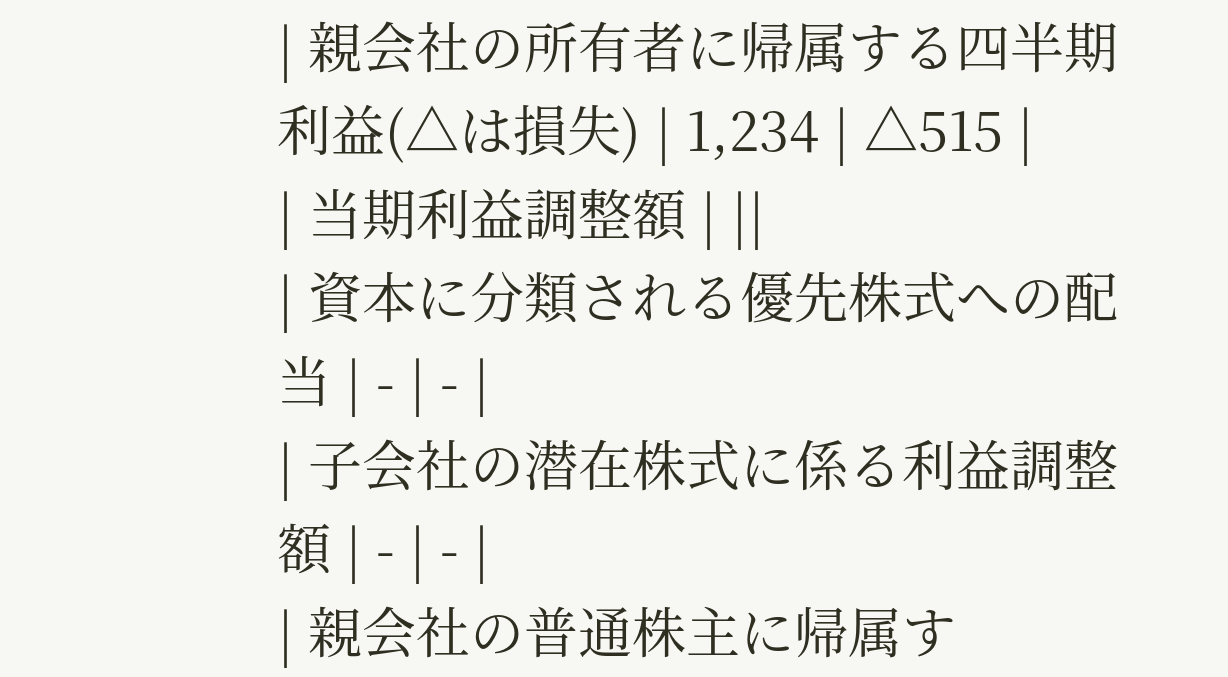| 親会社の所有者に帰属する四半期利益(△は損失) | 1,234 | △515 |
| 当期利益調整額 | ||
| 資本に分類される優先株式への配当 | - | - |
| 子会社の潜在株式に係る利益調整額 | - | - |
| 親会社の普通株主に帰属す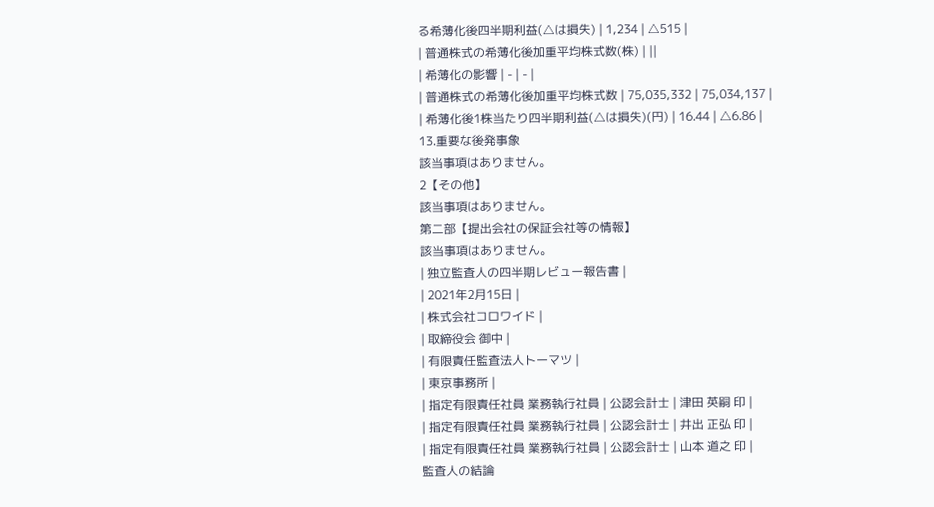る希薄化後四半期利益(△は損失) | 1,234 | △515 |
| 普通株式の希薄化後加重平均株式数(株) | ||
| 希薄化の影響 | - | - |
| 普通株式の希薄化後加重平均株式数 | 75,035,332 | 75,034,137 |
| 希薄化後1株当たり四半期利益(△は損失)(円) | 16.44 | △6.86 |
13.重要な後発事象
該当事項はありません。
2【その他】
該当事項はありません。
第二部【提出会社の保証会社等の情報】
該当事項はありません。
| 独立監査人の四半期レビュー報告書 |
| 2021年2月15日 |
| 株式会社コロワイド |
| 取締役会 御中 |
| 有限責任監査法人トーマツ |
| 東京事務所 |
| 指定有限責任社員 業務執行社員 | 公認会計士 | 津田 英嗣 印 |
| 指定有限責任社員 業務執行社員 | 公認会計士 | 井出 正弘 印 |
| 指定有限責任社員 業務執行社員 | 公認会計士 | 山本 道之 印 |
監査人の結論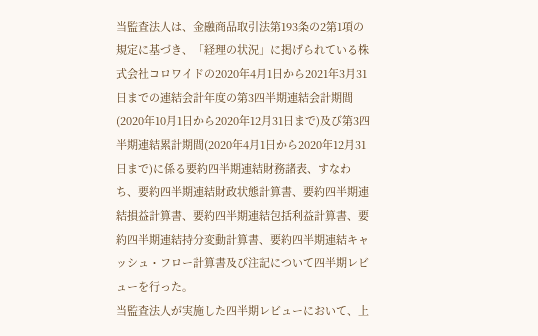当監査法人は、金融商品取引法第193条の2第1項の規定に基づき、「経理の状況」に掲げられている株式会社コロワイドの2020年4月1日から2021年3月31日までの連結会計年度の第3四半期連結会計期間(2020年10月1日から2020年12月31日まで)及び第3四半期連結累計期間(2020年4月1日から2020年12月31日まで)に係る要約四半期連結財務諸表、すなわち、要約四半期連結財政状態計算書、要約四半期連結損益計算書、要約四半期連結包括利益計算書、要約四半期連結持分変動計算書、要約四半期連結キャッシュ・フロー計算書及び注記について四半期レビューを行った。
当監査法人が実施した四半期レビューにおいて、上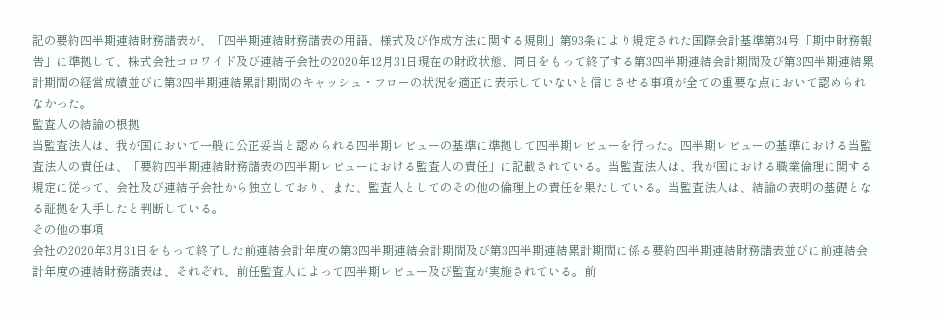記の要約四半期連結財務諸表が、「四半期連結財務諸表の用語、様式及び作成方法に関する規則」第93条により規定された国際会計基準第34号「期中財務報告」に準拠して、株式会社コロワイド及び連結子会社の2020年12月31日現在の財政状態、同日をもって終了する第3四半期連結会計期間及び第3四半期連結累計期間の経営成績並びに第3四半期連結累計期間のキャッシュ・フローの状況を適正に表示していないと信じさせる事項が全ての重要な点において認められなかった。
監査人の結論の根拠
当監査法人は、我が国において一般に公正妥当と認められる四半期レビューの基準に準拠して四半期レビューを行った。四半期レビューの基準における当監査法人の責任は、「要約四半期連結財務諸表の四半期レビューにおける監査人の責任」に記載されている。当監査法人は、我が国における職業倫理に関する規定に従って、会社及び連結子会社から独立しており、また、監査人としてのその他の倫理上の責任を果たしている。当監査法人は、結論の表明の基礎となる証拠を入手したと判断している。
その他の事項
会社の2020年3月31日をもって終了した前連結会計年度の第3四半期連結会計期間及び第3四半期連結累計期間に係る要約四半期連結財務諸表並びに前連結会計年度の連結財務諸表は、それぞれ、前任監査人によって四半期レビュー及び監査が実施されている。前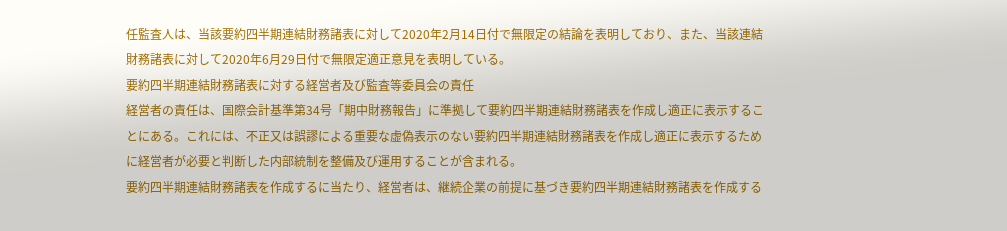任監査人は、当該要約四半期連結財務諸表に対して2020年2月14日付で無限定の結論を表明しており、また、当該連結財務諸表に対して2020年6月29日付で無限定適正意見を表明している。
要約四半期連結財務諸表に対する経営者及び監査等委員会の責任
経営者の責任は、国際会計基準第34号「期中財務報告」に準拠して要約四半期連結財務諸表を作成し適正に表示することにある。これには、不正又は誤謬による重要な虚偽表示のない要約四半期連結財務諸表を作成し適正に表示するために経営者が必要と判断した内部統制を整備及び運用することが含まれる。
要約四半期連結財務諸表を作成するに当たり、経営者は、継続企業の前提に基づき要約四半期連結財務諸表を作成する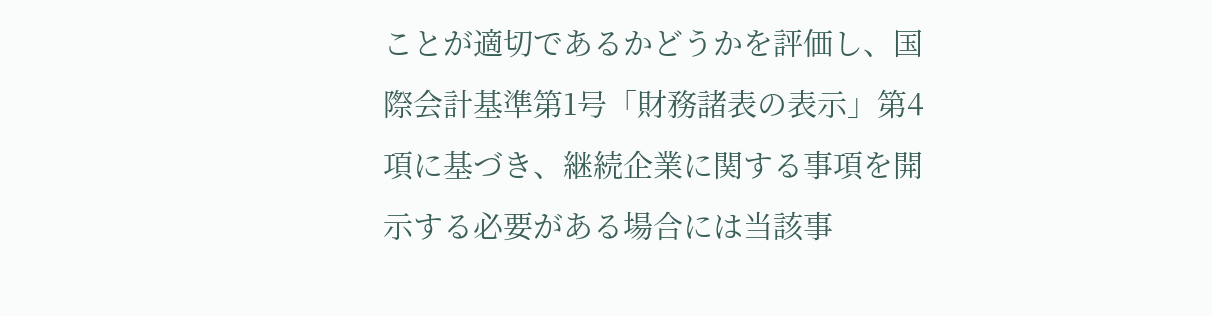ことが適切であるかどうかを評価し、国際会計基準第1号「財務諸表の表示」第4項に基づき、継続企業に関する事項を開示する必要がある場合には当該事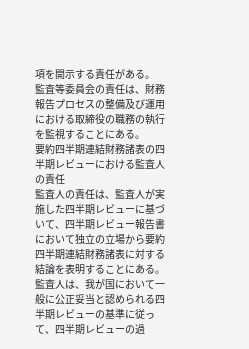項を開示する責任がある。
監査等委員会の責任は、財務報告プロセスの整備及び運用における取締役の職務の執行を監視することにある。
要約四半期連結財務諸表の四半期レビューにおける監査人の責任
監査人の責任は、監査人が実施した四半期レビューに基づいて、四半期レビュー報告書において独立の立場から要約四半期連結財務諸表に対する結論を表明することにある。
監査人は、我が国において一般に公正妥当と認められる四半期レビューの基準に従って、四半期レビューの過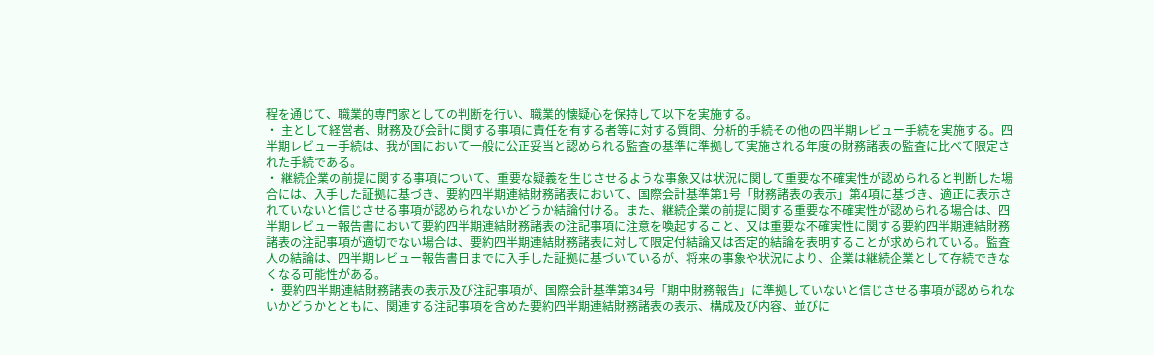程を通じて、職業的専門家としての判断を行い、職業的懐疑心を保持して以下を実施する。
・ 主として経営者、財務及び会計に関する事項に責任を有する者等に対する質問、分析的手続その他の四半期レビュー手続を実施する。四半期レビュー手続は、我が国において一般に公正妥当と認められる監査の基準に準拠して実施される年度の財務諸表の監査に比べて限定された手続である。
・ 継続企業の前提に関する事項について、重要な疑義を生じさせるような事象又は状況に関して重要な不確実性が認められると判断した場合には、入手した証拠に基づき、要約四半期連結財務諸表において、国際会計基準第1号「財務諸表の表示」第4項に基づき、適正に表示されていないと信じさせる事項が認められないかどうか結論付ける。また、継続企業の前提に関する重要な不確実性が認められる場合は、四半期レビュー報告書において要約四半期連結財務諸表の注記事項に注意を喚起すること、又は重要な不確実性に関する要約四半期連結財務諸表の注記事項が適切でない場合は、要約四半期連結財務諸表に対して限定付結論又は否定的結論を表明することが求められている。監査人の結論は、四半期レビュー報告書日までに入手した証拠に基づいているが、将来の事象や状況により、企業は継続企業として存続できなくなる可能性がある。
・ 要約四半期連結財務諸表の表示及び注記事項が、国際会計基準第34号「期中財務報告」に準拠していないと信じさせる事項が認められないかどうかとともに、関連する注記事項を含めた要約四半期連結財務諸表の表示、構成及び内容、並びに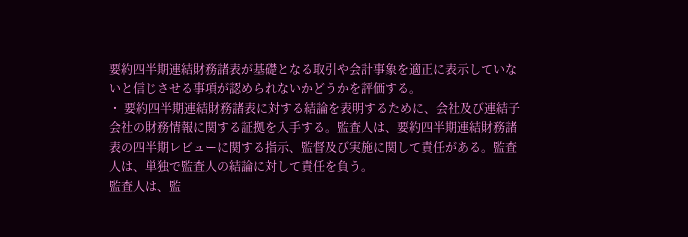要約四半期連結財務諸表が基礎となる取引や会計事象を適正に表示していないと信じさせる事項が認められないかどうかを評価する。
・ 要約四半期連結財務諸表に対する結論を表明するために、会社及び連結子会社の財務情報に関する証拠を入手する。監査人は、要約四半期連結財務諸表の四半期レビューに関する指示、監督及び実施に関して責任がある。監査人は、単独で監査人の結論に対して責任を負う。
監査人は、監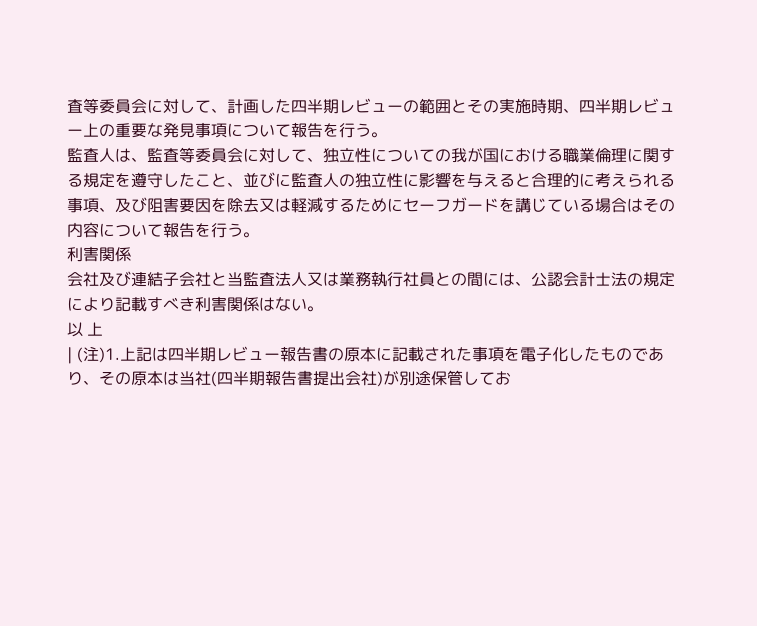査等委員会に対して、計画した四半期レビューの範囲とその実施時期、四半期レビュー上の重要な発見事項について報告を行う。
監査人は、監査等委員会に対して、独立性についての我が国における職業倫理に関する規定を遵守したこと、並びに監査人の独立性に影響を与えると合理的に考えられる事項、及び阻害要因を除去又は軽減するためにセーフガードを講じている場合はその内容について報告を行う。
利害関係
会社及び連結子会社と当監査法人又は業務執行社員との間には、公認会計士法の規定により記載すべき利害関係はない。
以 上
| (注)1.上記は四半期レビュー報告書の原本に記載された事項を電子化したものであり、その原本は当社(四半期報告書提出会社)が別途保管してお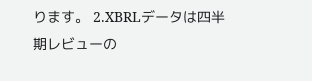ります。 2.XBRLデータは四半期レビューの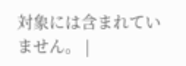対象には含まれていません。 |